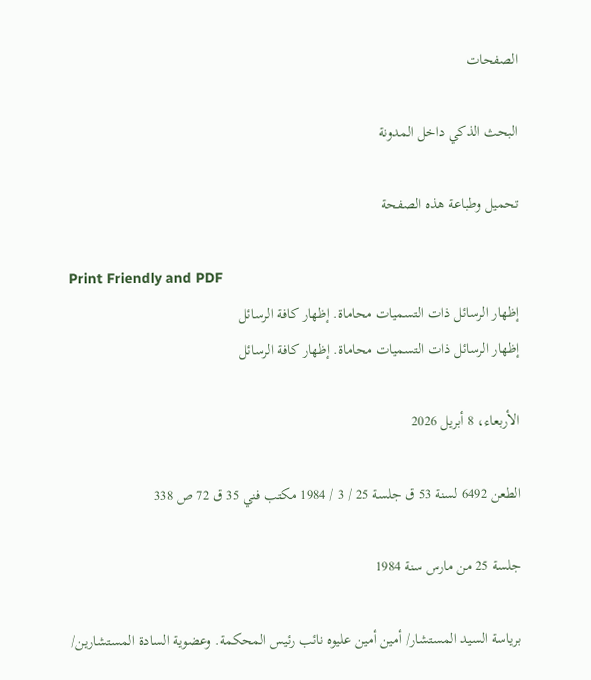الصفحات

البحث الذكي داخل المدونة

تحميل وطباعة هذه الصفحة

Print Friendly and PDF
إظهار الرسائل ذات التسميات محاماة. إظهار كافة الرسائل
إظهار الرسائل ذات التسميات محاماة. إظهار كافة الرسائل

الأربعاء، 8 أبريل 2026

الطعن 6492 لسنة 53 ق جلسة 25 / 3 / 1984 مكتب فني 35 ق 72 ص 338

جلسة 25 من مارس سنة 1984

برياسة السيد المستشار/ أمين أمين عليوه نائب رئيس المحكمة. وعضوية السادة المستشارين/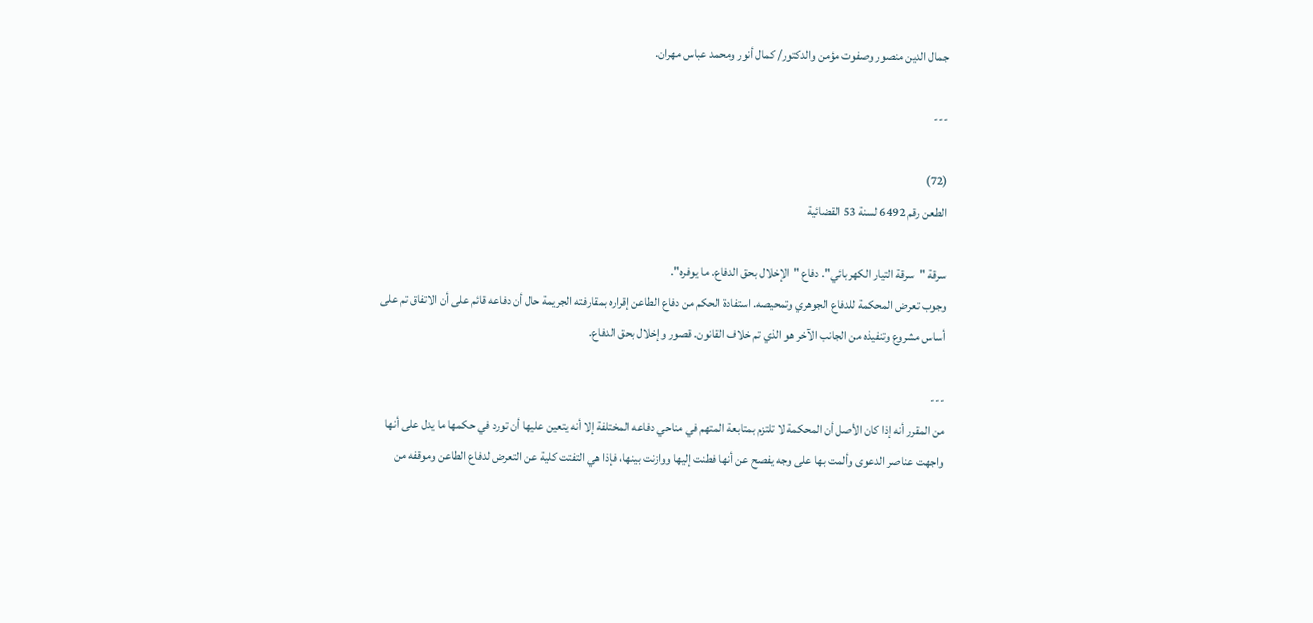جمال الدين منصور وصفوت مؤمن والدكتور/ كمال أنور ومحمد عباس مهران.

---

(72)
الطعن رقم 6492 لسنة 53 القضائية

سرقة "سرقة التيار الكهربائي". دفاع "الإخلال بحق الدفاع. ما يوفره".
وجوب تعرض المحكمة للدفاع الجوهري وتمحيصه. استفادة الحكم من دفاع الطاعن إقراره بمقارفته الجريمة حال أن دفاعه قائم على أن الاتفاق تم على أساس مشروع وتنفيذه من الجانب الآخر هو الذي تم خلاف القانون. قصور وإخلال بحق الدفاع.

---
من المقرر أنه إذا كان الأصل أن المحكمة لا تلتزم بمتابعة المتهم في مناحي دفاعه المختلفة إلا أنه يتعين عليها أن تورد في حكمها ما يدل على أنها واجهت عناصر الدعوى وألمت بها على وجه يفصح عن أنها فطنت إليها ووازنت بينها، فإذا هي التفتت كلية عن التعرض لدفاع الطاعن وموقفه من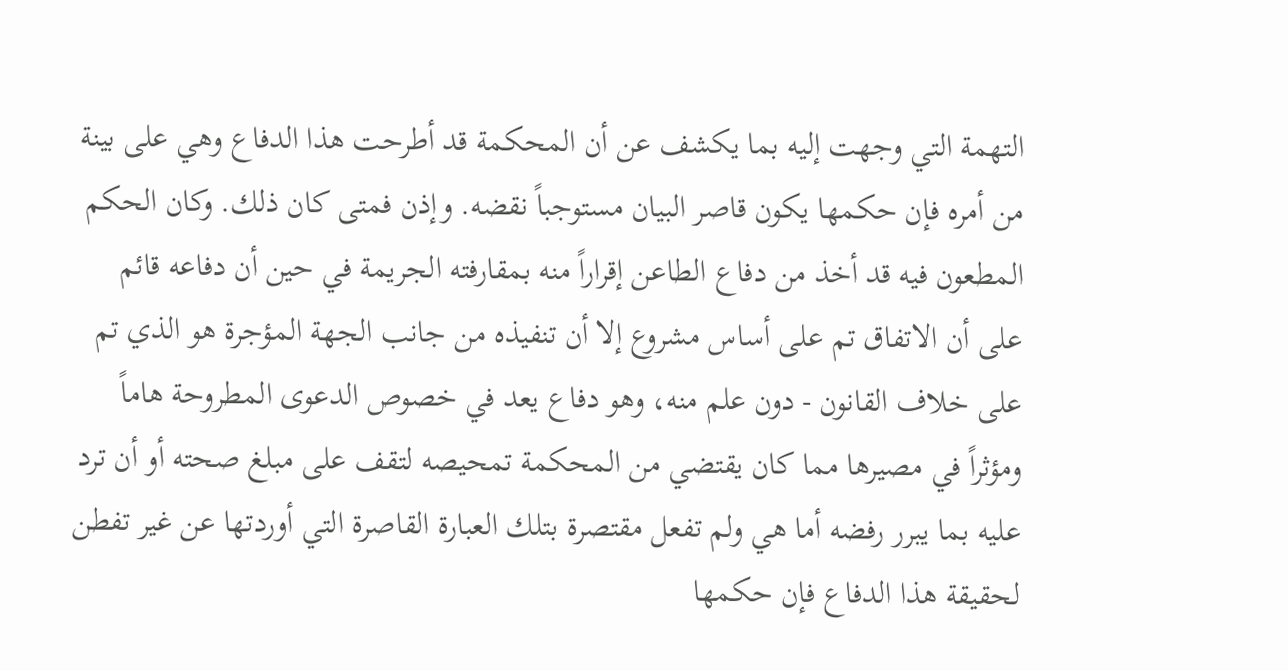التهمة التي وجهت إليه بما يكشف عن أن المحكمة قد أطرحت هذا الدفاع وهي على بينة من أمره فإن حكمها يكون قاصر البيان مستوجباً نقضه. وإذن فمتى كان ذلك. وكان الحكم المطعون فيه قد أخذ من دفاع الطاعن إقراراً منه بمقارفته الجريمة في حين أن دفاعه قائم على أن الاتفاق تم على أساس مشروع إلا أن تنفيذه من جانب الجهة المؤجرة هو الذي تم على خلاف القانون - دون علم منه، وهو دفاع يعد في خصوص الدعوى المطروحة هاماً ومؤثراً في مصيرها مما كان يقتضي من المحكمة تمحيصه لتقف على مبلغ صحته أو أن ترد عليه بما يبرر رفضه أما هي ولم تفعل مقتصرة بتلك العبارة القاصرة التي أوردتها عن غير تفطن لحقيقة هذا الدفاع فإن حكمها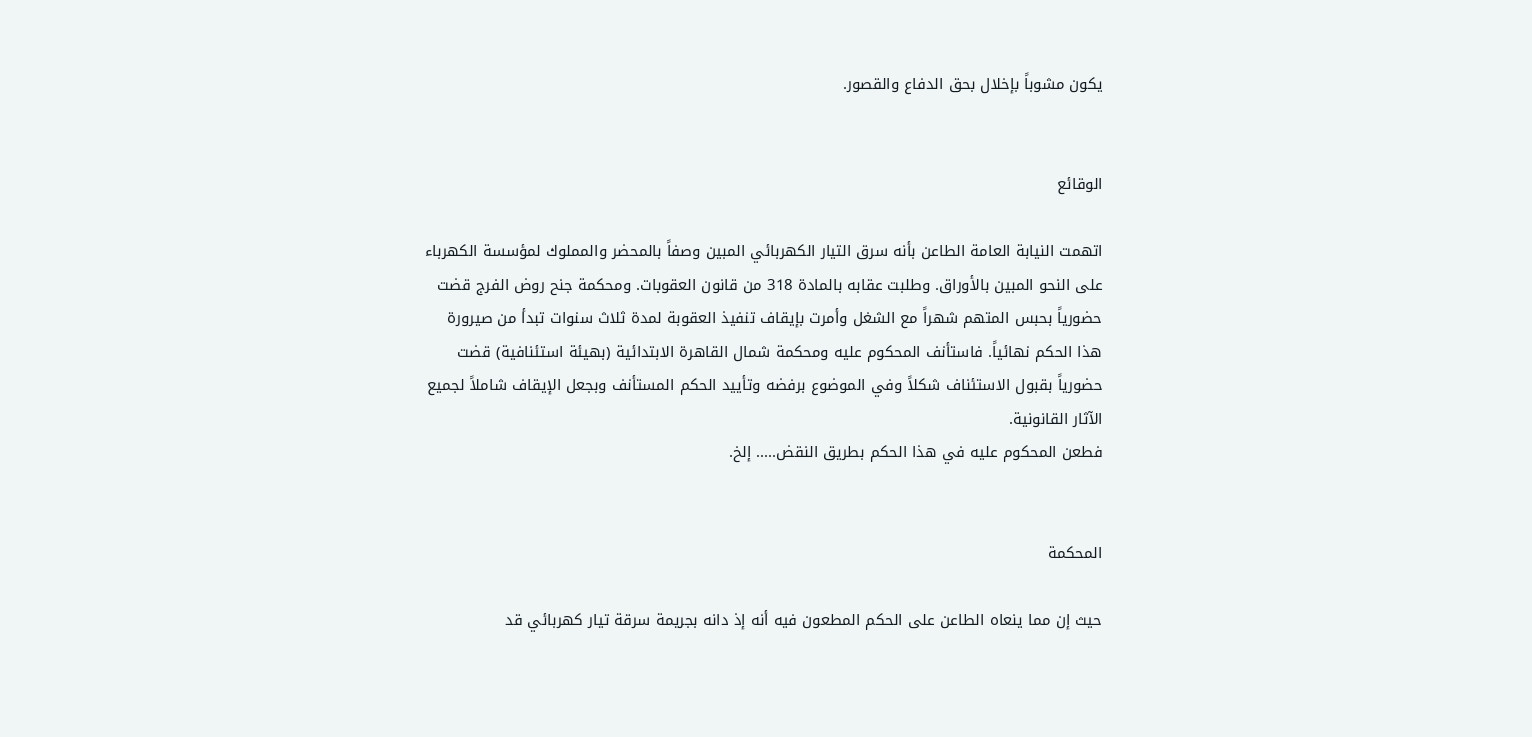يكون مشوباً بإخلال بحق الدفاع والقصور.


الوقائع

اتهمت النيابة العامة الطاعن بأنه سرق التيار الكهربائي المبين وصفاً بالمحضر والمملوك لمؤسسة الكهرباء على النحو المبين بالأوراق. وطلبت عقابه بالمادة 318 من قانون العقوبات. ومحكمة جنح روض الفرج قضت حضورياً بحبس المتهم شهراً مع الشغل وأمرت بإيقاف تنفيذ العقوبة لمدة ثلاث سنوات تبدأ من صيرورة هذا الحكم نهائياً. فاستأنف المحكوم عليه ومحكمة شمال القاهرة الابتدائية (بهيئة استئنافية) قضت حضورياً بقبول الاستئناف شكلاً وفي الموضوع برفضه وتأييد الحكم المستأنف وبجعل الإيقاف شاملاً لجميع الآثار القانونية.
فطعن المحكوم عليه في هذا الحكم بطريق النقض..... إلخ.


المحكمة

حيث إن مما ينعاه الطاعن على الحكم المطعون فيه أنه إذ دانه بجريمة سرقة تيار كهربائي قد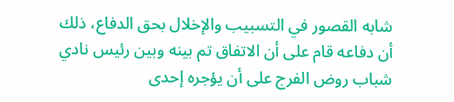شابه القصور في التسبيب والإخلال بحق الدفاع، ذلك أن دفاعه قام على أن الاتفاق تم بينه وبين رئيس نادي شباب روض الفرج على أن يؤجره إحدى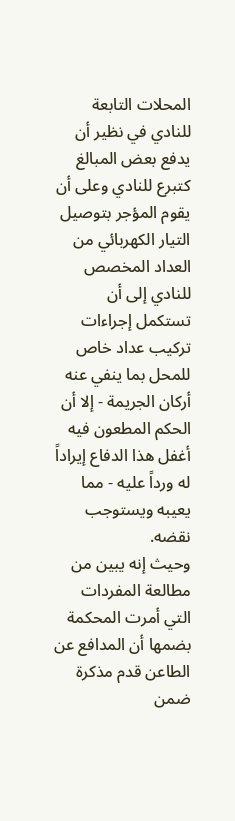المحلات التابعة للنادي في نظير أن يدفع بعض المبالغ كتبرع للنادي وعلى أن يقوم المؤجر بتوصيل التيار الكهربائي من العداد المخصص للنادي إلى أن تستكمل إجراءات تركيب عداد خاص للمحل بما ينفي عنه أركان الجريمة - إلا أن الحكم المطعون فيه أغفل هذا الدفاع إيراداً له ورداً عليه - مما يعيبه ويستوجب نقضه.
وحيث إنه يبين من مطالعة المفردات التي أمرت المحكمة بضمها أن المدافع عن الطاعن قدم مذكرة ضمن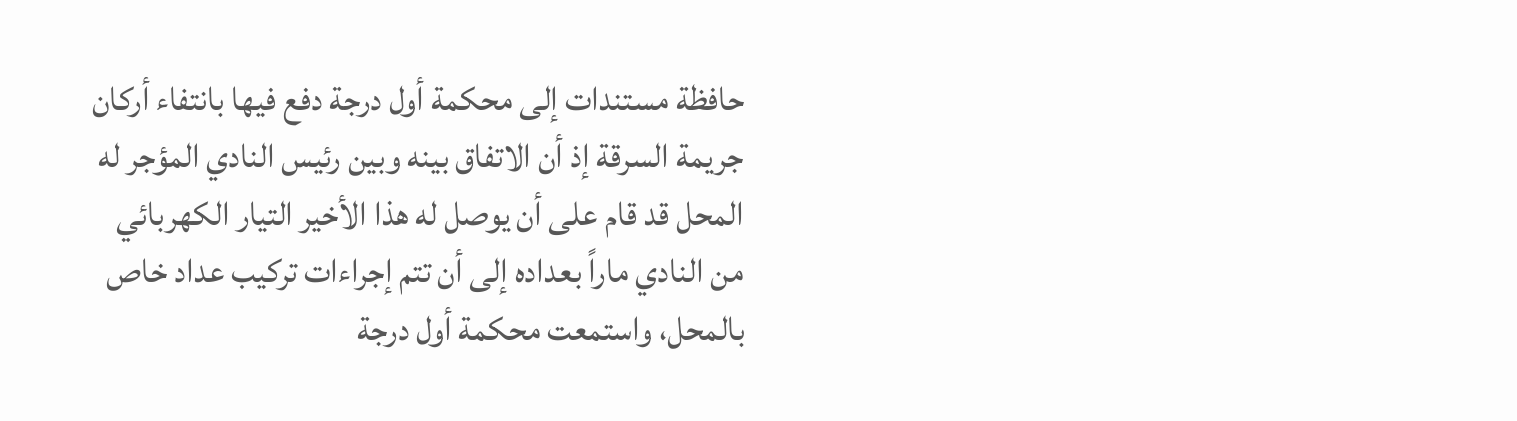حافظة مستندات إلى محكمة أول درجة دفع فيها بانتفاء أركان جريمة السرقة إذ أن الاتفاق بينه وبين رئيس النادي المؤجر له المحل قد قام على أن يوصل له هذا الأخير التيار الكهربائي من النادي ماراً بعداده إلى أن تتم إجراءات تركيب عداد خاص بالمحل، واستمعت محكمة أول درجة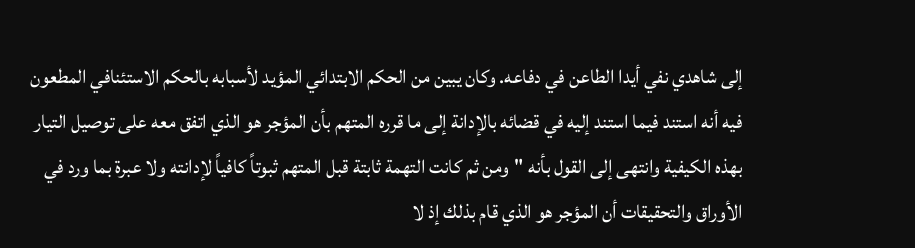إلى شاهدي نفي أيدا الطاعن في دفاعه. وكان يبين من الحكم الابتدائي المؤيد لأسبابه بالحكم الاستئنافي المطعون فيه أنه استند فيما استند إليه في قضائه بالإدانة إلى ما قرره المتهم بأن المؤجر هو الذي اتفق معه على توصيل التيار بهذه الكيفية وانتهى إلى القول بأنه "ومن ثم كانت التهمة ثابتة قبل المتهم ثبوتاً كافياً لإدانته ولا عبرة بما ورد في الأوراق والتحقيقات أن المؤجر هو الذي قام بذلك إذ لا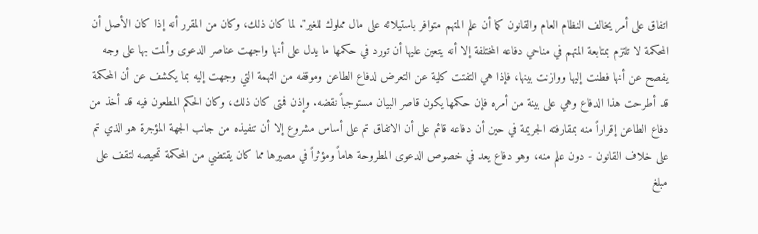اتفاق على أمر يخالف النظام العام والقانون كما أن علم المتهم متوافر باستيلائه على مال مملوك للغير". لما كان ذلك، وكان من المقرر أنه إذا كان الأصل أن المحكمة لا تلتزم بمتابعة المتهم في مناحي دفاعه المختلفة إلا أنه يتعين عليها أن تورد في حكمها ما يدل على أنها واجهت عناصر الدعوى وألمت بها على وجه يفصح عن أنها فطنت إليها ووازنت بينها، فإذا هي التفتت كلية عن التعرض لدفاع الطاعن وموقفه من التهمة التي وجهت إليه بما يكشف عن أن المحكمة قد أطرحت هذا الدفاع وهي على بينة من أمره فإن حكمها يكون قاصر البيان مستوجباً نقضه. وإذن فمتى كان ذلك، وكان الحكم المطعون فيه قد أخذ من دفاع الطاعن إقراراً منه بمقارفته الجريمة في حين أن دفاعه قائم على أن الاتفاق تم على أساس مشروع إلا أن تنفيذه من جانب الجهة المؤجرة هو الذي تم على خلاف القانون - دون علم منه، وهو دفاع يعد في خصوص الدعوى المطروحة هاماً ومؤثراً في مصيرها مما كان يقتضي من المحكمة تمحيصه لتقف على مبلغ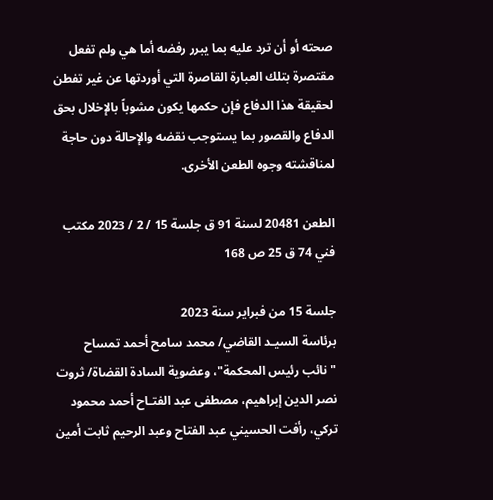صحته أو أن ترد عليه بما يبرر رفضه أما هي ولم تفعل مقتصرة بتلك العبارة القاصرة التي أوردتها عن غير تفطن لحقيقة هذا الدفاع فإن حكمها يكون مشوباً بالإخلال بحق الدفاع والقصور بما يستوجب نقضه والإحالة دون حاجة لمناقشته وجوه الطعن الأخرى.

الطعن 20481 لسنة 91 ق جلسة 15 / 2 / 2023 مكتب فني 74 ق 25 ص 168

جلسة 15 من فبراير سنة 2023
برئاسة السيـد القاضي/ محمد سامح أحمد تمساح "نائب رئيس المحكمة"، وعضوية السادة القضاة/ ثروت نصر الدين إبراهيم، مصطفى عبد الفتـاح أحمد محمود تركي، رأفت الحسيني عبد الفتاح وعبد الرحيم ثابت أمين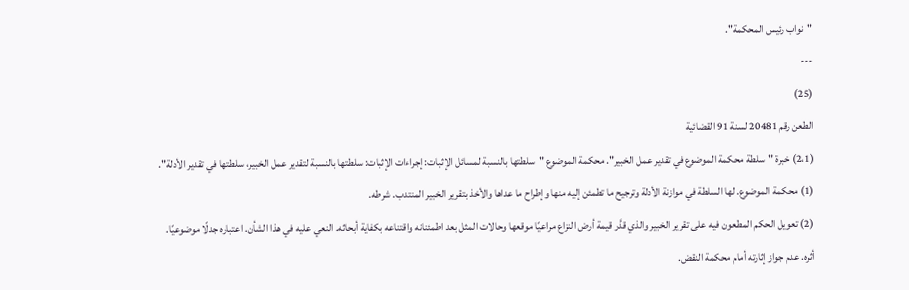"نواب رئيس المحكمة".
---
(25)
الطعن رقم 20481 لسنة 91 القضائية
(2،1) خبرة "سلطة محكمة الموضوع في تقدير عمل الخبير". محكمة الموضوع "سلطتها بالنسبة لمسائل الإثبات: إجراءات الإثبات: سلطتها بالنسبة لتقدير عمل الخبير، سلطتها في تقدير الأدلة".
(1) محكمة الموضوع. لها السلطة في موازنة الأدلة وترجيح ما تطمئن إليه منها وإطراح ما عداها والأخذ بتقرير الخبير المنتدب. شرطه.
(2) تعويل الحكم المطعون فيه على تقرير الخبير والذي قدَّر قيمة أرض النزاع مراعيًا موقعها وحالات المثل بعد اطمئنانه واقتناعه بكفاية أبحاثه. النعي عليه في هذا الشأن. اعتباره جدلًا موضوعيًا. أثره. عدم جواز إثارته أمام محكمة النقض.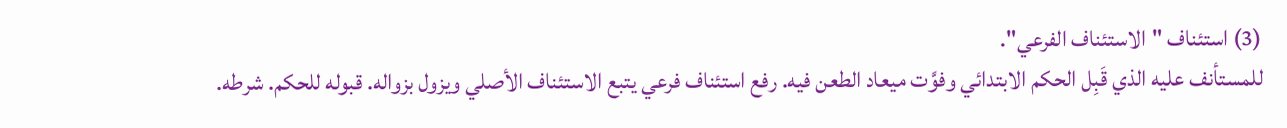(3) استئناف "الاستئناف الفرعي".
للمستأنف عليه الذي قَبِل الحكم الابتدائي وفوَّت ميعاد الطعن فيه. رفع استئناف فرعي يتبع الاستئناف الأصلي ويزول بزواله. قبوله للحكم. شرطه.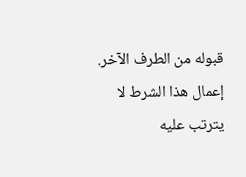قبوله من الطرف الآخر. إعمال هذا الشرط لا يترتب عليه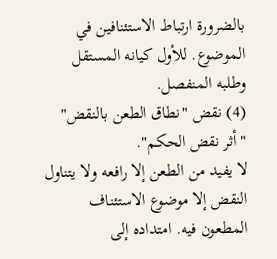بالضرورة ارتباط الاستئنافين في الموضوع. للأول كيانه المستقل وطلبه المنفصل.
(4) نقض "نطاق الطعن بالنقض" "أثر نقض الحكم".
لا يفيد من الطعن إلا رافعه ولا يتناول النقض إلا موضوع الاستئناف المطعون فيه. امتداده إلى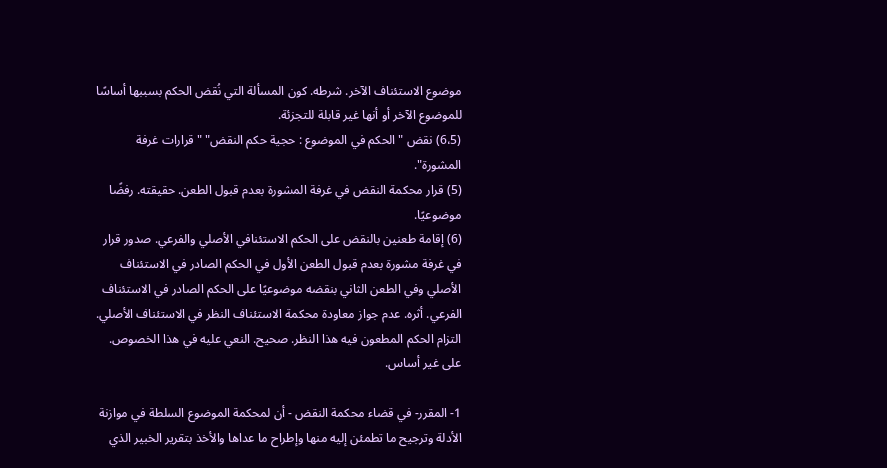موضوع الاستئناف الآخر. شرطه. كون المسألة التي نُقض الحكم بسببها أساسًا للموضوع الآخر أو أنها غير قابلة للتجزئة.
(6،5) نقض "الحكم في الموضوع : حجية حكم النقض" "قرارات غرفة المشورة".
(5) قرار محكمة النقض في غرفة المشورة بعدم قبول الطعن. حقيقته. رفضًا موضوعيًا.
(6) إقامة طعنين بالنقض على الحكم الاستئنافي الأصلي والفرعي. صدور قرار في غرفة مشورة بعدم قبول الطعن الأول في الحكم الصادر في الاستئناف الأصلي وفي الطعن الثاني بنقضه موضوعيًا على الحكم الصادر في الاستئناف الفرعي. أثره. عدم جواز معاودة محكمة الاستئناف النظر في الاستئناف الأصلي. التزام الحكم المطعون فيه هذا النظر. صحيح. النعي عليه في هذا الخصوص. على غير أساس.

1- المقرر- في قضاء محكمة النقض - أن لمحكمة الموضوع السلطة في موازنة الأدلة وترجيح ما تطمئن إليه منها وإطراح ما عداها والأخذ بتقرير الخبير الذي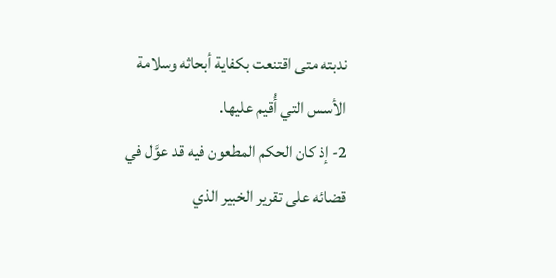ندبته متى اقتنعت بكفاية أبحاثه وسلامة الأسس التي أُقيم عليها.
2- إذ كان الحكم المطعون فيه قد عوَّل في قضائه على تقرير الخبير الذي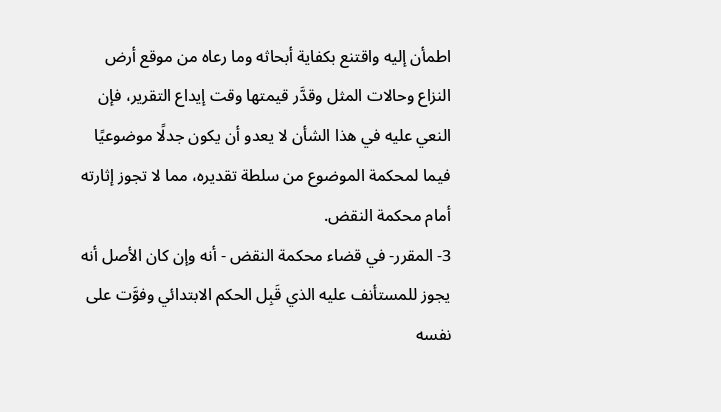اطمأن إليه واقتنع بكفاية أبحاثه وما رعاه من موقع أرض النزاع وحالات المثل وقدَّر قيمتها وقت إيداع التقرير، فإن النعي عليه في هذا الشأن لا يعدو أن يكون جدلًا موضوعيًا فيما لمحكمة الموضوع من سلطة تقديره، مما لا تجوز إثارته أمام محكمة النقض.
3- المقرر- في قضاء محكمة النقض - أنه وإن كان الأصل أنه يجوز للمستأنف عليه الذي قَبِل الحكم الابتدائي وفوَّت على نفسه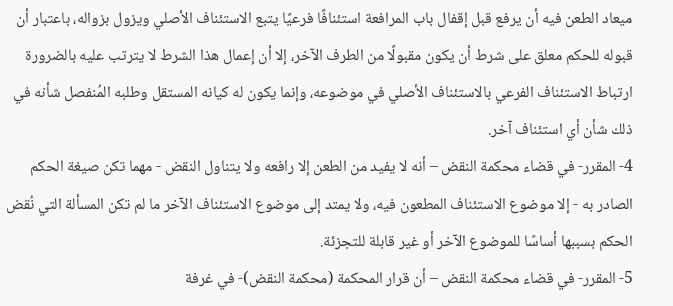ميعاد الطعن فيه أن يرفع قبل إقفال باب المرافعة استئنافًا فرعيًا يتبع الاستئناف الأصلي ويزول بزواله، باعتبار أن قبوله للحكم معلق على شرط أن يكون مقبولًا من الطرف الآخر، إلا أن إعمال هذا الشرط لا يترتب عليه بالضرورة ارتباط الاستئناف الفرعي بالاستئناف الأصلي في موضوعه، وإنما يكون له كيانه المستقل وطلبه المُنفصل شأنه في ذلك شأن أي استئناف آخر.
4- المقرر- في قضاء محكمة النقض – أنه لا يفيد من الطعن إلا رافعه ولا يتناول النقض - مهما تكن صيغة الحكم الصادر به - إلا موضوع الاستئناف المطعون فيه، ولا يمتد إلى موضوع الاستئناف الآخر ما لم تكن المسألة التي نُقض الحكم بسببها أساسًا للموضوع الآخر أو غير قابلة للتجزئة.
5- المقرر- في قضاء محكمة النقض – أن قرار المحكمة (محكمة النقض)- في غرفة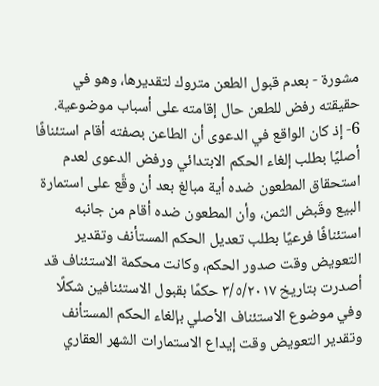مشورة - بعدم قبول الطعن متروك لتقديرها، وهو في حقيقته رفض للطعن حال إقامته على أسباب موضوعية.
6- إذ كان الواقع في الدعوى أن الطاعن بصفته أقام استئنافًا أصليًا بطلب إلغاء الحكم الابتدائي ورفض الدعوى لعدم استحقاق المطعون ضده أية مبالغ بعد أن وقَّع على استمارة البيع وقَبض الثمن، وأن المطعون ضده أقام من جانبه استئنافًا فرعيًا بطلب تعديل الحكم المستأنف وتقدير التعويض وقت صدور الحكم، وكانت محكمة الاستئناف قد أصدرت بتاريخ ٣/٥/۲۰۱۷ حكمًا بقبول الاستئنافين شكلًا وفي موضوع الاستئناف الأصلي بإلغاء الحكم المستأنف وتقدير التعويض وقت إيداع الاستمارات الشهر العقاري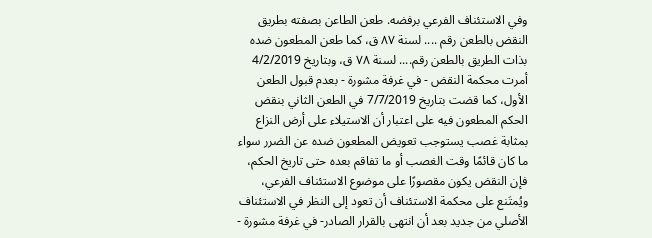وفي الاستئناف الفرعي برفضه. طعن الطاعن بصفته بطريق النقض بالطعن رقم .... لسنة ٨٧ ق، كما طعن المطعون ضده بذات الطريق بالطعن رقم.... لسنة ٧٨ ق، وبتاريخ 4/2/2019 أمرت محكمة النقض - في غرفة مشورة - بعدم قبول الطعن الأول، كما قضت بتاريخ 7/7/2019 في الطعن الثاني بنقض الحكم المطعون فيه على اعتبار أن الاستيلاء على أرض النزاع بمثابة غصب يستوجب تعويض المطعون ضده عن الضرر سواء ما كان قائمًا وقت الغصب أو ما تفاقم بعده حتى تاريخ الحكم، فإن النقض يكون مقصورًا على موضوع الاستئناف الفرعي، ويُمتَنع على محكمة الاستئناف أن تعود إلى النظر في الاستئناف الأصلي من جديد بعد أن انتهى بالقرار الصادر- في غرفة مشورة -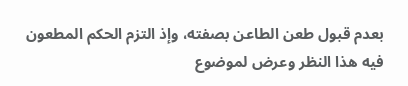بعدم قبول طعن الطاعن بصفته، وإذ التزم الحكم المطعون فيه هذا النظر وعرض لموضوع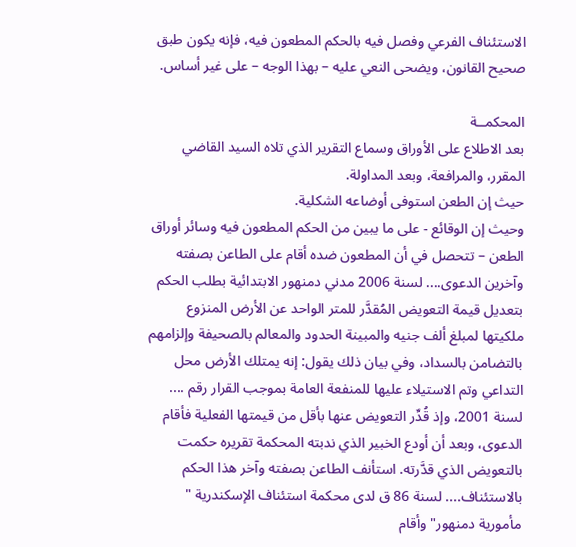الاستئناف الفرعي وفصل فيه بالحكم المطعون فيه، فإنه يكون طبق صحيح القانون، ويضحى النعي عليه – بهذا الوجه – على غير أساس.

المحكمــة
بعد الاطلاع على الأوراق وسماع التقرير الذي تلاه السيد القاضي المقرر، والمرافعة، وبعد المداولة.
حيث إن الطعن استوفى أوضاعه الشكلية.
وحيث إن الوقائع - على ما يبين من الحكم المطعون فيه وسائر أوراق الطعن – تتحصل في أن المطعون ضده أقام على الطاعن بصفته وآخرين الدعوى.... لسنة 2006 مدني دمنهور الابتدائية بطلب الحكم بتعديل قيمة التعويض المُقدَّر للمتر الواحد عن الأرض المنزوع ملكيتها لمبلغ ألف جنيه والمبينة الحدود والمعالم بالصحيفة وإلزامهم بالتضامن بالسداد، وفي بيان ذلك يقول: إنه يمتلك الأرض محل التداعي وتم الاستيلاء عليها للمنفعة العامة بموجب القرار رقم .... لسنة 2001، وإذ قُدِّر التعويض عنها بأقل من قيمتها الفعلية فأقام الدعوى، وبعد أن أودع الخبير الذي ندبته المحكمة تقريره حكمت بالتعويض الذي قدَّرته. استأنف الطاعن بصفته وآخر هذا الحكم بالاستئناف.... لسنة 86 ق لدى محكمة استئناف الإسكندرية " مأمورية دمنهور" وأقام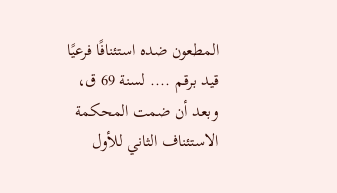المطعون ضده استئنافًا فرعيًا قيد برقم .... لسنة 69 ق، وبعد أن ضمت المحكمة الاستئناف الثاني للأول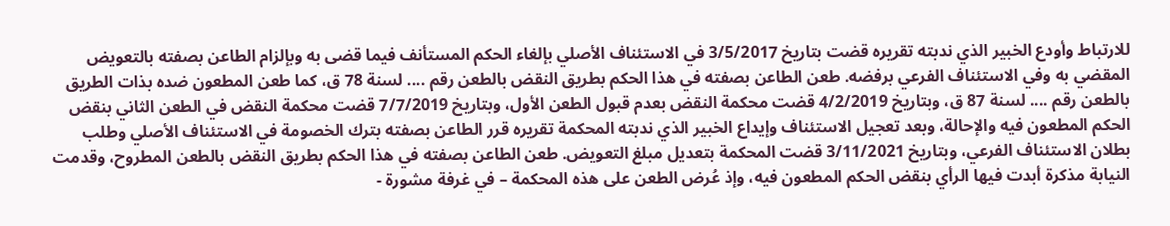للارتباط وأودع الخبير الذي ندبته تقريره قضت بتاريخ 3/5/2017 في الاستئناف الأصلي بإلغاء الحكم المستأنف فيما قضى به وبإلزام الطاعن بصفته بالتعويض المقضي به وفي الاستئناف الفرعي برفضه. طعن الطاعن بصفته في هذا الحكم بطريق النقض بالطعن رقم .... لسنة 78 ق، كما طعن المطعون ضده بذات الطريق بالطعن رقم .... لسنة 87 ق، وبتاريخ 4/2/2019 قضت محكمة النقض بعدم قبول الطعن الأول، وبتاريخ 7/7/2019 قضت محكمة النقض في الطعن الثاني بنقض الحكم المطعون فيه والإحالة، وبعد تعجيل الاستئناف وإيداع الخبير الذي ندبته المحكمة تقريره قرر الطاعن بصفته بترك الخصومة في الاستئناف الأصلي وطلب بطلان الاستئناف الفرعي، وبتاريخ 3/11/2021 قضت المحكمة بتعديل مبلغ التعويض. طعن الطاعن بصفته في هذا الحكم بطريق النقض بالطعن المطروح، وقدمت النيابة مذكرة أبدت فيها الرأي بنقض الحكم المطعون فيه، وإذ عُرض الطعن على هذه المحكمة – في غرفة مشورة -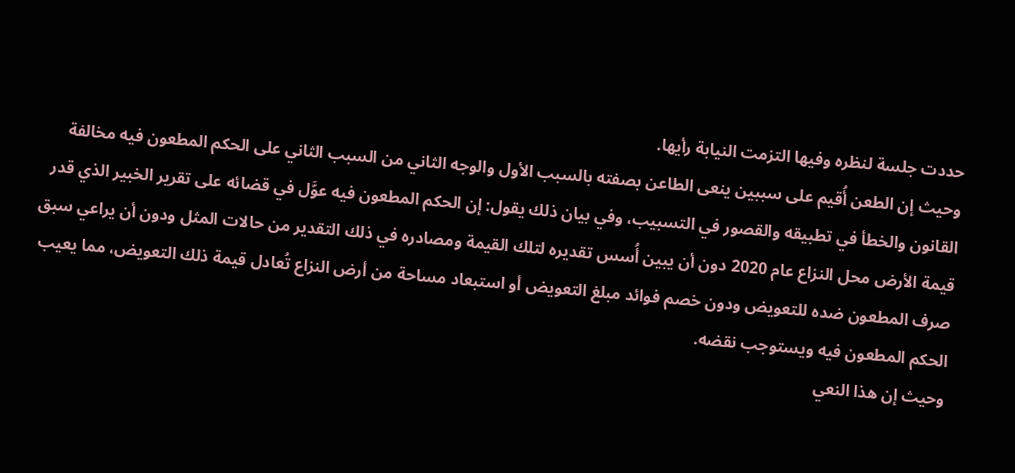حددت جلسة لنظره وفيها التزمت النيابة رأيها.
وحيث إن الطعن أُقيم على سببين ينعى الطاعن بصفته بالسبب الأول والوجه الثاني من السبب الثاني على الحكم المطعون فيه مخالفة القانون والخطأ في تطبيقه والقصور في التسبيب، وفي بيان ذلك يقول: إن الحكم المطعون فيه عوَّل في قضائه على تقرير الخبير الذي قدر قيمة الأرض محل النزاع عام 2020 دون أن يبين أُسس تقديره لتلك القيمة ومصادره في ذلك التقدير من حالات المثل ودون أن يراعي سبق صرف المطعون ضده للتعويض ودون خصم فوائد مبلغ التعويض أو استبعاد مساحة من أرض النزاع تُعادل قيمة ذلك التعويض، مما يعيب الحكم المطعون فيه ويستوجب نقضه.
وحيث إن هذا النعي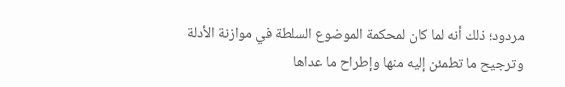مردود؛ ذلك أنه لما كان لمحكمة الموضوع السلطة في موازنة الأدلة وترجيح ما تطمئن إليه منها وإطراح ما عداها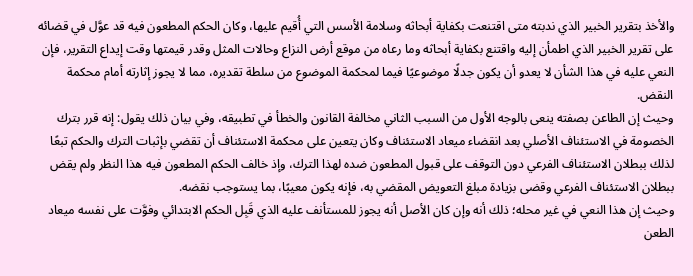والأخذ بتقرير الخبير الذي ندبته متى اقتنعت بكفاية أبحاثه وسلامة الأسس التي أُقيم عليها، وكان الحكم المطعون فيه قد عوَّل في قضائه على تقرير الخبير الذي اطمأن إليه واقتنع بكفاية أبحاثه وما رعاه من موقع أرض النزاع وحالات المثل وقدر قيمتها وقت إيداع التقرير، فإن النعي عليه في هذا الشأن لا يعدو أن يكون جدلًا موضوعيًا فيما لمحكمة الموضوع من سلطة تقديره، مما لا يجوز إثارته أمام محكمة النقض.
وحيث إن الطاعن بصفته ينعى بالوجه الأول من السبب الثاني مخالفة القانون والخطأ في تطبيقه، وفي بيان ذلك يقول: إنه قرر بترك الخصومة في الاستئناف الأصلي بعد انقضاء ميعاد الاستئناف وكان يتعين على محكمة الاستئناف أن تقضي بإثبات الترك والحكم تبعًا لذلك ببطلان الاستئناف الفرعي دون التوقف على قبول المطعون ضده لهذا الترك، وإذ خالف الحكم المطعون فيه هذا النظر ولم يقض ببطلان الاستئناف الفرعي وقضى بزيادة مبلغ التعويض المقضي به، فإنه يكون معيبًا، بما يستوجب نقضه.
وحيث إن هذا النعي في غير محله؛ ذلك أنه وإن كان الأصل أنه يجوز للمستأنف عليه الذي قَبِل الحكم الابتدائي وفوَّت على نفسه ميعاد الطعن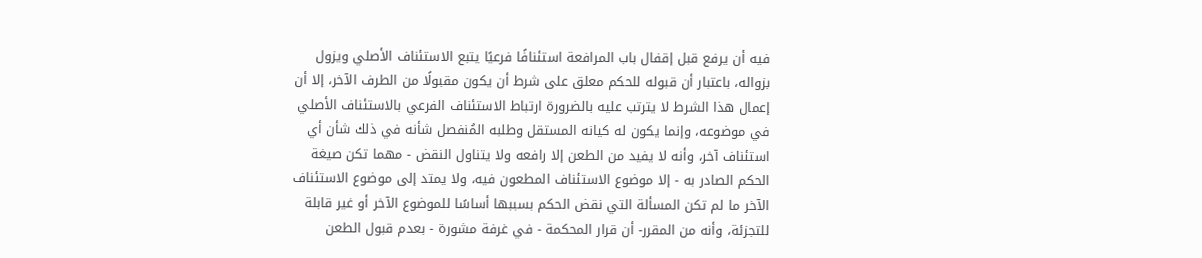فيه أن يرفع قبل إقفال باب المرافعة استئنافًا فرعيًا يتبع الاستئناف الأصلي ويزول بزواله، باعتبار أن قبوله للحكم معلق على شرط أن يكون مقبولًا من الطرف الآخر، إلا أن إعمال هذا الشرط لا يترتب عليه بالضرورة ارتباط الاستئناف الفرعي بالاستئناف الأصلي في موضوعه، وإنما يكون له كيانه المستقل وطلبه المُنفصل شأنه في ذلك شأن أي استئناف آخر، وأنه لا يفيد من الطعن إلا رافعه ولا يتناول النقض - مهما تكن صيغة الحكم الصادر به - إلا موضوع الاستئناف المطعون فيه، ولا يمتد إلى موضوع الاستئناف الآخر ما لم تكن المسألة التي نقض الحكم بسببها أساسًا للموضوع الآخر أو غير قابلة للتجزئة، وأنه من المقرر- أن قرار المحكمة - في غرفة مشورة - بعدم قبول الطعن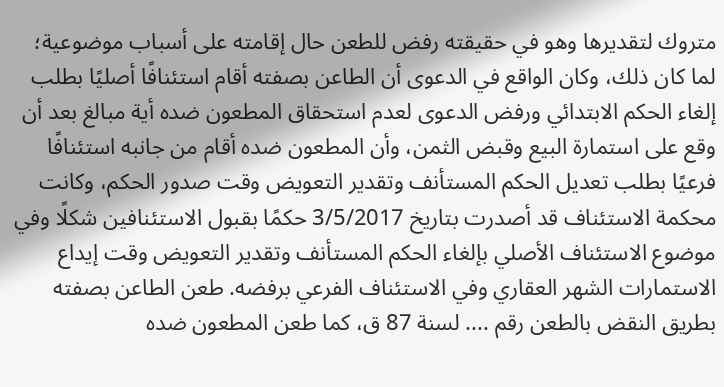متروك لتقديرها وهو في حقيقته رفض للطعن حال إقامته على أسباب موضوعية؛ لما كان ذلك، وكان الواقع في الدعوى أن الطاعن بصفته أقام استئنافًا أصليًا بطلب إلغاء الحكم الابتدائي ورفض الدعوى لعدم استحقاق المطعون ضده أية مبالغ بعد أن وقع على استمارة البيع وقبض الثمن، وأن المطعون ضده أقام من جانبه استئنافًا فرعيًا بطلب تعديل الحكم المستأنف وتقدير التعويض وقت صدور الحكم، وكانت محكمة الاستئناف قد أصدرت بتاريخ 3/5/2017 حكمًا بقبول الاستئنافين شكلًا وفي موضوع الاستئناف الأصلي بإلغاء الحكم المستأنف وتقدير التعويض وقت إيداع الاستمارات الشهر العقاري وفي الاستئناف الفرعي برفضه. طعن الطاعن بصفته بطريق النقض بالطعن رقم .... لسنة 87 ق، كما طعن المطعون ضده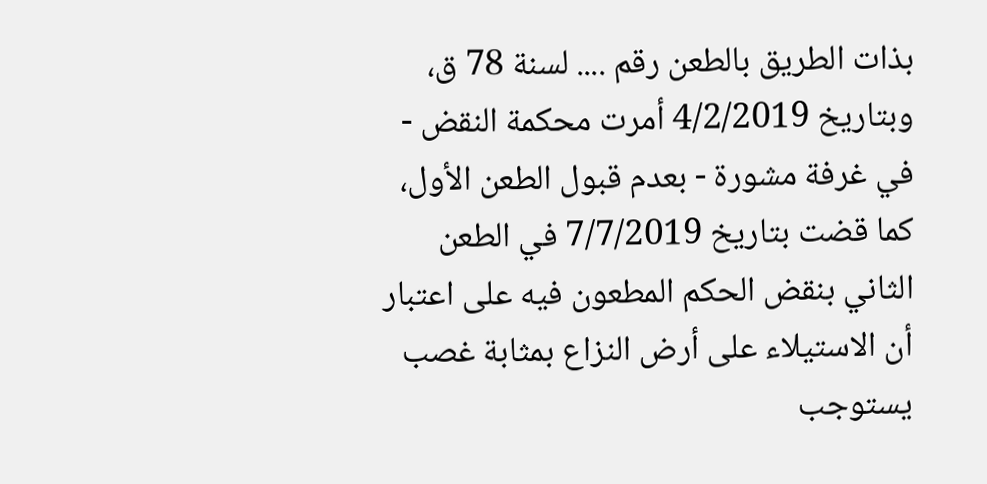بذات الطريق بالطعن رقم .... لسنة 78 ق، وبتاريخ 4/2/2019 أمرت محكمة النقض - في غرفة مشورة - بعدم قبول الطعن الأول، كما قضت بتاريخ 7/7/2019 في الطعن الثاني بنقض الحكم المطعون فيه على اعتبار أن الاستيلاء على أرض النزاع بمثابة غصب يستوجب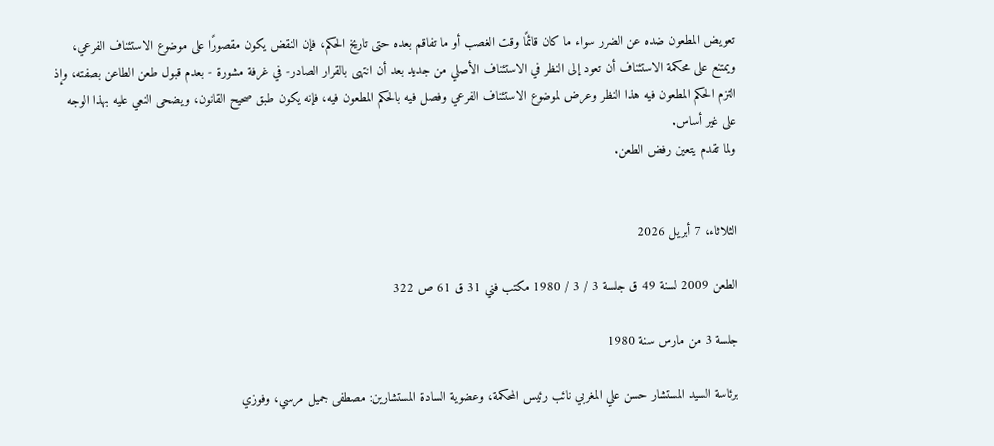تعويض المطعون ضده عن الضرر سواء ما كان قائمًا وقت الغصب أو ما تفاقم بعده حتى تاريخ الحكم، فإن النقض يكون مقصورًا على موضوع الاستئناف الفرعي، ويمتنع على محكمة الاستئناف أن تعود إلى النظر في الاستئناف الأصلي من جديد بعد أن انتهى بالقرار الصادر- في غرفة مشورة - بعدم قبول طعن الطاعن بصفته، وإذ التزم الحكم المطعون فيه هذا النظر وعرض لموضوع الاستئناف الفرعي وفصل فيه بالحكم المطعون فيه، فإنه يكون طبق صحيح القانون، ويضحى النعي عليه بهذا الوجه على غير أساس.
ولما تقدم يتعين رفض الطعن.


الثلاثاء، 7 أبريل 2026

الطعن 2009 لسنة 49 ق جلسة 3 / 3 / 1980 مكتب فني 31 ق 61 ص 322

جلسة 3 من مارس سنة 1980

برئاسة السيد المستشار حسن علي المغربي نائب رئيس المحكمة، وعضوية السادة المستشارين: مصطفى جميل مرسي، وفوزي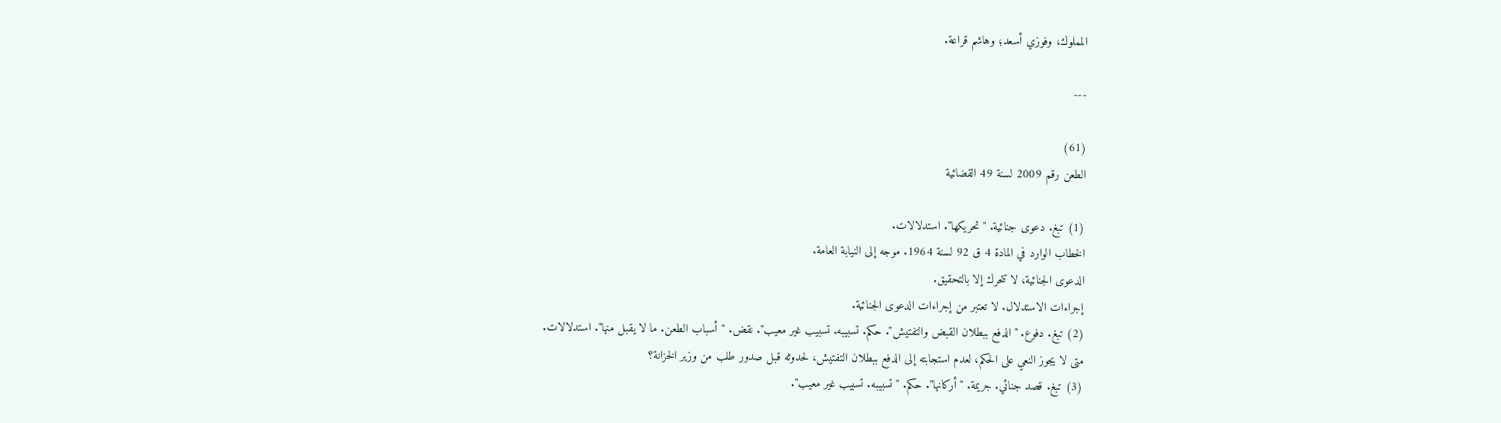المملوك، وفوزي أسعد؛ وهاشم قراعة.

---

(61)
الطعن رقم 2009 لسنة 49 القضائية

(1) تبغ. دعوى جنائية. "تحريكها". استدلالات.
الخطاب الوارد في المادة 4 ق 92 لسنة 1964. موجه إلى النيابة العامة.
الدعوى الجنائية، لا تتحرك إلا بالتحقيق.
إجراءات الاستدلال. لا تعتبر من إجراءات الدعوى الجنائية.
(2) تبغ. دفوع. "الدفع ببطلان القبض والتفتيش". حكم. تسبيبه. تسبيب غير معيب". نقض. "أسباب الطعن. ما لا يقبل منها". استدلالات.
متى لا يجوز النعي على الحكم، لعدم استجابته إلى الدفع ببطلان التفتيش، لحدوثه قبل صدور طلب من وزير الخزانة؟
(3) تبغ. قصد جنائي. جريمة. "أركانها". حكم. "تسبيبه. تسبيب غير معيب".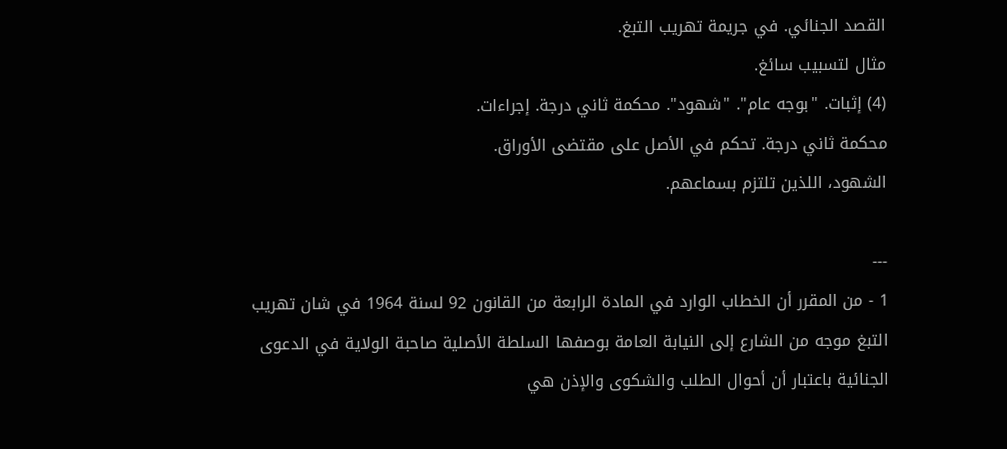القصد الجنائي. في جريمة تهريب التبغ.
مثال لتسبيب سائغ.
(4) إثبات. "بوجه عام". "شهود". محكمة ثاني درجة. إجراءات.
محكمة ثاني درجة. تحكم في الأصل على مقتضى الأوراق.
الشهود، اللذين تلتزم بسماعهم.

---
1 - من المقرر أن الخطاب الوارد في المادة الرابعة من القانون 92 لسنة 1964 في شان تهريب التبغ موجه من الشارع إلى النيابة العامة بوصفها السلطة الأصلية صاحبة الولاية في الدعوى الجنائية باعتبار أن أحوال الطلب والشكوى والإذن هي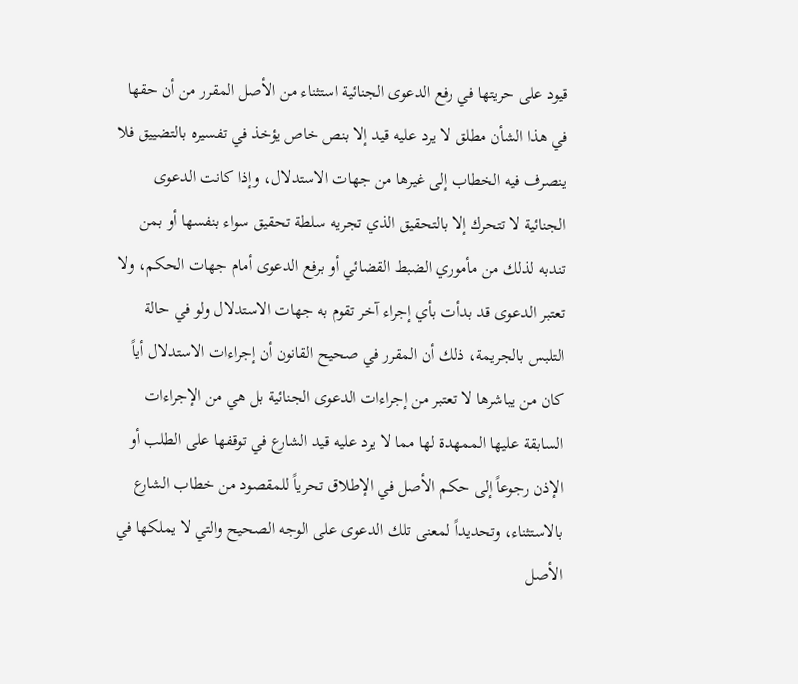قيود على حريتها في رفع الدعوى الجنائية استثناء من الأصل المقرر من أن حقها في هذا الشأن مطلق لا يرد عليه قيد إلا بنص خاص يؤخذ في تفسيره بالتضييق فلا ينصرف فيه الخطاب إلى غيرها من جهات الاستدلال، وإذا كانت الدعوى الجنائية لا تتحرك إلا بالتحقيق الذي تجريه سلطة تحقيق سواء بنفسها أو بمن تندبه لذلك من مأموري الضبط القضائي أو برفع الدعوى أمام جهات الحكم، ولا تعتبر الدعوى قد بدأت بأي إجراء آخر تقوم به جهات الاستدلال ولو في حالة التلبس بالجريمة، ذلك أن المقرر في صحيح القانون أن إجراءات الاستدلال أياً كان من يباشرها لا تعتبر من إجراءات الدعوى الجنائية بل هي من الإجراءات السابقة عليها الممهدة لها مما لا يرد عليه قيد الشارع في توقفها على الطلب أو الإذن رجوعاً إلى حكم الأصل في الإطلاق تحرياً للمقصود من خطاب الشارع بالاستثناء، وتحديداً لمعنى تلك الدعوى على الوجه الصحيح والتي لا يملكها في الأصل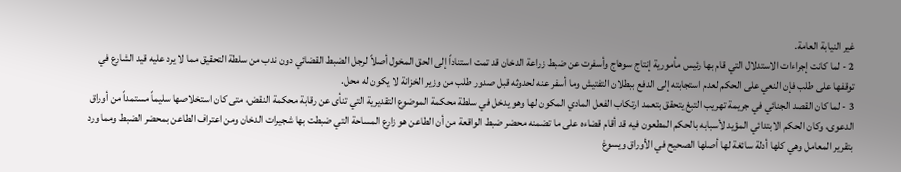غير النيابة العامة.
2 - لما كانت إجراءات الاستدلال التي قام بها رئيس مأمورية إنتاج سوهاج وأسفرت عن ضبط زراعة الدخان قد تمت استناداً إلى الحق المخول أصلاً لرجل الضبط القضائي دون ندب من سلطة التحقيق مما لا يرد عليه قيد الشارع في توقفها على طلب فإن النعي على الحكم لعدم استجابته إلى الدفع ببطلان التفتيش وما أسفر عنه لحدوثه قبل صدور طلب من وزير الخزانة لا يكون له محل.
3 - لما كان القصد الجنائي في جريمة تهريب التبغ يتحقق بتعمد ارتكاب الفعل المادي المكون لها وهو يدخل في سلطة محكمة الموضوع التقديرية التي تنأى عن رقابة محكمة النقض، متى كان استخلاصها سليماً مستمداً من أوراق الدعوى، وكان الحكم الابتدائي المؤيد لأسبابه بالحكم المطعون فيه قد أقام قضاءه على ما تضمنه محضر ضبط الواقعة من أن الطاعن هو زارع المساحة التي ضبطت بها شجيرات الدخان ومن اعتراف الطاعن بمحضر الضبط ومما ورد بتقرير المعامل وهي كلها أدلة سائغة لها أصلها الصحيح في الأوراق ويسوغ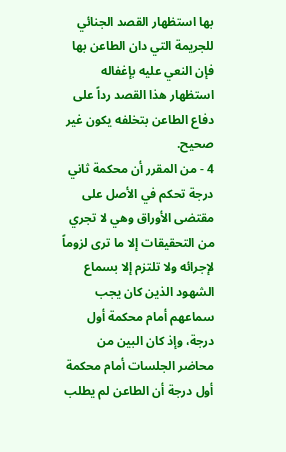بها استظهار القصد الجنائي للجريمة التي دان الطاعن بها فإن النعي عليه بإغفاله استظهار هذا القصد رداً على دفاع الطاعن بتخلفه يكون غير صحيح.
4 - من المقرر أن محكمة ثاني درجة تحكم في الأصل على مقتضى الأوراق وهي لا تجري من التحقيقات إلا ما ترى لزوماً لإجرائه ولا تلتزم إلا بسماع الشهود الذين كان يجب سماعهم أمام محكمة أول درجة، وإذ كان البين من محاضر الجلسات أمام محكمة أول درجة أن الطاعن لم يطلب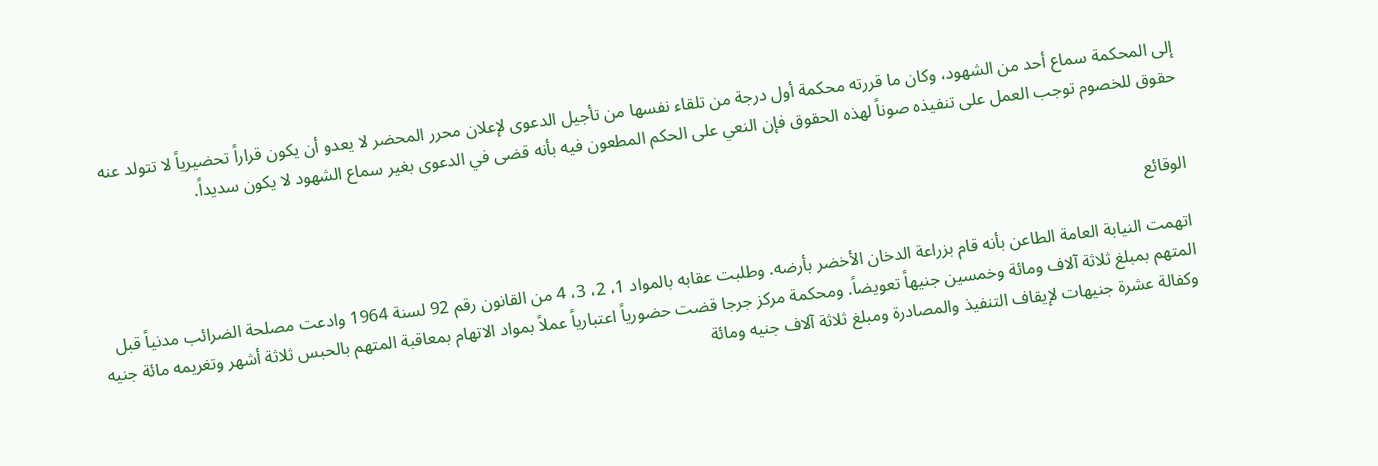إلى المحكمة سماع أحد من الشهود، وكان ما قررته محكمة أول درجة من تلقاء نفسها من تأجيل الدعوى لإعلان محرر المحضر لا يعدو أن يكون قراراً تحضيرياً لا تتولد عنه حقوق للخصوم توجب العمل على تنفيذه صوناً لهذه الحقوق فإن النعي على الحكم المطعون فيه بأنه قضى في الدعوى بغير سماع الشهود لا يكون سديداً.


الوقائع

اتهمت النيابة العامة الطاعن بأنه قام بزراعة الدخان الأخضر بأرضه. وطلبت عقابه بالمواد 1، 2، 3، 4 من القانون رقم 92 لسنة 1964 وادعت مصلحة الضرائب مدنياً قبل المتهم بمبلغ ثلاثة آلاف ومائة وخمسين جنيهاً تعويضاً. ومحكمة مركز جرجا قضت حضورياً اعتبارياً عملاً بمواد الاتهام بمعاقبة المتهم بالحبس ثلاثة أشهر وتغريمه مائة جنيه وكفالة عشرة جنيهات لإيقاف التنفيذ والمصادرة ومبلغ ثلاثة آلاف جنيه ومائة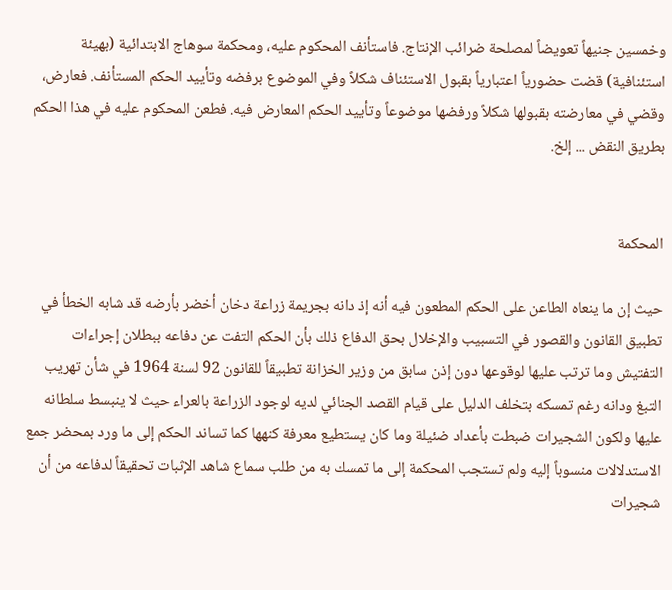وخمسين جنيهاً تعويضاً لمصلحة ضرائب الإنتاج. فاستأنف المحكوم عليه، ومحكمة سوهاج الابتدائية (بهيئة استئنافية) قضت حضورياً اعتبارياً بقبول الاستئناف شكلاً وفي الموضوع برفضه وتأييد الحكم المستأنف. فعارض، وقضي في معارضته بقبولها شكلاً ورفضها موضوعاً وتأييد الحكم المعارض فيه. فطعن المحكوم عليه في هذا الحكم بطريق النقض ... إلخ.


المحكمة

حيث إن ما ينعاه الطاعن على الحكم المطعون فيه أنه إذ دانه بجريمة زراعة دخان أخضر بأرضه قد شابه الخطأ في تطبيق القانون والقصور في التسبيب والإخلال بحق الدفاع ذلك بأن الحكم التفت عن دفاعه ببطلان إجراءات التفتيش وما ترتب عليها لوقوعها دون إذن سابق من وزير الخزانة تطبيقاً للقانون 92 لسنة 1964 في شأن تهريب التبغ ودانه رغم تمسكه بتخلف الدليل على قيام القصد الجنائي لديه لوجود الزراعة بالعراء حيث لا ينبسط سلطانه عليها ولكون الشجيرات ضبطت بأعداد ضئيلة وما كان يستطيع معرفة كنهها كما تساند الحكم إلى ما ورد بمحضر جمع الاستدلالات منسوباً إليه ولم تستجب المحكمة إلى ما تمسك به من طلب سماع شاهد الإثبات تحقيقاً لدفاعه من أن شجيرات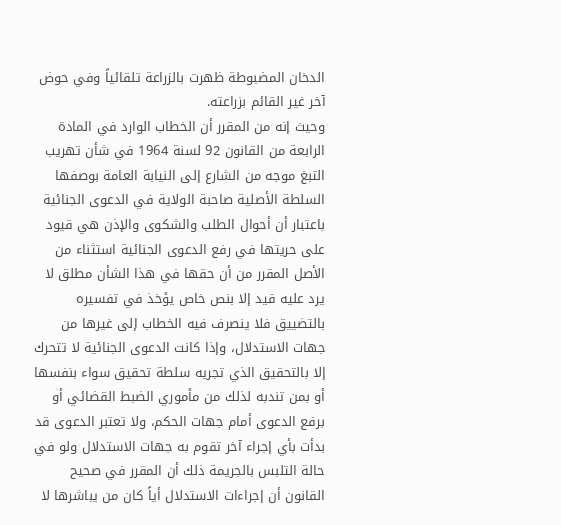الدخان المضبوطة ظهرت بالزراعة تلقائياً وفي حوض آخر غير القائم بزراعته.
وحيث إنه من المقرر أن الخطاب الوارد في المادة الرابعة من القانون 92 لسنة 1964 في شأن تهريب التبغ موجه من الشارع إلى النيابة العامة بوصفها السلطة الأصلية صاحبة الولاية في الدعوى الجنائية باعتبار أن أحوال الطلب والشكوى والإذن هي قيود على حريتها في رفع الدعوى الجنائية استثناء من الأصل المقرر من أن حقها في هذا الشأن مطلق لا يرد عليه قيد إلا بنص خاص يؤخذ في تفسيره بالتضييق فلا ينصرف فيه الخطاب إلى غيرها من جهات الاستدلال، وإذا كانت الدعوى الجنائية لا تتحرك إلا بالتحقيق الذي تجريه سلطة تحقيق سواء بنفسها أو بمن تندبه لذلك من مأموري الضبط القضائي أو برفع الدعوى أمام جهات الحكم، ولا تعتبر الدعوى قد بدأت بأي إجراء آخر تقوم به جهات الاستدلال ولو في حالة التلبس بالجريمة ذلك أن المقرر في صحيح القانون أن إجراءات الاستدلال أياً كان من يباشرها لا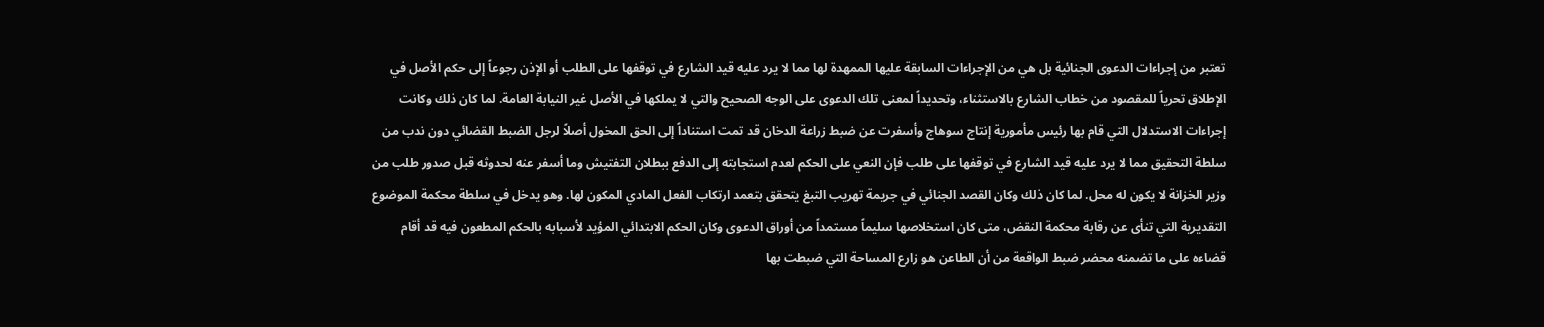تعتبر من إجراءات الدعوى الجنائية بل هي من الإجراءات السابقة عليها الممهدة لها مما لا يرد عليه قيد الشارع في توقفها على الطلب أو الإذن رجوعاً إلى حكم الأصل في الإطلاق تحرياً للمقصود من خطاب الشارع بالاستثناء، وتحديداً لمعنى تلك الدعوى على الوجه الصحيح والتي لا يملكها في الأصل غير النيابة العامة. لما كان ذلك وكانت إجراءات الاستدلال التي قام بها رئيس مأمورية إنتاج سوهاج وأسفرت عن ضبط زراعة الدخان قد تمت استناداً إلى الحق المخول أصلاً لرجل الضبط القضائي دون ندب من سلطة التحقيق مما لا يرد عليه قيد الشارع في توقفها على طلب فإن النعي على الحكم لعدم استجابته إلى الدفع ببطلان التفتيش وما أسفر عنه لحدوثه قبل صدور طلب من وزير الخزانة لا يكون له محل. لما كان ذلك وكان القصد الجنائي في جريمة تهريب التبغ يتحقق بتعمد ارتكاب الفعل المادي المكون لها. وهو يدخل في سلطة محكمة الموضوع التقديرية التي تنأى عن رقابة محكمة النقض، متى كان استخلاصها سليماً مستمداً من أوراق الدعوى وكان الحكم الابتدائي المؤيد لأسبابه بالحكم المطعون فيه قد أقام قضاءه على ما تضمنه محضر ضبط الواقعة من أن الطاعن هو زارع المساحة التي ضبطت بها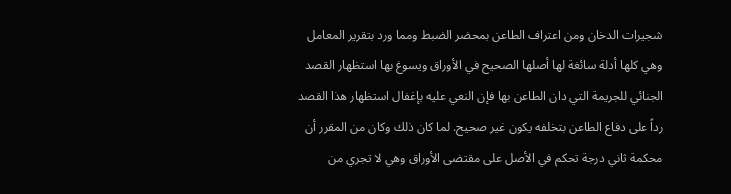شجيرات الدخان ومن اعتراف الطاعن بمحضر الضبط ومما ورد بتقرير المعامل وهي كلها أدلة سائغة لها أصلها الصحيح في الأوراق ويسوغ بها استظهار القصد الجنائي للجريمة التي دان الطاعن بها فإن النعي عليه بإغفال استظهار هذا القصد رداً على دفاع الطاعن بتخلفه يكون غير صحيح. لما كان ذلك وكان من المقرر أن محكمة ثاني درجة تحكم في الأصل على مقتضى الأوراق وهي لا تجري من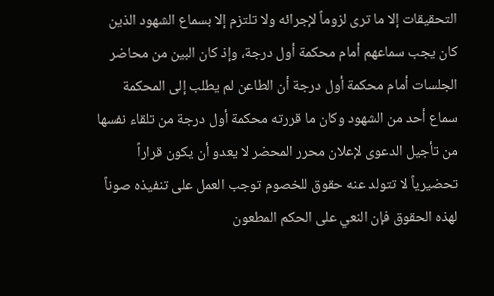التحقيقات إلا ما ترى لزوماً لإجرائه ولا تلتزم إلا بسماع الشهود الذين كان يجب سماعهم أمام محكمة أول درجة، وإذ كان البين من محاضر الجلسات أمام محكمة أول درجة أن الطاعن لم يطلب إلى المحكمة سماع أحد من الشهود وكان ما قررته محكمة أول درجة من تلقاء نفسها من تأجيل الدعوى لإعلان محرر المحضر لا يعدو أن يكون قراراً تحضيرياً لا تتولد عنه حقوق للخصوم توجب العمل على تنفيذه صوناً لهذه الحقوق فإن النعي على الحكم المطعون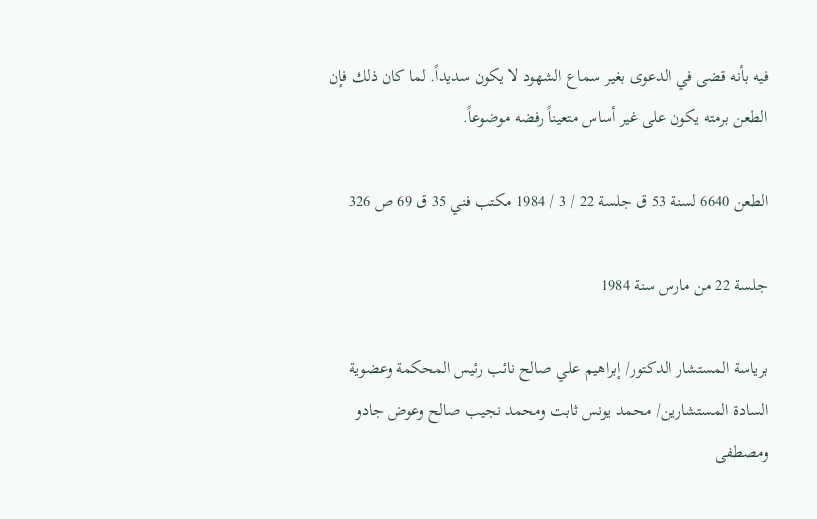فيه بأنه قضى في الدعوى بغير سماع الشهود لا يكون سديداً. لما كان ذلك فإن الطعن برمته يكون على غير أساس متعيناً رفضه موضوعاً.

الطعن 6640 لسنة 53 ق جلسة 22 / 3 / 1984 مكتب فني 35 ق 69 ص 326

جلسة 22 من مارس سنة 1984

برياسة المستشار الدكتور/ إبراهيم علي صالح نائب رئيس المحكمة وعضوية السادة المستشارين/ محمد يونس ثابت ومحمد نجيب صالح وعوض جادو ومصطفى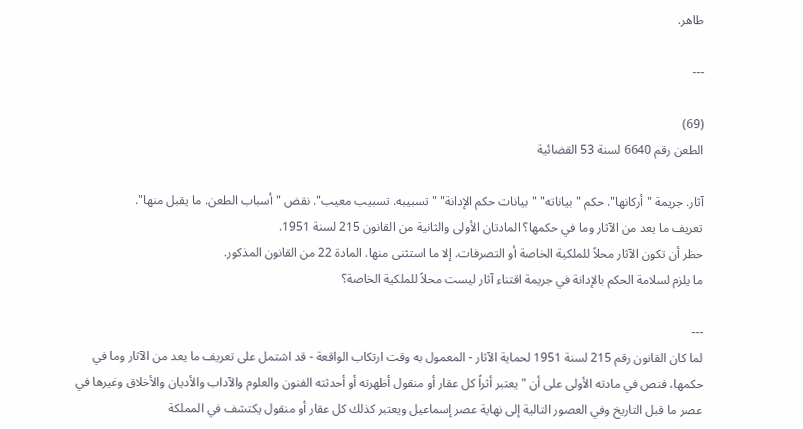طاهر.

---

(69)
الطعن رقم 6640 لسنة 53 القضائية

آثار. جريمة "أركانها". حكم "بياناته" "بيانات حكم الإدانة" "تسبيبه. تسبيب معيب". نقض "أسباب الطعن. ما يقبل منها".
تعريف ما يعد من الآثار وما في حكمها؟ المادتان الأولى والثانية من القانون 215 لسنة 1951.
حظر أن تكون الآثار محلاً للملكية الخاصة أو التصرفات. إلا ما استثنى منها. المادة 22 من القانون المذكور.
ما يلزم لسلامة الحكم بالإدانة في جريمة اقتناء آثار ليست محلاً للملكية الخاصة؟

---
لما كان القانون رقم 215 لسنة 1951 لحماية الآثار - المعمول به وقت ارتكاب الواقعة - قد اشتمل على تعريف ما يعد من الآثار وما في حكمها، فنص في مادته الأولى على أن "يعتبر أثراً كل عقار أو منقول أظهرته أو أحدثته الفنون والعلوم والآداب والأديان والأخلاق وغيرها في عصر ما قبل التاريخ وفي العصور التالية إلى نهاية عصر إسماعيل ويعتبر كذلك كل عقار أو منقول يكتشف في المملكة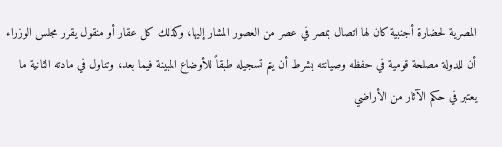المصرية لحضارة أجنبية كان لها اتصال بمصر في عصر من العصور المشار إليها، وكذلك كل عقار أو منقول يقرر مجلس الوزراء أن للدولة مصلحة قومية في حفظه وصيانته بشرط أن يتم تسجيله طبقاً للأوضاع المبينة فيما بعد، وتناول في مادته الثانية ما يعتبر في حكم الآثار من الأراضي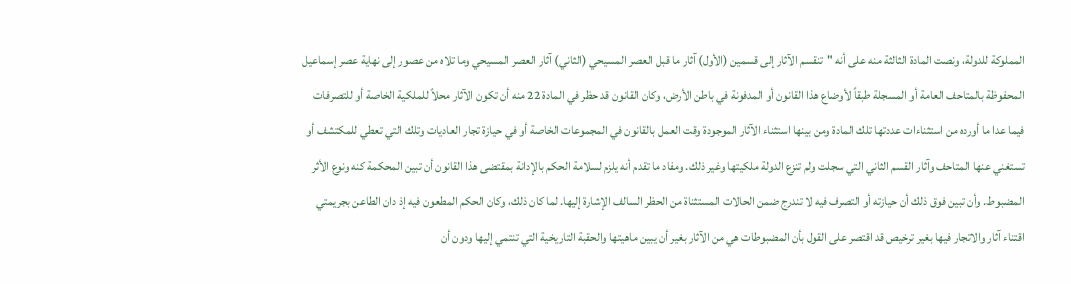المملوكة للدولة، ونصت المادة الثالثة منه على أنه "تنقسم الآثار إلى قسمين (الأول) آثار ما قبل العصر المسيحي (الثاني) آثار العصر المسيحي وما تلاه من عصور إلى نهاية عصر إسماعيل المحفوظة بالمتاحف العامة أو المسجلة طبقاً لأوضاع هذا القانون أو المدفونة في باطن الأرض، وكان القانون قد حظر في المادة 22 منه أن تكون الآثار محلاً للملكية الخاصة أو للتصرفات فيما عدا ما أورده من استثناءات عددتها تلك المادة ومن بينها استثناء الآثار الموجودة وقت العمل بالقانون في المجموعات الخاصة أو في حيازة تجار العاديات وتلك التي تعطي للمكتشف أو تستغني عنها المتاحف وآثار القسم الثاني التي سجلت ولم تنزع الدولة ملكيتها وغير ذلك. ومفاد ما تقدم أنه يلزم لسلامة الحكم بالإدانة بمقتضى هذا القانون أن تبين المحكمة كنه ونوع الأثر المضبوط. وأن تبين فوق ذلك أن حيازته أو التصرف فيه لا تندرج ضمن الحالات المستثناة من الحظر السالف الإشارة إليها. لما كان ذلك، وكان الحكم المطعون فيه إذ دان الطاعن بجريمتي اقتناء آثار والاتجار فيها بغير ترخيص قد اقتصر على القول بأن المضبوطات هي من الآثار بغير أن يبين ماهيتها والحقبة التاريخية التي تنتمي إليها ودون أن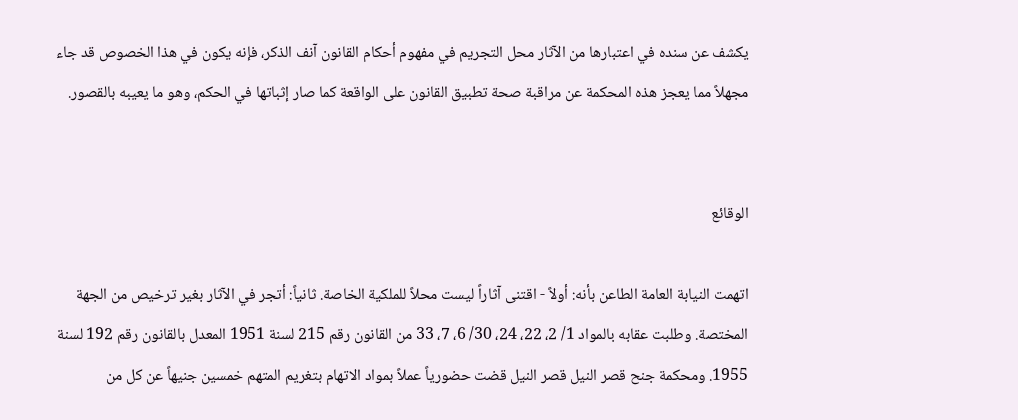يكشف عن سنده في اعتبارها من الآثار محل التجريم في مفهوم أحكام القانون آنف الذكر، فإنه يكون في هذا الخصوص قد جاء مجهلاً مما يعجز هذه المحكمة عن مراقبة صحة تطبيق القانون على الواقعة كما صار إثباتها في الحكم، وهو ما يعيبه بالقصور.


الوقائع

اتهمت النيابة العامة الطاعن بأنه: أولاً - اقتنى آثاراً ليست محلاً للملكية الخاصة. ثانياً: أتجر في الآثار بغير ترخيص من الجهة المختصة. وطلبت عقابه بالمواد 1/ 2، 22، 24، 30/ 6، 7، 33 من القانون رقم 215 لسنة 1951 المعدل بالقانون رقم 192 لسنة 1955. ومحكمة جنح قصر النيل قصر النيل قضت حضورياً عملاً بمواد الاتهام بتغريم المتهم خمسين جنيهاً عن كل من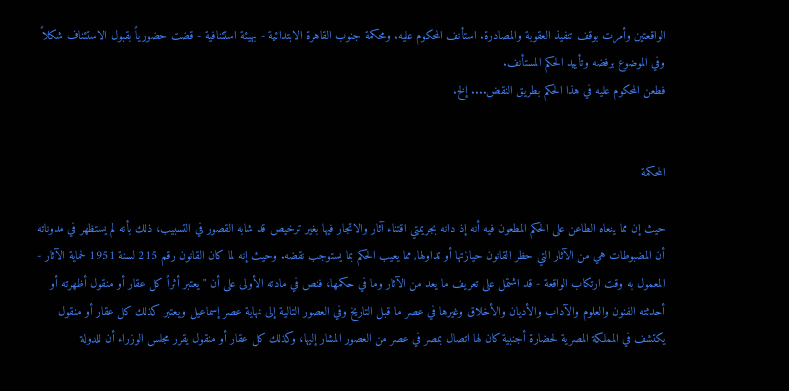الواقعتين وأمرت بوقف تنفيذ العقوبة والمصادرة. استأنف المحكوم عليه. ومحكمة جنوب القاهرة الابتدائية - بهيئة استئنافية - قضت حضورياً بقبول الاستئناف شكلاً وفي الموضوع برفضه وتأييد الحكم المستأنف.
فطعن المحكوم عليه في هذا الحكم بطريق النقض.... إلخ.


المحكمة

حيث إن مما ينعاه الطاعن على الحكم المطعون فيه أنه إذ دانه بجريمتي اقتناء آثار والاتجار فيها بغير ترخيص قد شابه القصور في التسبيب، ذلك بأنه لم يستظهر في مدوناته أن المضبوطات هي من الآثار التي حظر القانون حيازتها أو تداولها, مما يعيب الحكم بما يستوجب نقضه. وحيث إنه لما كان القانون رقم 215 لسنة 1951 لحماية الآثار - المعمول به وقت ارتكاب الواقعة - قد اشتمل على تعريف ما يعد من الآثار وما في حكمها، فنص في مادته الأولى على أن "يعتبر أثراً كل عقار أو منقول أظهرته أو أحدثته الفنون والعلوم والآداب والأديان والأخلاق وغيرها في عصر ما قبل التاريخ وفي العصور التالية إلى نهاية عصر إسماعيل ويعتبر كذلك كل عقار أو منقول يكتشف في المملكة المصرية لحضارة أجنبية كان لها اتصال بمصر في عصر من العصور المشار إليها، وكذلك كل عقار أو منقول يقرر مجلس الوزراء أن للدولة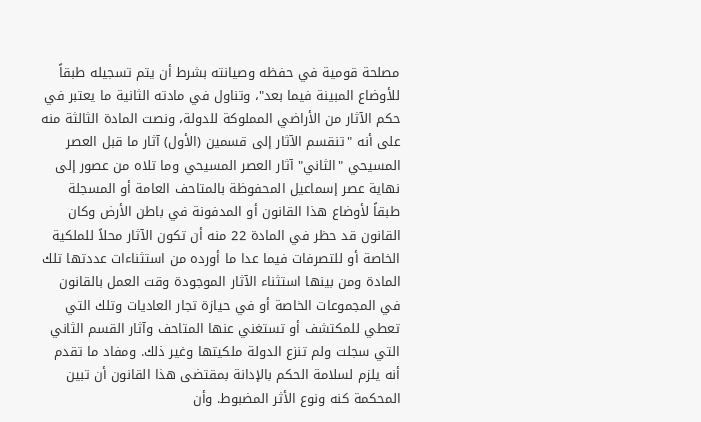مصلحة قومية في حفظه وصيانته بشرط أن يتم تسجيله طبقاً للأوضاع المبينة فيما بعد"، وتناول في مادته الثانية ما يعتبر في حكم الآثار من الأراضي المملوكة للدولة، ونصت المادة الثالثة منه على أنه "تنقسم الآثار إلى قسمين (الأول) آثار ما قبل العصر المسيحي "الثاني" آثار العصر المسيحي وما تلاه من عصور إلى نهاية عصر إسماعيل المحفوظة بالمتاحف العامة أو المسجلة طبقاً لأوضاع هذا القانون أو المدفونة في باطن الأرض وكان القانون قد حظر في المادة 22 منه أن تكون الآثار محلاً للملكية الخاصة أو للتصرفات فيما عدا ما أورده من استثناءات عددتها تلك المادة ومن بينها استثناء الآثار الموجودة وقت العمل بالقانون في المجموعات الخاصة أو في حيازة تجار العاديات وتلك التي تعطي للمكتشف أو تستغني عنها المتاحف وآثار القسم الثاني التي سجلت ولم تنزع الدولة ملكيتها وغير ذلك. ومفاد ما تقدم أنه يلزم لسلامة الحكم بالإدانة بمقتضى هذا القانون أن تبين المحكمة كنه ونوع الأثر المضبوط. وأن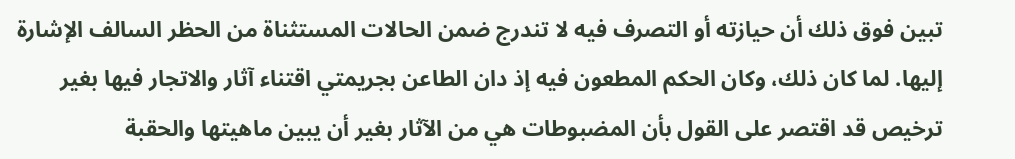تبين فوق ذلك أن حيازته أو التصرف فيه لا تندرج ضمن الحالات المستثناة من الحظر السالف الإشارة إليها. لما كان ذلك، وكان الحكم المطعون فيه إذ دان الطاعن بجريمتي اقتناء آثار والاتجار فيها بغير ترخيص قد اقتصر على القول بأن المضبوطات هي من الآثار بغير أن يبين ماهيتها والحقبة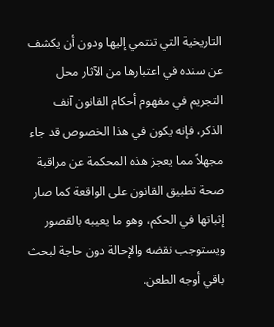التاريخية التي تنتمي إليها ودون أن يكشف عن سنده في اعتبارها من الآثار محل التجريم في مفهوم أحكام القانون آنف الذكر، فإنه يكون في هذا الخصوص قد جاء مجهلاً مما يعجز هذه المحكمة عن مراقبة صحة تطبيق القانون على الواقعة كما صار إثباتها في الحكم، وهو ما يعيبه بالقصور ويستوجب نقضه والإحالة دون حاجة لبحث باقي أوجه الطعن.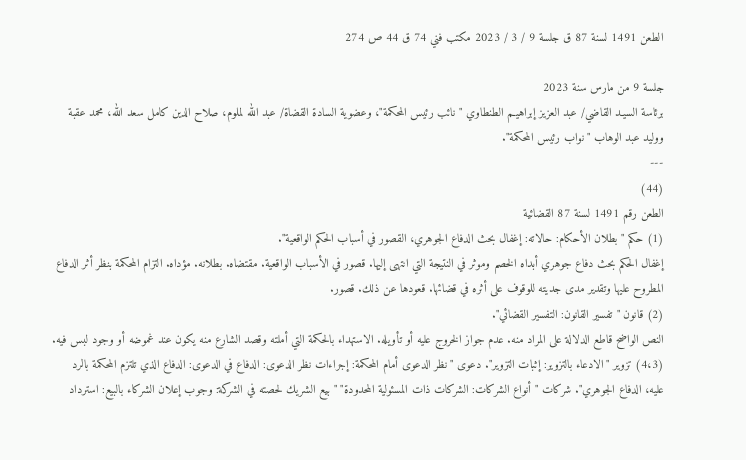الطعن 1491 لسنة 87 ق جلسة 9 / 3 / 2023 مكتب فني 74 ق 44 ص 274

جلسة 9 من مارس سنة 2023
برئاسة السيـد القاضي/ عبد العزيز إبراهيـم الطنطاوي "نائب رئيس المحكمة"، وعضوية السادة القضاة/ عبد الله لملوم، صلاح الدين كامل سعد الله، محمد عقبة ووليد عبد الوهاب "نواب رئيس المحكمة".
---
(44)
الطعن رقم 1491 لسنة 87 القضائية
(1) حكم "بطلان الأحكام: حالاته: إغفال بحث الدفاع الجوهري، القصور في أسباب الحكم الواقعية".
إغفال الحكم بحث دفاع جوهري أبداه الخصم وموثر في النتيجة التي انتهى إليها. قصور في الأسباب الواقعية. مقتضاه. بطلانه. مؤداه. التزام المحكمة بنظر أثر الدفاع المطروح عليها وتقدير مدى جديته للوقوف على أثره في قضائها. قعودها عن ذلك. قصور.
(2) قانون "تفسير القانون: التفسير القضائي".
النص الواضح قاطع الدلالة على المراد منه. عدم جواز الخروج عليه أو تأويله. الاستهداء بالحكمة التي أملته وقصد الشارع منه يكون عند غموضه أو وجود لبس فيه.
(4،3) تزوير "الادعاء بالتزوير: إثبات التزوير". دعوى "نظر الدعوى أمام المحكمة: إجراءات نظر الدعوى: الدفاع في الدعوى: الدفاع الذي تلتزم المحكمة بالرد عليه، الدفاع الجوهري". شركات "أنواع الشركات: الشركات ذات المسئولية المحدودة" "بيع الشريك لحصته في الشركة: وجوب إعلان الشركاء بالبيع: استرداد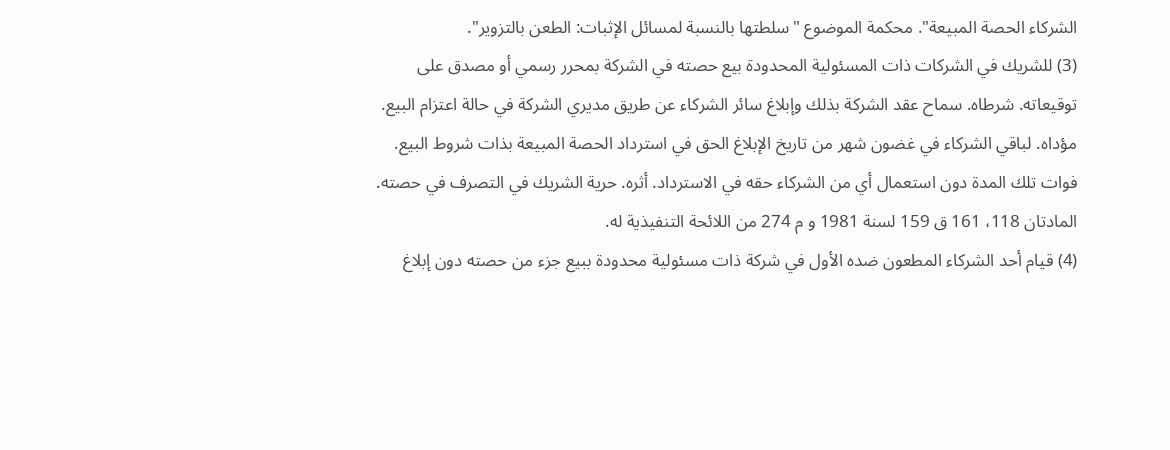الشركاء الحصة المبيعة". محكمة الموضوع "سلطتها بالنسبة لمسائل الإثبات: الطعن بالتزوير".
(3) للشريك في الشركات ذات المسئولية المحدودة بيع حصته في الشركة بمحرر رسمي أو مصدق على توقيعاته. شرطاه. سماح عقد الشركة بذلك وإبلاغ سائر الشركاء عن طريق مديري الشركة في حالة اعتزام البيع. مؤداه. لباقي الشركاء في غضون شهر من تاريخ الإبلاغ الحق في استرداد الحصة المبيعة بذات شروط البيع. فوات تلك المدة دون استعمال أي من الشركاء حقه في الاسترداد. أثره. حرية الشريك في التصرف في حصته. المادتان 118، 161 ق 159 لسنة 1981 و م 274 من اللائحة التنفيذية له.
(4) قيام أحد الشركاء المطعون ضده الأول في شركة ذات مسئولية محدودة ببيع جزء من حصته دون إبلاغ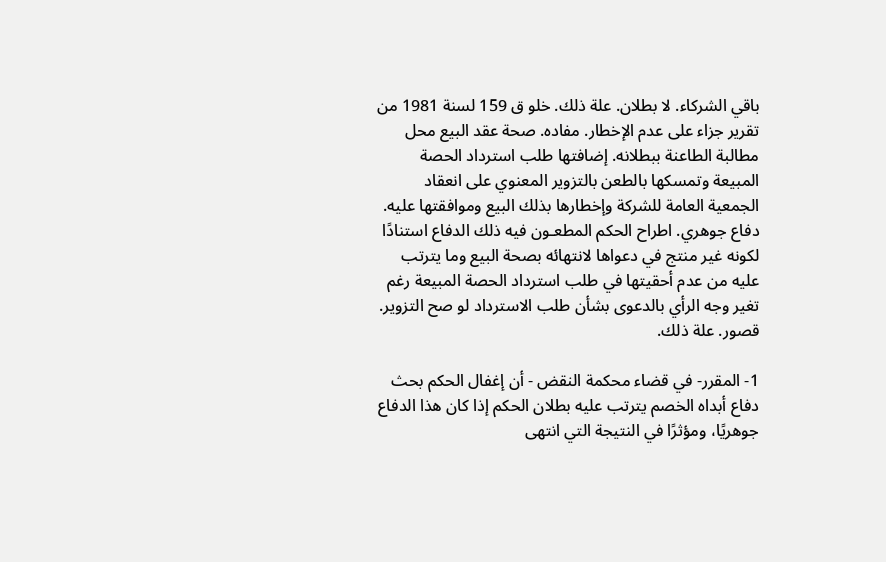باقي الشركاء. لا بطلان. علة ذلك. خلو ق 159 لسنة 1981 من تقرير جزاء على عدم الإخطار. مفاده. صحة عقد البيع محل مطالبة الطاعنة ببطلانه. إضافتها طلب استرداد الحصة المبيعة وتمسكها بالطعن بالتزوير المعنوي على انعقاد الجمعية العامة للشركة وإخطارها بذلك البيع وموافقتها عليه. دفاع جوهري. اطراح الحكم المطعـون فيه ذلك الدفاع استنادًا لكونه غير منتج في دعواها لانتهائه بصحة البيع وما يترتب عليه من عدم أحقيتها في طلب استرداد الحصة المبيعة رغم تغير وجه الرأي بالدعوى بشأن طلب الاسترداد لو صح التزوير. قصور. علة ذلك.

1- المقرر- في قضاء محكمة النقض - أن إغفال الحكم بحث دفاع أبداه الخصم يترتب عليه بطلان الحكم إذا كان هذا الدفاع جوهريًا، ومؤثرًا في النتيجة التي انتهى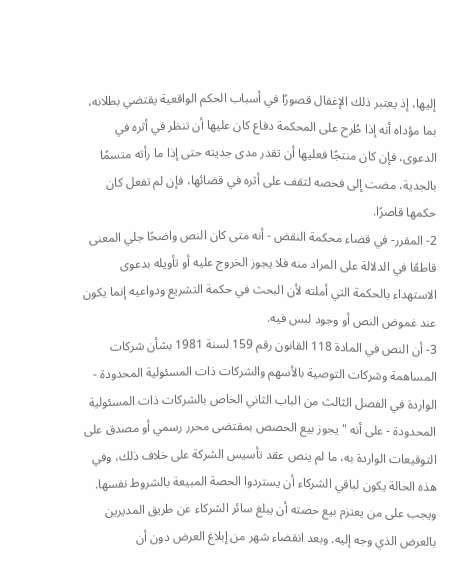إليها، إذ يعتبر ذلك الإغفال قصورًا في أسباب الحكم الواقعية يقتضي بطلانه، بما مؤداه أنه إذا طُرح على المحكمة دفاع كان عليها أن تنظر في أثره في الدعوى، فإن كان منتجًا فعليها أن تقدر مدى جديته حتى إذا ما رأته متسمًا بالجدية، مضت إلى فحصه لتقف على أثره في قضائها، فإن لم تفعل كان حكمها قاصرًا.
2- المقرر- في قضاء محكمة النقض - أنه متى كان النص واضحًا جلي المعنى قاطعًا في الدلالة على المراد منه فلا يجوز الخروج عليه أو تأويله بدعوى الاستهداء بالحكمة التي أملته لأن البحث في حكمة التشريع ودواعيه إنما يكون عند غموض النص أو وجود لبس فيه.
3- أن النص في المادة 118 القانون رقم 159 لسنة 1981 بشأن شركات المساهمة وشركات التوصية بالأسهم والشركات ذات المسئولية المحدودة - الواردة في الفصل الثالث من الباب الثاني الخاص بالشركات ذات المسئولية المحدودة - على أنه "يجوز بيع الحصص بمقتضى محرر رسمي أو مصدق على التوقيعات الواردة به، ما لم ينص عقد تأسيس الشركة على خلاف ذلك، وفي هذه الحالة يكون لباقي الشركاء أن يستردوا الحصة المبيعة بالشروط نفسها. ويجب على من يعتزم بيع حصته أن يبلغ سائر الشركاء عن طريق المديرين بالعرض الذي وجه إليه. وبعد انقضاء شهر من إبلاغ العرض دون أن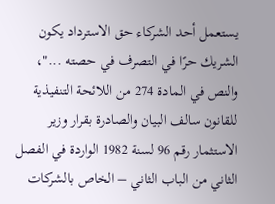يستعمل أحد الشركاء حق الاسترداد يكون الشريك حرًا في التصرف في حصته ..."، والنص في المادة 274 من اللائحة التنفيذية للقانون سالف البيان والصادرة بقرار وزير الاستثمار رقم 96 لسنة 1982 الواردة في الفصل الثاني من الباب الثاني – الخاص بالشركات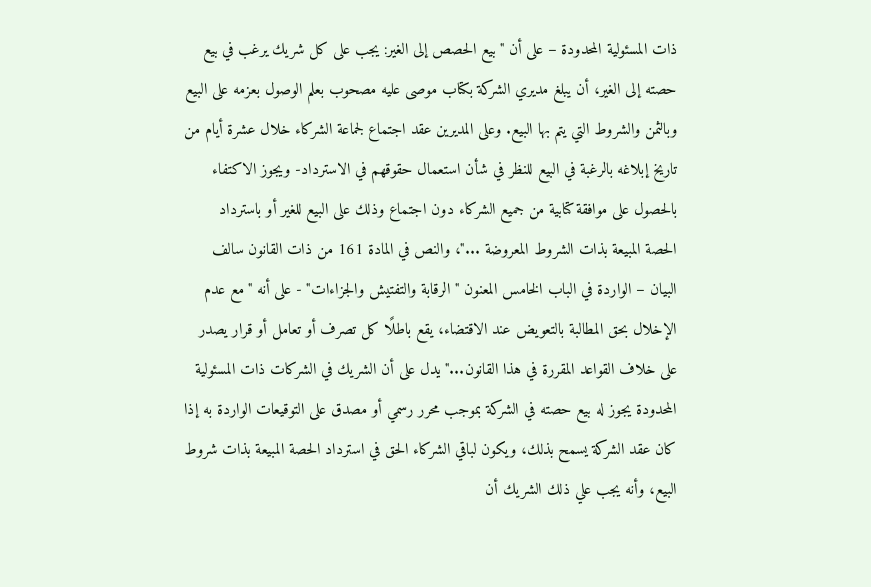ذات المسئولية المحدودة – على أن "بيع الحصص إلى الغير: يجب على كل شريك يرغب في بيع حصته إلى الغير، أن يبلغ مديري الشركة بكتاب موصى عليه مصحوب بعلم الوصول بعزمه على البيع وبالثمن والشروط التي يتم بها البيع. وعلى المديرين عقد اجتماع لجماعة الشركاء خلال عشرة أيام من تاريخ إبلاغه بالرغبة في البيع للنظر في شأن استعمال حقوقهم في الاسترداد- ويجوز الاكتفاء بالحصول على موافقة كتابية من جميع الشركاء دون اجتماع وذلك على البيع للغير أو باسترداد الحصة المبيعة بذات الشروط المعروضة ..."، والنص في المادة 161 من ذات القانون سالف البيان – الواردة في الباب الخامس المعنون " الرقابة والتفتيش والجزاءات" - على أنه "مع عدم الإخلال بحق المطالبة بالتعويض عند الاقتضاء، يقع باطلًا كل تصرف أو تعامل أو قرار يصدر على خلاف القواعد المقررة في هذا القانون..." يدل على أن الشريك في الشركات ذات المسئولية المحدودة يجوز له بيع حصته في الشركة بموجب محرر رسمي أو مصدق على التوقيعات الواردة به إذا كان عقد الشركة يسمح بذلك، ويكون لباقي الشركاء الحق في استرداد الحصة المبيعة بذات شروط البيع، وأنه يجب علي ذلك الشريك أن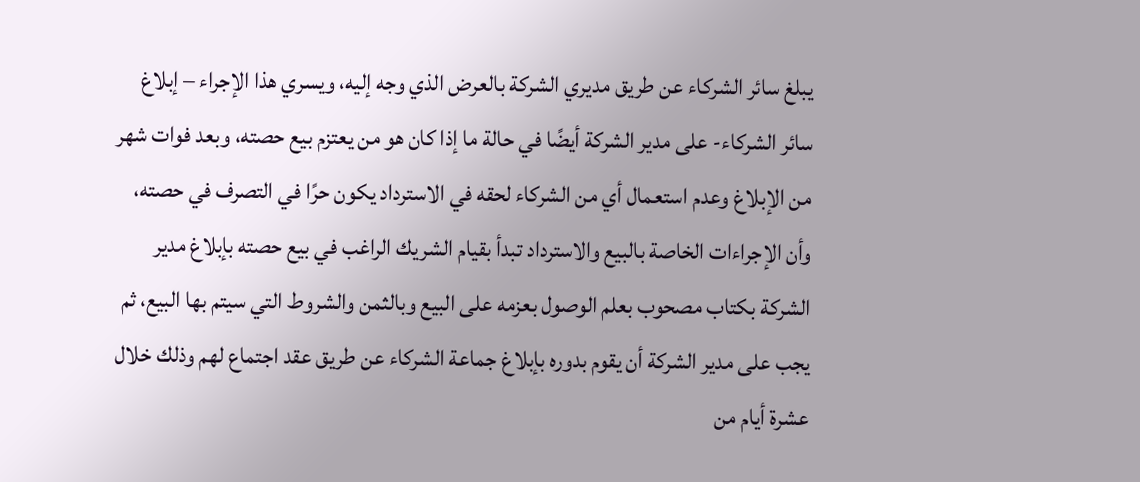يبلغ سائر الشركاء عن طريق مديري الشركة بالعرض الذي وجه إليه، ويسري هذا الإجراء – إبلاغ سائر الشركاء- على مدير الشركة أيضًا في حالة ما إذا كان هو من يعتزم بيع حصته، وبعد فوات شهر من الإبلاغ وعدم استعمال أي من الشركاء لحقه في الاسترداد يكون حرًا في التصرف في حصته، وأن الإجراءات الخاصة بالبيع والاسترداد تبدأ بقيام الشريك الراغب في بيع حصته بإبلاغ مدير الشركة بكتاب مصحوب بعلم الوصول بعزمه على البيع وبالثمن والشروط التي سيتم بها البيع، ثم يجب على مدير الشركة أن يقوم بدوره بإبلاغ جماعة الشركاء عن طريق عقد اجتماع لهم وذلك خلال عشرة أيام من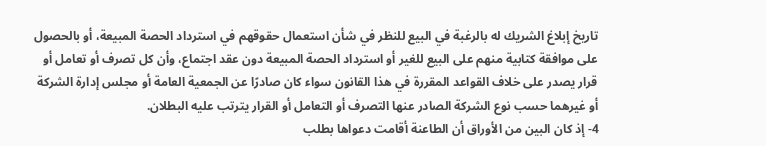تاريخ إبلاغ الشريك له بالرغبة في البيع للنظر في شأن استعمال حقوقهم في استرداد الحصة المبيعة، أو بالحصول على موافقة كتابية منهم على البيع للغير أو استرداد الحصة المبيعة دون عقد اجتماع، وأن كل تصرف أو تعامل أو قرار يصدر على خلاف القواعد المقررة في هذا القانون سواء كان صادرًا عن الجمعية العامة أو مجلس إدارة الشركة أو غيرهما حسب نوع الشركة الصادر عنها التصرف أو التعامل أو القرار يترتب عليه البطلان.
4- إذ كان البين من الأوراق أن الطاعنة أقامت دعواها بطلب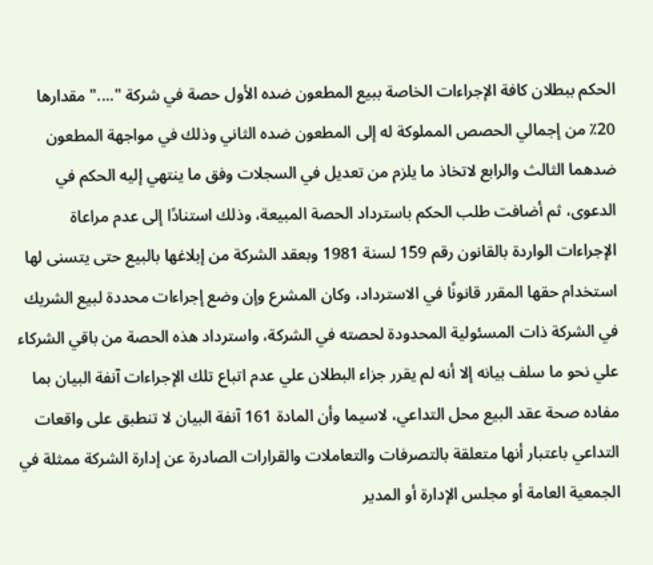الحكم ببطلان كافة الإجراءات الخاصة ببيع المطعون ضده الأول حصة في شركة "...." مقدارها 20٪ من إجمالي الحصص المملوكة له إلى المطعون ضده الثاني وذلك في مواجهة المطعون ضدهما الثالث والرابع لاتخاذ ما يلزم من تعديل في السجلات وفق ما ينتهي إليه الحكم في الدعوى، ثم أضافت طلب الحكم باسترداد الحصة المبيعة، وذلك استنادًا إلى عدم مراعاة الإجراءات الواردة بالقانون رقم 159 لسنة 1981 وبعقد الشركة من إبلاغها بالبيع حتى يتسنى لها استخدام حقها المقرر قانونًا في الاسترداد، وكان المشرع وإن وضع إجراءات محددة لبيع الشريك في الشركة ذات المسئولية المحدودة لحصته في الشركة، واسترداد هذه الحصة من باقي الشركاء علي نحو ما سلف بيانه إلا أنه لم يقرر جزاء البطلان علي عدم اتباع تلك الإجراءات آنفة البيان بما مفاده صحة عقد البيع محل التداعي، لاسيما وأن المادة 161 آنفة البيان لا تنطبق على واقعات التداعي باعتبار أنها متعلقة بالتصرفات والتعاملات والقرارات الصادرة عن إدارة الشركة ممثلة في الجمعية العامة أو مجلس الإدارة أو المدير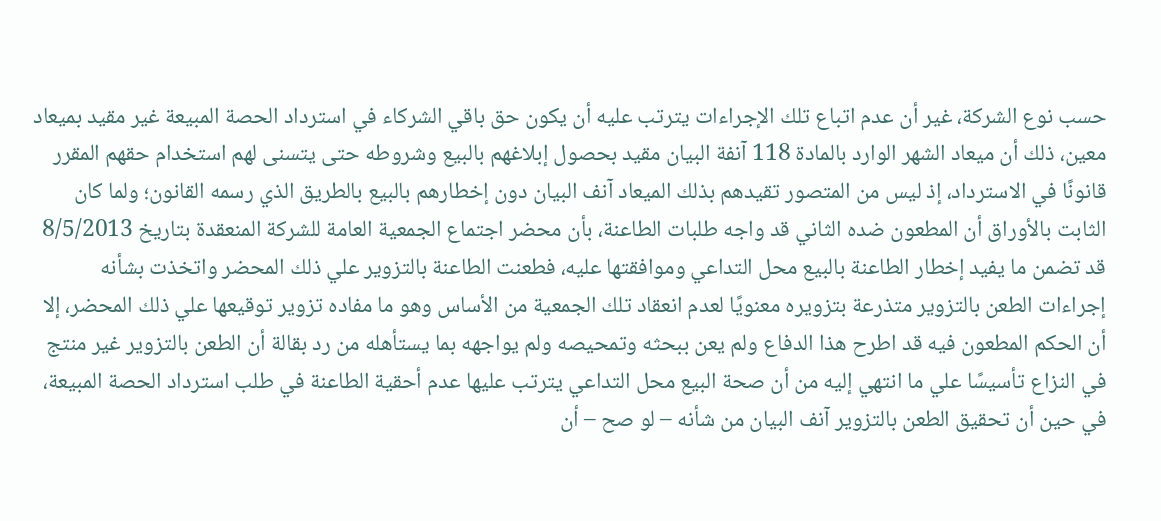حسب نوع الشركة، غير أن عدم اتباع تلك الإجراءات يترتب عليه أن يكون حق باقي الشركاء في استرداد الحصة المبيعة غير مقيد بميعاد معين، ذلك أن ميعاد الشهر الوارد بالمادة 118 آنفة البيان مقيد بحصول إبلاغهم بالبيع وشروطه حتى يتسنى لهم استخدام حقهم المقرر قانونًا في الاسترداد، إذ ليس من المتصور تقيدهم بذلك الميعاد آنف البيان دون إخطارهم بالبيع بالطريق الذي رسمه القانون؛ ولما كان الثابت بالأوراق أن المطعون ضده الثاني قد واجه طلبات الطاعنة، بأن محضر اجتماع الجمعية العامة للشركة المنعقدة بتاريخ 8/5/2013 قد تضمن ما يفيد إخطار الطاعنة بالبيع محل التداعي وموافقتها عليه، فطعنت الطاعنة بالتزوير علي ذلك المحضر واتخذت بشأنه إجراءات الطعن بالتزوير متذرعة بتزويره معنويًا لعدم انعقاد تلك الجمعية من الأساس وهو ما مفاده تزوير توقيعها علي ذلك المحضر، إلا أن الحكم المطعون فيه قد اطرح هذا الدفاع ولم يعن ببحثه وتمحيصه ولم يواجهه بما يستأهله من رد بقالة أن الطعن بالتزوير غير منتج في النزاع تأسيسًا علي ما انتهي إليه من أن صحة البيع محل التداعي يترتب عليها عدم أحقية الطاعنة في طلب استرداد الحصة المبيعة، في حين أن تحقيق الطعن بالتزوير آنف البيان من شأنه – لو صح – أن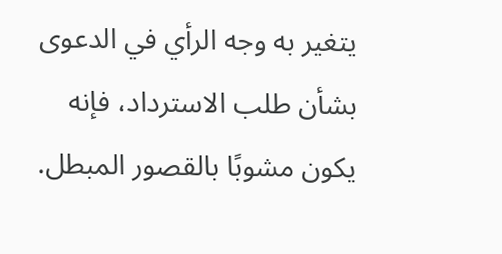يتغير به وجه الرأي في الدعوى بشأن طلب الاسترداد، فإنه يكون مشوبًا بالقصور المبطل.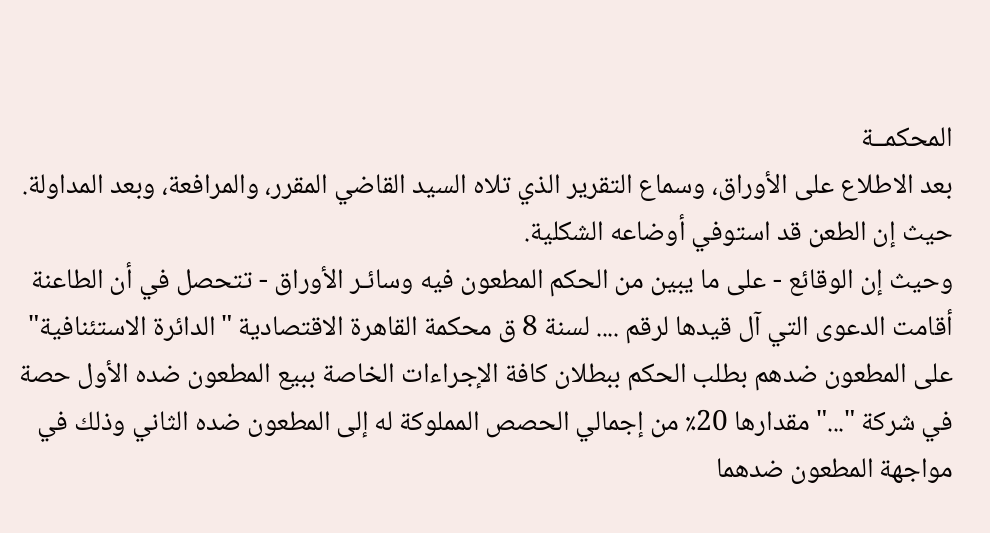المحكمــة
بعد الاطلاع على الأوراق، وسماع التقرير الذي تلاه السيد القاضي المقرر، والمرافعة، وبعد المداولة.
حيث إن الطعن قد استوفي أوضاعه الشكلية.
وحيث إن الوقائع - على ما يبين من الحكم المطعون فيه وسائـر الأوراق - تتحصل في أن الطاعنة أقامت الدعوى التي آل قيدها لرقم .... لسنة 8 ق محكمة القاهرة الاقتصادية "الدائرة الاستئنافية" على المطعون ضدهم بطلب الحكم ببطلان كافة الإجراءات الخاصة ببيع المطعون ضده الأول حصة في شركة "..." مقدارها 20٪ من إجمالي الحصص المملوكة له إلى المطعون ضده الثاني وذلك في مواجهة المطعون ضدهما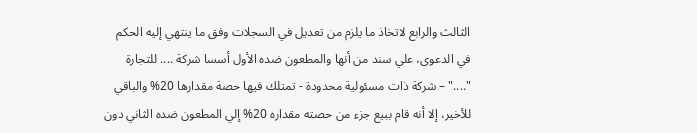الثالث والرابع لاتخاذ ما يلزم من تعديل في السجلات وفق ما ينتهي إليه الحكم في الدعوى، علي سند من أنها والمطعون ضده الأول أسسا شركة .... للتجارة "...." – شركة ذات مسئولية محدودة - تمتلك فيها حصة مقدارها 20% والباقي للأخير، إلا أنه قام ببيع جزء من حصته مقداره 20% إلي المطعون ضده الثاني دون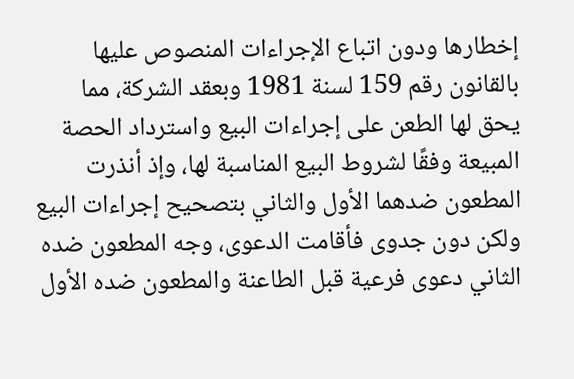إخطارها ودون اتباع الإجراءات المنصوص عليها بالقانون رقم 159 لسنة 1981 وبعقد الشركة، مما يحق لها الطعن على إجراءات البيع واسترداد الحصة المبيعة وفقًا لشروط البيع المناسبة لها، وإذ أنذرت المطعون ضدهما الأول والثاني بتصحيح إجراءات البيع ولكن دون جدوى فأقامت الدعوى، وجه المطعون ضده الثاني دعوى فرعية قبل الطاعنة والمطعون ضده الأول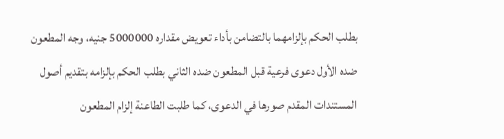بطلب الحكم بإلزامهما بالتضامن بأداء تعويض مقداره 5000000 جنيه، وجه المطعون ضده الأول دعوى فرعية قبل المطعون ضده الثاني بطلب الحكم بإلزامه بتقديم أصول المستندات المقدم صورها في الدعوى، كما طلبت الطاعنة إلزام المطعون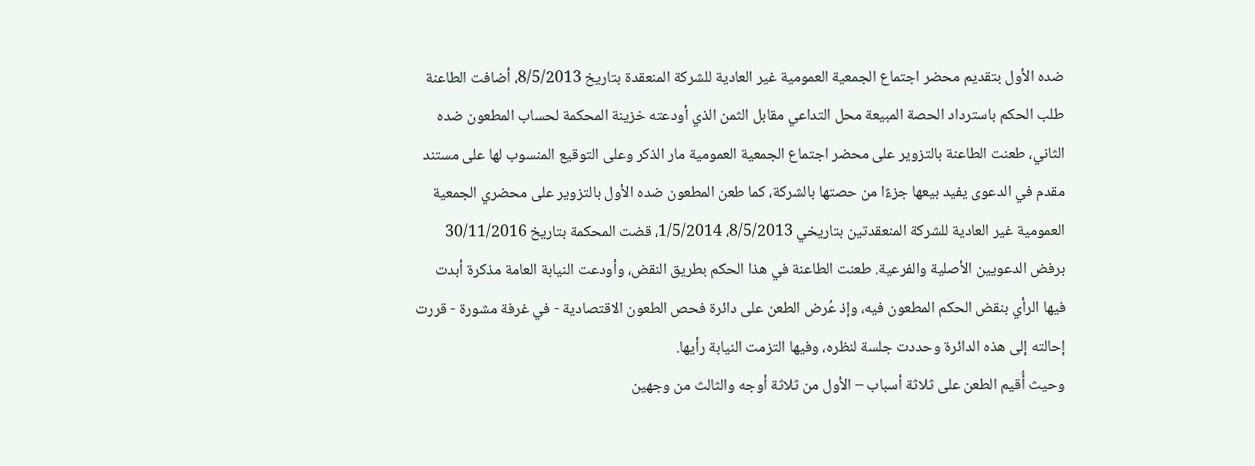ضده الأول بتقديم محضر اجتماع الجمعية العمومية غير العادية للشركة المنعقدة بتاريخ 8/5/2013، أضافت الطاعنة طلب الحكم باسترداد الحصة المبيعة محل التداعي مقابل الثمن الذي أودعته خزينة المحكمة لحساب المطعون ضده الثاني، طعنت الطاعنة بالتزوير على محضر اجتماع الجمعية العمومية مار الذكر وعلى التوقيع المنسوب لها على مستند مقدم في الدعوى يفيد بيعها جزءًا من حصتها بالشركة، كما طعن المطعون ضده الأول بالتزوير على محضري الجمعية العمومية غير العادية للشركة المنعقدتين بتاريخي 8/5/2013، 1/5/2014، قضت المحكمة بتاريخ 30/11/2016 برفض الدعويين الأصلية والفرعية. طعنت الطاعنة في هذا الحكم بطريق النقض، وأودعت النيابة العامة مذكرة أبدت فيها الرأي بنقض الحكم المطعون فيه، وإذ عُرض الطعن على دائرة فحص الطعون الاقتصادية - في غرفة مشورة - قررت إحالته إلى هذه الدائرة وحددت جلسة لنظره، وفيها التزمت النيابة رأيها.
وحيث أُقيم الطعن على ثلاثة أسباب – الأول من ثلاثة أوجه والثالث من وجهين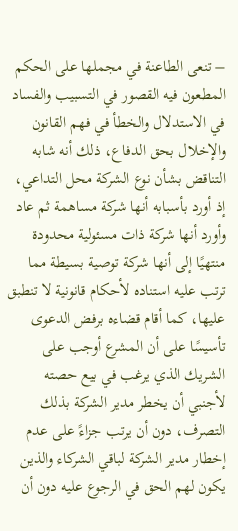– تنعى الطاعنة في مجملها على الحكم المطعون فيه القصور في التسبيب والفساد في الاستدلال والخطأ في فهم القانون والإخلال بحق الدفاع، ذلك أنه شابه التناقض بشأن نوع الشركة محل التداعي، إذ أورد بأسبابه أنها شركة مساهمة ثم عاد وأورد أنها شركة ذات مسئولية محدودة منتهيًا إلى أنها شركة توصية بسيطة مما ترتب عليه استناده لأحكام قانونية لا تنطبق عليها، كما أقام قضاءه برفض الدعوى تأسيسًا على أن المشرع أوجب على الشريك الذي يرغب في بيع حصته لأجنبي أن يخطر مدير الشركة بذلك التصرف، دون أن يرتب جزاءً على عدم إخطار مدير الشركة لباقي الشركاء والذين يكون لهم الحق في الرجوع عليه دون أن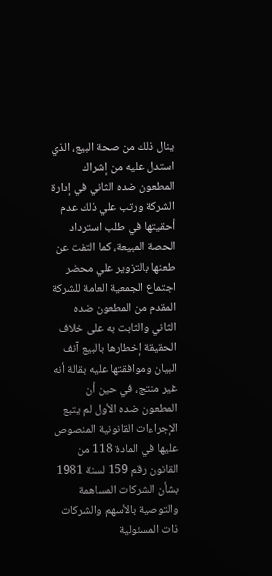ينال ذلك من صحة البيع، الذي استدل عليه من إشراك المطعون ضده الثاني في إدارة الشركة ورتب علي ذلك عدم أحقيتها في طلب استرداد الحصة المبيعة، كما التفت عن طعنها بالتزوير علي محضر اجتماع الجمعية العامة للشركة المقدم من المطعون ضده الثاني والثابت به على خلاف الحقيقة إخطارها بالبيع آنف البيان وموافقتها عليه بقالة أنه غير منتج، في حين أن المطعون ضده الأول لم يتبع الإجراءات القانونية المنصوص عليها في المادة 118 من القانون رقم 159 لسنة 1981 بشأن الشركات المساهمة والتوصية بالأسهم والشركات ذات المسئولية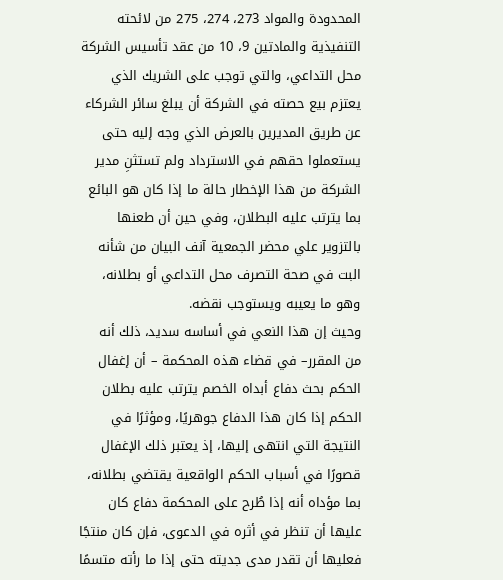المحدودة والمواد 273، 274، 275 من لائحته التنفيذية والمادتين 9، 10 من عقد تأسيس الشركة محل التداعي، والتي توجب على الشريك الذي يعتزم بيع حصته في الشركة أن يبلغ سائر الشركاء عن طريق المديرين بالعرض الذي وجه إليه حتى يستعملوا حقهم في الاسترداد ولم تستثنِ مدير الشركة من هذا الإخطار حالة ما إذا كان هو البائع بما يترتب عليه البطلان، وفي حين أن طعنها بالتزوير علي محضر الجمعية آنف البيان من شأنه البت في صحة التصرف محل التداعي أو بطلانه، وهو ما يعيبه ويستوجب نقضه.
وحيث إن هذا النعي في أساسه سديد، ذلك أنه من المقرر– في قضاء هذه المحكمة – أن إغفال الحكم بحث دفاع أبداه الخصم يترتب عليه بطلان الحكم إذا كان هذا الدفاع جوهريًا، ومؤثرًا في النتيجة التي انتهى إليها، إذ يعتبر ذلك الإغفال قصورًا في أسباب الحكم الواقعية يقتضي بطلانه، بما مؤداه أنه إذا طُرح على المحكمة دفاع كان عليها أن تنظر في أثره في الدعوى، فإن كان منتجًا فعليها أن تقدر مدى جديته حتى إذا ما رأته متسمًا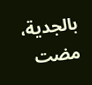بالجدية، مضت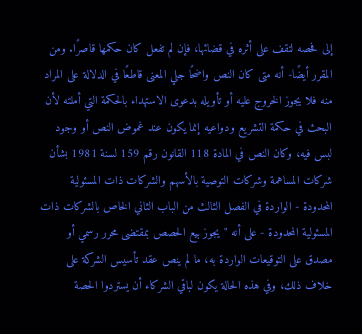إلى فحصه لتقف على أثره في قضائها، فإن لم تفعل كان حكمها قاصرًا. ومن المقرر أيضًا- أنه متى كان النص واضحًا جلي المعنى قاطعًا في الدلالة على المراد منه فلا يجوز الخروج عليه أو تأويله بدعوى الاستهداء بالحكمة التي أملته لأن البحث في حكمة التشريع ودواعيه إنما يكون عند غموض النص أو وجود لبس فيه، وكان النص في المادة 118 القانون رقم 159 لسنة 1981 بشأن شركات المساهمة وشركات التوصية بالأسهم والشركات ذات المسئولية المحدودة - الواردة في الفصل الثالث من الباب الثاني الخاص بالشركات ذات المسئولية المحدودة - على أنه "يجوز بيع الحصص بمقتضى محرر رسمي أو مصدق على التوقيعات الواردة به، ما لم ينص عقد تأسيس الشركة على خلاف ذلك، وفي هذه الحالة يكون لباقي الشركاء أن يستردوا الحصة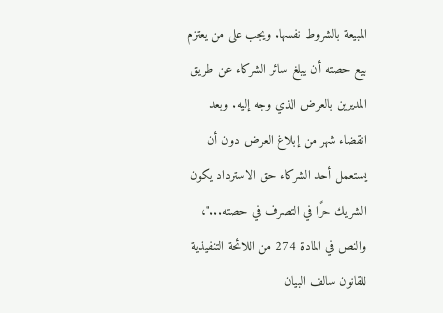المبيعة بالشروط نفسها. ويجب على من يعتزم بيع حصته أن يبلغ سائر الشركاء عن طريق المديرين بالعرض الذي وجه إليه. وبعد انقضاء شهر من إبلاغ العرض دون أن يستعمل أحد الشركاء حق الاسترداد يكون الشريك حرًا في التصرف في حصته..."، والنص في المادة 274 من اللائحة التنفيذية للقانون سالف البيان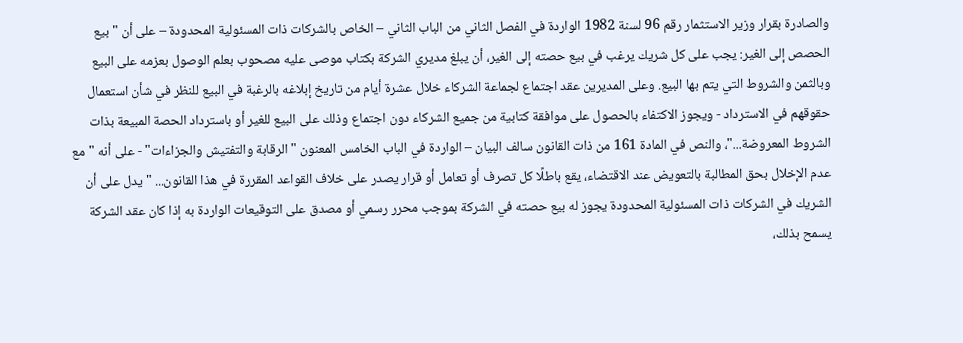والصادرة بقرار وزير الاستثمار رقم 96 لسنة 1982 الواردة في الفصل الثاني من الباب الثاني – الخاص بالشركات ذات المسئولية المحدودة – على أن "بيع الحصص إلى الغير: يجب على كل شريك يرغب في بيع حصته إلى الغير، أن يبلغ مديري الشركة بكتاب موصى عليه مصحوب بعلم الوصول بعزمه على البيع وبالثمن والشروط التي يتم بها البيع. وعلى المديرين عقد اجتماع لجماعة الشركاء خلال عشرة أيام من تاريخ إبلاغه بالرغبة في البيع للنظر في شأن استعمال حقوقهم في الاسترداد - ويجوز الاكتفاء بالحصول على موافقة كتابية من جميع الشركاء دون اجتماع وذلك على البيع للغير أو باسترداد الحصة المبيعة بذات الشروط المعروضة..."، والنص في المادة 161 من ذات القانون سالف البيان – الواردة في الباب الخامس المعنون " الرقابة والتفتيش والجزاءات" - على أنه "مع عدم الإخلال بحق المطالبة بالتعويض عند الاقتضاء، يقع باطلًا كل تصرف أو تعامل أو قرار يصدر على خلاف القواعد المقررة في هذا القانون... " يدل على أن الشريك في الشركات ذات المسئولية المحدودة يجوز له بيع حصته في الشركة بموجب محرر رسمي أو مصدق على التوقيعات الواردة به إذا كان عقد الشركة يسمح بذلك،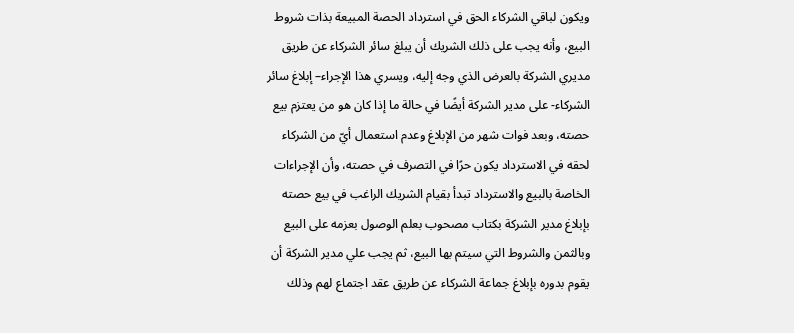ويكون لباقي الشركاء الحق في استرداد الحصة المبيعة بذات شروط البيع، وأنه يجب على ذلك الشريك أن يبلغ سائر الشركاء عن طريق مديري الشركة بالعرض الذي وجه إليه، ويسري هذا الإجراء– إبلاغ سائر الشركاء- على مدير الشركة أيضًا في حالة ما إذا كان هو من يعتزم بيع حصته، وبعد فوات شهر من الإبلاغ وعدم استعمال أيّ من الشركاء لحقه في الاسترداد يكون حرًا في التصرف في حصته، وأن الإجراءات الخاصة بالبيع والاسترداد تبدأ بقيام الشريك الراغب في بيع حصته بإبلاغ مدير الشركة بكتاب مصحوب بعلم الوصول بعزمه على البيع وبالثمن والشروط التي سيتم بها البيع، ثم يجب علي مدير الشركة أن يقوم بدوره بإبلاغ جماعة الشركاء عن طريق عقد اجتماع لهم وذلك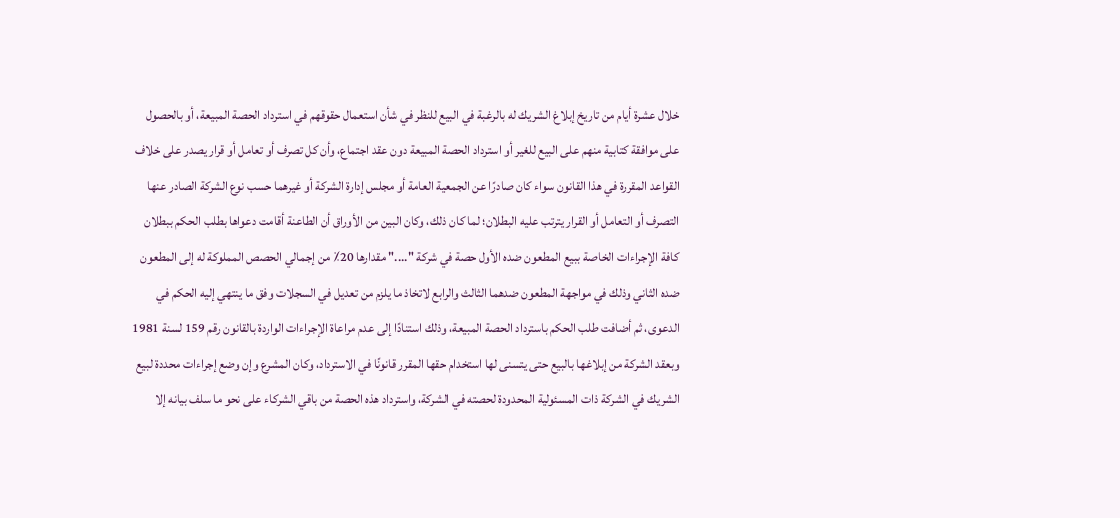خلال عشرة أيام من تاريخ إبلاغ الشريك له بالرغبة في البيع للنظر في شأن استعمال حقوقهم في استرداد الحصة المبيعة، أو بالحصول على موافقة كتابية منهم على البيع للغير أو استرداد الحصة المبيعة دون عقد اجتماع، وأن كل تصرف أو تعامل أو قرار يصدر على خلاف القواعد المقررة في هذا القانون سواء كان صادرًا عن الجمعية العامة أو مجلس إدارة الشركة أو غيرهما حسب نوع الشركة الصادر عنها التصرف أو التعامل أو القرار يترتب عليه البطلان؛ لما كان ذلك، وكان البين من الأوراق أن الطاعنة أقامت دعواها بطلب الحكم ببطلان كافة الإجراءات الخاصة ببيع المطعون ضده الأول حصة في شركة "...." مقدارها 20٪ من إجمالي الحصص المملوكة له إلى المطعون ضده الثاني وذلك في مواجهة المطعون ضدهما الثالث والرابع لاتخاذ ما يلزم من تعديل في السجلات وفق ما ينتهي إليه الحكم في الدعوى، ثم أضافت طلب الحكم باسترداد الحصة المبيعة، وذلك استنادًا إلى عدم مراعاة الإجراءات الواردة بالقانون رقم 159 لسنة 1981 وبعقد الشركة من إبلاغها بالبيع حتى يتسنى لها استخدام حقها المقرر قانونًا في الاسترداد، وكان المشرع وإن وضع إجراءات محددة لبيع الشريك في الشركة ذات المسئولية المحدودة لحصته في الشركة، واسترداد هذه الحصة من باقي الشركاء على نحو ما سلف بيانه إلا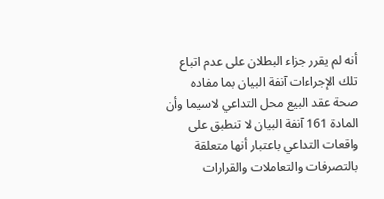أنه لم يقرر جزاء البطلان على عدم اتباع تلك الإجراءات آنفة البيان بما مفاده صحة عقد البيع محل التداعي لاسيما وأن المادة 161 آنفة البيان لا تنطبق على واقعات التداعي باعتبار أنها متعلقة بالتصرفات والتعاملات والقرارات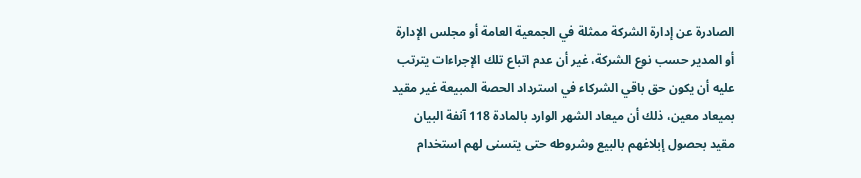الصادرة عن إدارة الشركة ممثلة في الجمعية العامة أو مجلس الإدارة أو المدير حسب نوع الشركة، غير أن عدم اتباع تلك الإجراءات يترتب عليه أن يكون حق باقي الشركاء في استرداد الحصة المبيعة غير مقيد بميعاد معين، ذلك أن ميعاد الشهر الوارد بالمادة 118 آنفة البيان مقيد بحصول إبلاغهم بالبيع وشروطه حتى يتسنى لهم استخدام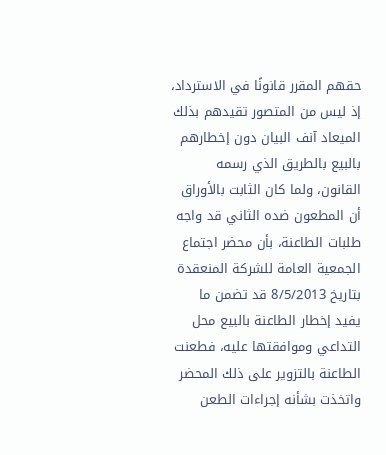حقهم المقرر قانونًا في الاسترداد، إذ ليس من المتصور تقيدهم بذلك الميعاد آنف البيان دون إخطارهم بالبيع بالطريق الذي رسمه القانون، ولما كان الثابت بالأوراق أن المطعون ضده الثاني قد واجه طلبات الطاعنة، بأن محضر اجتماع الجمعية العامة للشركة المنعقدة بتاريخ 8/5/2013 قد تضمن ما يفيد إخطار الطاعنة بالبيع محل التداعي وموافقتها عليه، فطعنت الطاعنة بالتزوير على ذلك المحضر واتخذت بشأنه إجراءات الطعن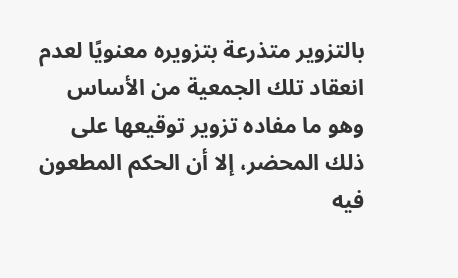بالتزوير متذرعة بتزويره معنويًا لعدم انعقاد تلك الجمعية من الأساس وهو ما مفاده تزوير توقيعها على ذلك المحضر، إلا أن الحكم المطعون فيه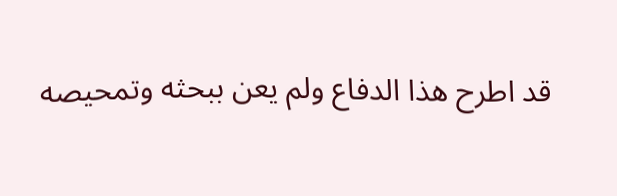قد اطرح هذا الدفاع ولم يعن ببحثه وتمحيصه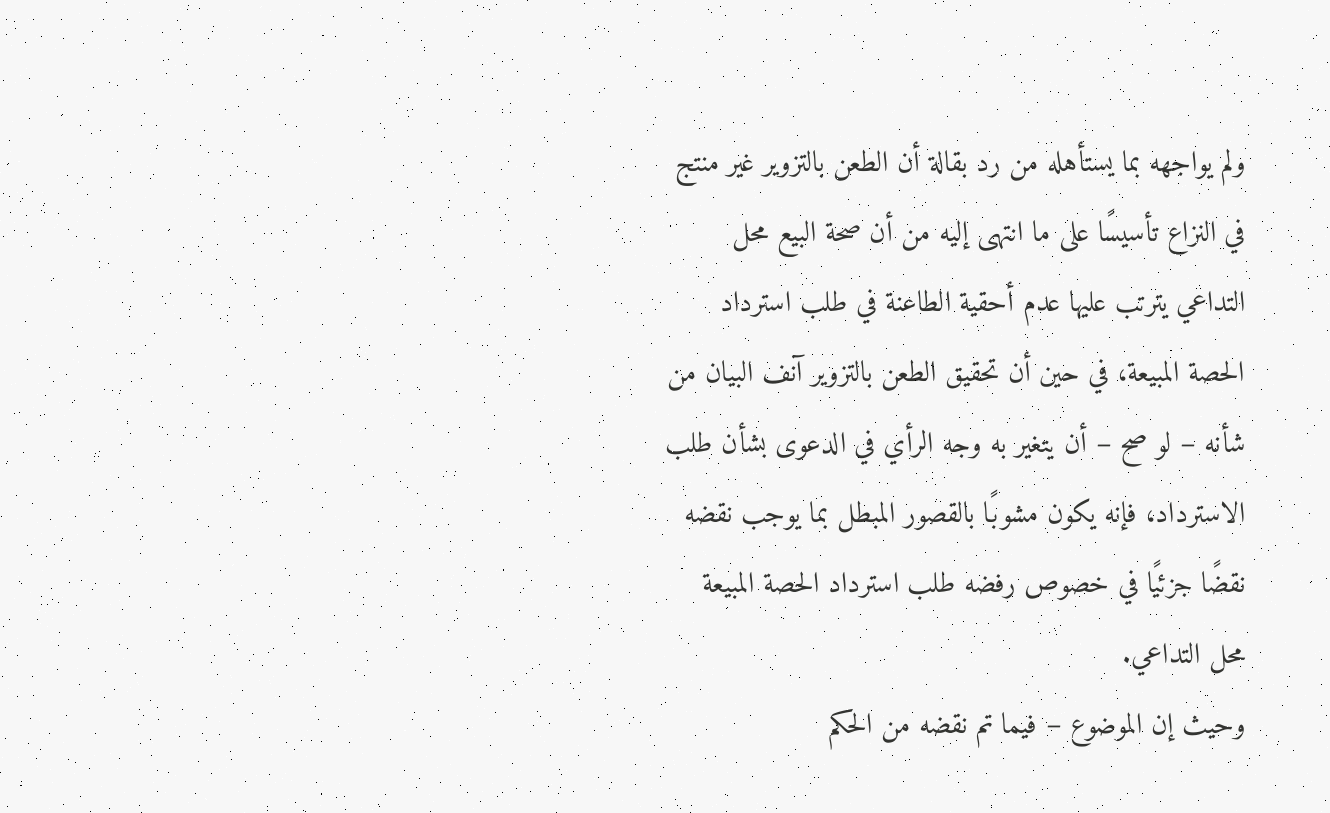ولم يواجهه بما يستأهله من رد بقالة أن الطعن بالتزوير غير منتج في النزاع تأسيسًا على ما انتهى إليه من أن صحة البيع محل التداعي يترتب عليها عدم أحقية الطاعنة في طلب استرداد الحصة المبيعة، في حين أن تحقيق الطعن بالتزوير آنف البيان من شأنه – لو صح – أن يتغير به وجه الرأي في الدعوى بشأن طلب الاسترداد، فإنه يكون مشوبًا بالقصور المبطل بما يوجب نقضه نقضًا جزئيًا في خصوص رفضه طلب استرداد الحصة المبيعة محل التداعي.
وحيث إن الموضوع – فيما تم نقضه من الحكم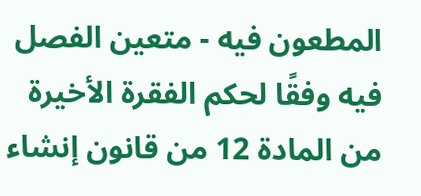المطعون فيه - متعين الفصل فيه وفقًا لحكم الفقرة الأخيرة من المادة 12 من قانون إنشاء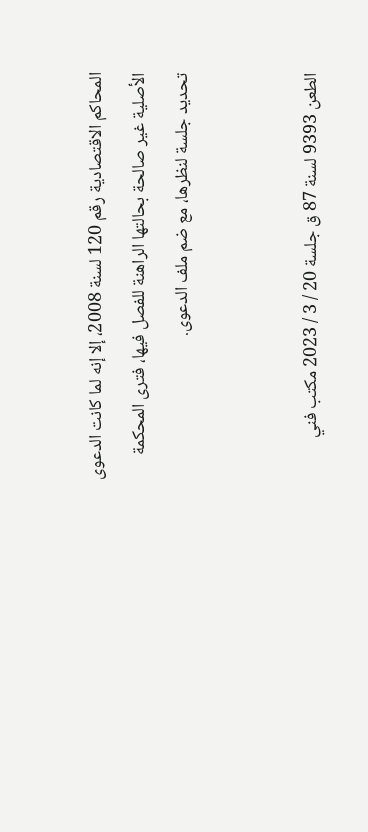المحاكم الاقتصادية رقم 120 لسنة 2008، إلا إنه لما كانت الدعوى الأصلية غير صالحة بحالتها الراهنة للفصل فيها، فترى المحكمة تحديد جلسة لنظرها، مع ضم ملف الدعوى.


الطعن 9393 لسنة 87 ق جلسة 20 / 3 / 2023 مكتب فني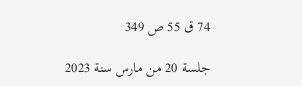74 ق 55 ص 349

جلسة 20 من مارس سنة 2023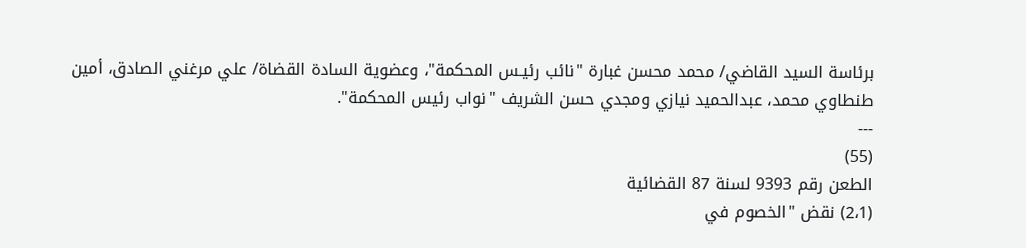برئاسة السيد القاضي/ محمد محسن غبارة "نائب رئيـس المحكمة"، وعضوية السادة القضاة/ علي مرغني الصادق، أمين طنطاوي محمد، عبدالحميد نيازي ومجدي حسن الشريف "نواب رئيس المحكمة".
---
(55)
الطعن رقم 9393 لسنة 87 القضائية
(2،1) نقض "الخصوم في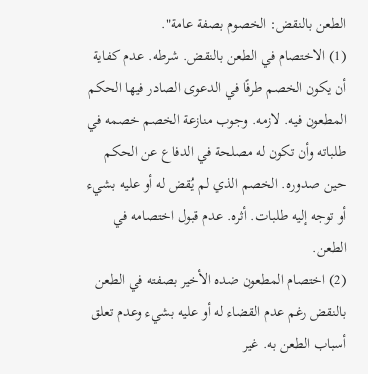الطعن بالنقض: الخصوم بصفة عامة".
(1) الاختصام في الطعن بالنقض. شرطه. عدم كفاية أن يكون الخصم طرفًا في الدعوى الصادر فيها الحكم المطعون فيه. لازمه. وجوب منازعة الخصم خصمه في طلباته وأن تكون له مصلحة في الدفاع عن الحكم حين صدوره. الخصم الذي لم يُقض له أو عليه بشيء أو توجه إليه طلبات. أثره. عدم قبول اختصامه في الطعن.
(2) اختصام المطعون ضده الأخير بصفته في الطعن بالنقض رغم عدم القضاء له أو عليه بشيء وعدم تعلق أسباب الطعن به. غير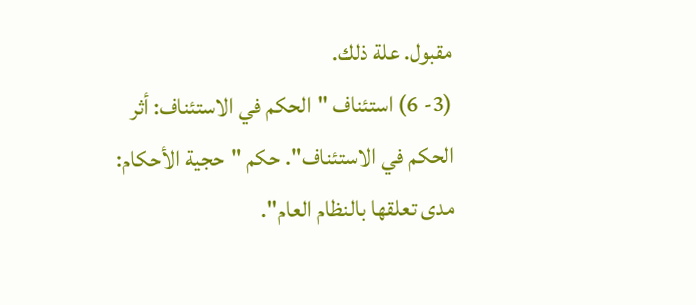مقبول. علة ذلك.
(3- 6) استئناف "الحكم في الاستئناف: أثر الحكم في الاستئناف". حكم "حجية الأحكام: مدى تعلقها بالنظام العام".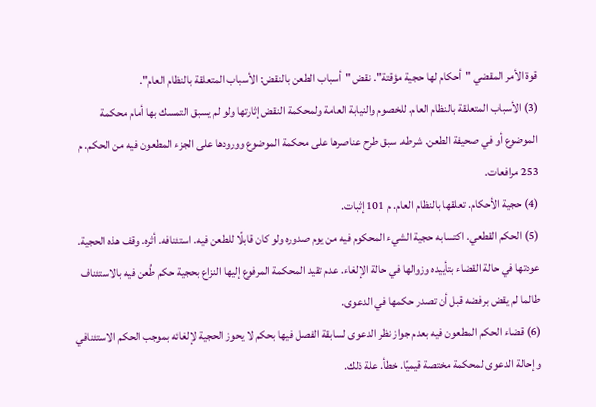قوة الأمر المقضي "أحكام لها حجية مؤقتة". نقض "أسباب الطعن بالنقض: الأسباب المتعلقة بالنظام العام".
(3) الأسباب المتعلقة بالنظام العام. للخصوم والنيابة العامة ولمحكمة النقض إثارتها ولو لم يسبق التمسك بها أمام محكمة الموضوع أو في صحيفة الطعن. شرطه. سبق طرح عناصرها على محكمة الموضوع وورودها على الجزء المطعون فيه من الحكم. م 253 مرافعات.
(4) حجية الأحكام. تعلقها بالنظام العام. م 101 إثبات.
(5) الحكم القطعي. اكتسابه حجية الشيء المحكوم فيه من يوم صدوره ولو كان قابلًا للطعن فيه. استئنافه. أثره. وقف هذه الحجية. عودتها في حالة القضاء بتأييده وزوالها في حالة الإلغاء. عدم تقيد المحكمة المرفوع إليها النزاع بحجية حكم طُعن فيه بالاستئناف طالما لم يقض برفضه قبل أن تصدر حكمها في الدعوى.
(6) قضاء الحكم المطعون فيه بعدم جواز نظر الدعوى لسابقة الفصل فيها بحكم لا يحوز الحجية لإلغائه بموجب الحكم الاستئنافي وإحالة الدعوى لمحكمة مختصة قيميًا. خطأ. علة ذلك.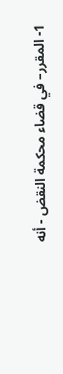1- المقرر– في قضاء محكمة النقض - أنه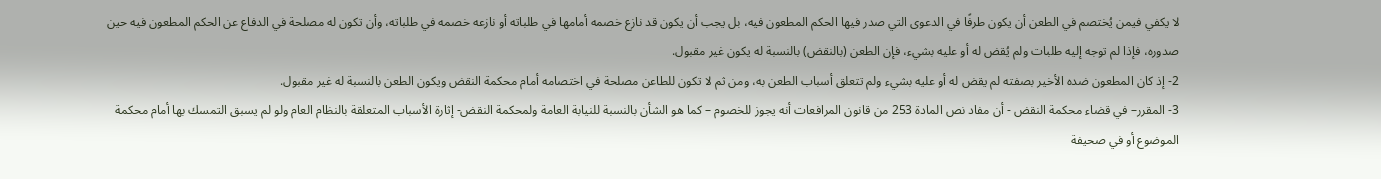لا يكفي فيمن يُختصم في الطعن أن يكون طرفًا في الدعوى التي صدر فيها الحكم المطعون فيه، بل يجب أن يكون قد نازع خصمه أمامها في طلباته أو نازعه خصمه في طلباته، وأن تكون له مصلحة في الدفاع عن الحكم المطعون فيه حين صدوره، فإذا لم توجه إليه طلبات ولم يُقض له أو عليه بشيء، فإن الطعن (بالنقض) بالنسبة له يكون غير مقبول.
2- إذ كان المطعون ضده الأخير بصفته لم يقض له أو عليه بشيء ولم تتعلق أسباب الطعن به، ومن ثم لا تكون للطاعن مصلحة في اختصامه أمام محكمة النقض ويكون الطعن بالنسبة له غير مقبول.
3- المقرر– في قضاء محكمة النقض - أن مفاد نص المادة 253 من قانون المرافعات أنه يجوز للخصوم – كما هو الشأن بالنسبة للنيابة العامة ولمحكمة النقض- إثارة الأسباب المتعلقة بالنظام العام ولو لم يسبق التمسك بها أمام محكمة الموضوع أو في صحيفة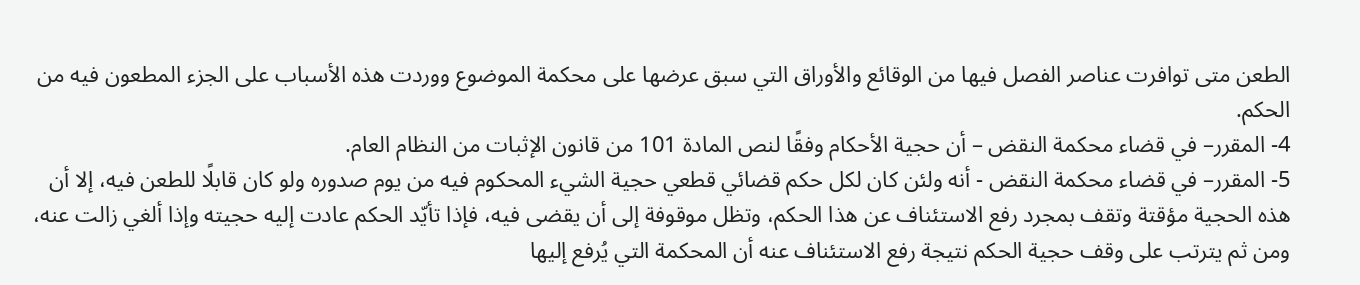الطعن متى توافرت عناصر الفصل فيها من الوقائع والأوراق التي سبق عرضها على محكمة الموضوع ووردت هذه الأسباب على الجزء المطعون فيه من الحكم.
4- المقرر– في قضاء محكمة النقض – أن حجية الأحكام وفقًا لنص المادة 101 من قانون الإثبات من النظام العام.
5- المقرر– في قضاء محكمة النقض - أنه ولئن كان لكل حكم قضائي قطعي حجية الشيء المحكوم فيه من يوم صدوره ولو كان قابلًا للطعن فيه، إلا أن هذه الحجية مؤقتة وتقف بمجرد رفع الاستئناف عن هذا الحكم، وتظل موقوفة إلى أن يقضى فيه، فإذا تأيّد الحكم عادت إليه حجيته وإذا ألغي زالت عنه، ومن ثم يترتب على وقف حجية الحكم نتيجة رفع الاستئناف عنه أن المحكمة التي يُرفع إليها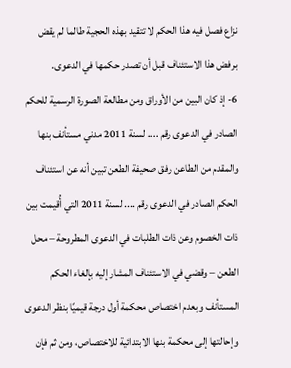نزاع فصل فيه هذا الحكم لا تتقيد بهذه الحجية طالما لم يقض برفض هذا الاستئناف قبل أن تصدر حكمها في الدعوى.
6- إذ كان البين من الأوراق ومن مطالعة الصورة الرسمية للحكم الصادر في الدعوى رقم .... لسنة 2011 مدني مستأنف بنها والمقدم من الطاعن رفق صحيفة الطعن تبين أنه عن استئناف الحكم الصادر في الدعوى رقم .... لسنة 2011 التي أُقيمت بين ذات الخصوم وعن ذات الطلبات في الدعوى المطروحة – محل الطعن – وقضي في الاستئناف المشار إليه بإلغاء الحكم المستأنف وبعدم اختصاص محكمة أول درجة قيميًا بنظر الدعوى وإحالتها إلى محكمة بنها الابتدائية للاختصاص، ومن ثم فإن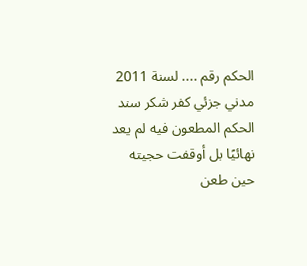الحكم رقم .... لسنة 2011 مدني جزئي كفر شكر سند الحكم المطعون فيه لم يعد نهائيًا بل أوقفت حجيته حين طعن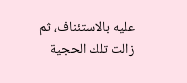عليه بالاستئناف، ثم زالت تلك الحجية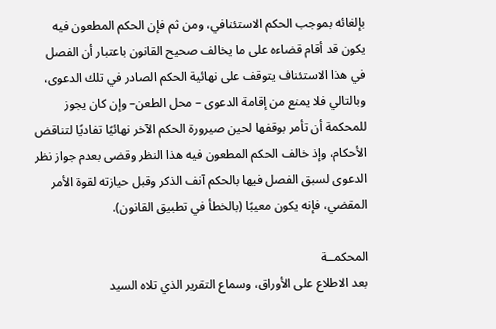بإلغائه بموجب الحكم الاستئنافي، ومن ثم فإن الحكم المطعون فيه يكون قد أقام قضاءه على ما يخالف صحيح القانون باعتبار أن الفصل في هذا الاستئناف يتوقف على نهائية الحكم الصادر في تلك الدعوى، وبالتالي فلا يمنع من إقامة الدعوى – محل الطعن– وإن كان يجوز للمحكمة أن تأمر بوقفها لحين صيرورة الحكم الآخر نهائيًا تفاديًا لتناقض الأحكام، وإذ خالف الحكم المطعون فيه هذا النظر وقضى بعدم جواز نظر الدعوى لسبق الفصل فيها بالحكم آنف الذكر وقبل حيازته لقوة الأمر المقضي، فإنه يكون معيبًا (بالخطأ في تطبيق القانون).

المحكمــة
بعد الاطلاع على الأوراق، وسماع التقرير الذي تلاه السيد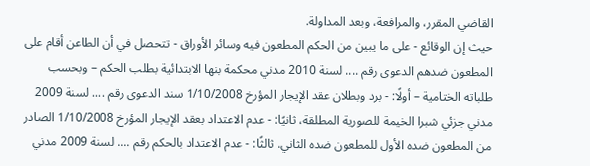القاضي المقرر، والمرافعة، وبعد المداولة.
حيث إن الوقائع - على ما يبين من الحكم المطعون فيه وسائر الأوراق - تتحصل في أن الطاعن أقام على المطعون ضدهم الدعوى رقم .... لسنة 2010 مدني محكمة بنها الابتدائية بطلب الحكم – وبحسب طلباته الختامية – أولًا: - برد وبطلان عقد الإيجار المؤرخ 1/10/2008 سند الدعوى رقم .... لسنة 2009 مدني جزئي شبرا الخيمة للصورية المطلقة، ثانيًا: - عدم الاعتداد بعقد الإيجار المؤرخ 1/10/2008 الصادر من المطعون ضده الأول للمطعون ضده الثاني. ثالثًا: - عدم الاعتداد بالحكم رقم .... لسنة 2009 مدني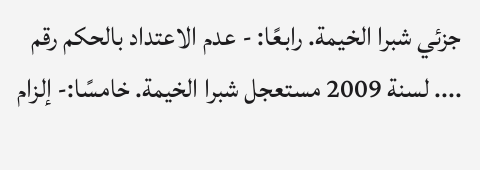جزئي شبرا الخيمة. رابعًا: - عدم الاعتداد بالحكم رقم .... لسنة 2009 مستعجل شبرا الخيمة. خامسًا:- إلزام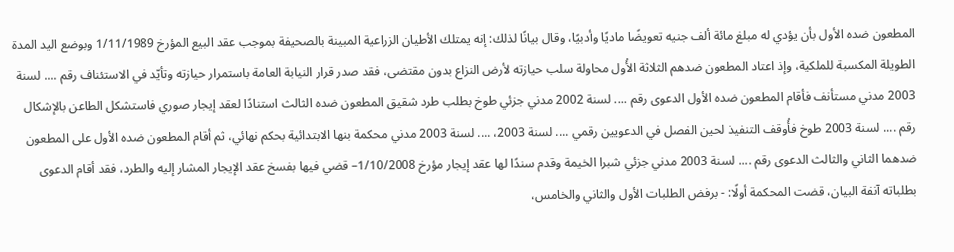المطعون ضده الأول بأن يؤدي له مبلغ مائة ألف جنيه تعويضًا ماديًا وأدبيًا، وقال بيانًا لذلك: إنه يمتلك الأطيان الزراعية المبينة بالصحيفة بموجب عقد البيع المؤرخ 1/11/1989 وبوضع اليد المدة الطويلة المكسبة للملكية، وإذ اعتاد المطعون ضدهم الثلاثة الأُول محاولة سلب حيازته لأرض النزاع بدون مقتضى، فقد صدر قرار النيابة العامة باستمرار حيازته وتأيّد في الاستئناف رقم .... لسنة 2003 مدني مستأنف فأقام المطعون ضده الأول الدعوى رقم .... لسنة 2002 مدني جزئي طوخ بطلب طرد شقيق المطعون ضده الثالث استنادًا لعقد إيجار صوري فاستشكل الطاعن بالإشكال رقم .... لسنة 2003 طوخ فأُوقف التنفيذ لحين الفصل في الدعويين رقمي .... لسنة 2003، .... لسنة 2003 مدني محكمة بنها الابتدائية بحكم نهائي، ثم أقام المطعون ضده الأول على المطعون ضدهما الثاني والثالث الدعوى رقم .... لسنة 2003 مدني جزئي شبرا الخيمة وقدم سندًا لها عقد إيجار مؤرخ 1/10/2008– قضي فيها بفسخ عقد الإيجار المشار إليه والطرد، فقد أقام الدعوى بطلباته آنفة البيان، قضت المحكمة أولًا: - برفض الطلبات الأول والثاني والخامس،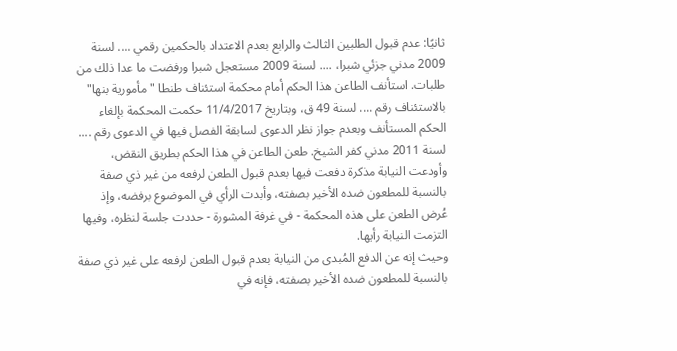ثانيًا: عدم قبول الطلبين الثالث والرابع بعدم الاعتداد بالحكمين رقمي .... لسنة 2009 مدني جزئي شبرا، .... لسنة 2009 مستعجل شبرا ورفضت ما عدا ذلك من طلبات. استأنف الطاعن هذا الحكم أمام محكمة استئناف طنطا "مأمورية بنها" بالاستئناف رقم .... لسنة 49 ق، وبتاريخ 11/4/2017 حكمت المحكمة بإلغاء الحكم المستأنف وبعدم جواز نظر الدعوى لسابقة الفصل فيها في الدعوى رقم .... لسنة 2011 مدني كفر الشيخ. طعن الطاعن في هذا الحكم بطريق النقض، وأودعت النيابة مذكرة دفعت فيها بعدم قبول الطعن لرفعه من غير ذي صفة بالنسبة للمطعون ضده الأخير بصفته، وأبدت الرأي في الموضوع برفضه، وإذ عُرض الطعن على هذه المحكمة - في غرفة المشورة - حددت جلسة لنظره، وفيها التزمت النيابة رأيها.
وحيث إنه عن الدفع المُبدى من النيابة بعدم قبول الطعن لرفعه على غير ذي صفة بالنسبة للمطعون ضده الأخير بصفته، فإنه في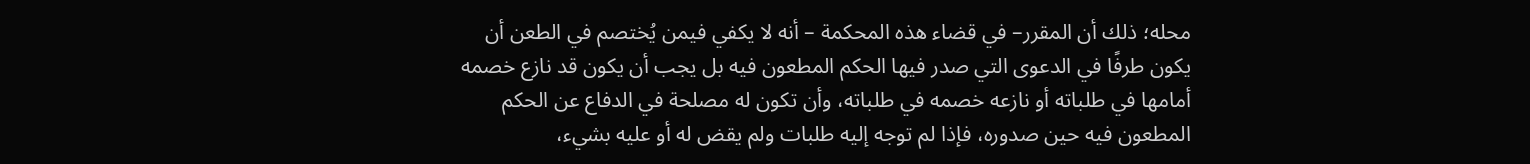محله؛ ذلك أن المقرر– في قضاء هذه المحكمة – أنه لا يكفي فيمن يُختصم في الطعن أن يكون طرفًا في الدعوى التي صدر فيها الحكم المطعون فيه بل يجب أن يكون قد نازع خصمه أمامها في طلباته أو نازعه خصمه في طلباته، وأن تكون له مصلحة في الدفاع عن الحكم المطعون فيه حين صدوره، فإذا لم توجه إليه طلبات ولم يقض له أو عليه بشيء،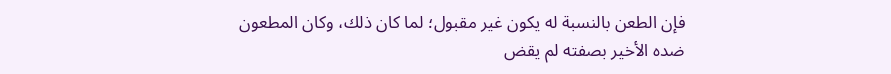فإن الطعن بالنسبة له يكون غير مقبول؛ لما كان ذلك، وكان المطعون ضده الأخير بصفته لم يقض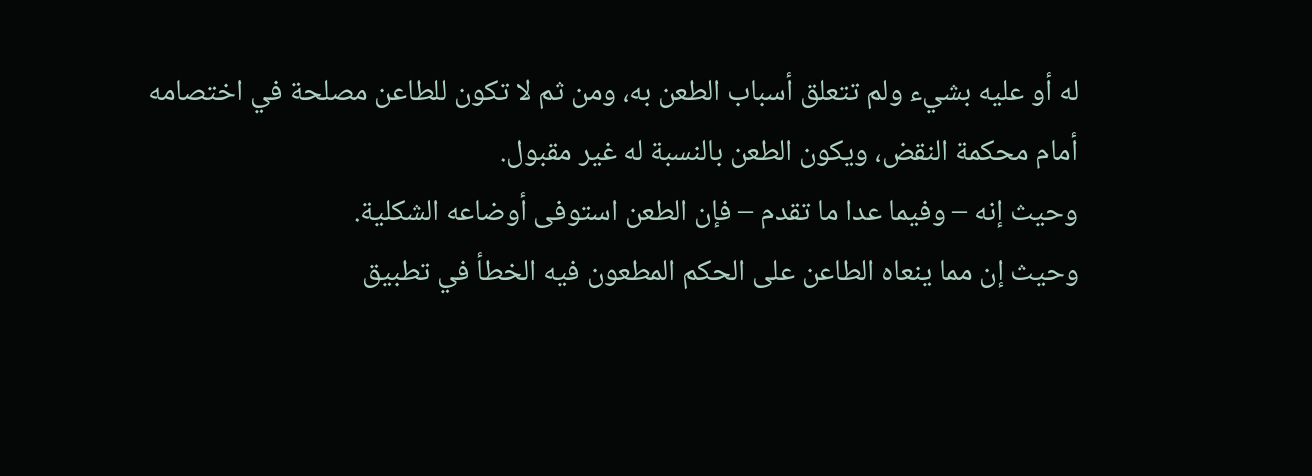له أو عليه بشيء ولم تتعلق أسباب الطعن به، ومن ثم لا تكون للطاعن مصلحة في اختصامه أمام محكمة النقض، ويكون الطعن بالنسبة له غير مقبول.
وحيث إنه – وفيما عدا ما تقدم – فإن الطعن استوفى أوضاعه الشكلية.
وحيث إن مما ينعاه الطاعن على الحكم المطعون فيه الخطأ في تطبيق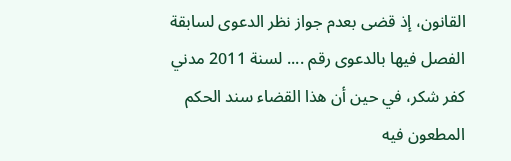القانون، إذ قضى بعدم جواز نظر الدعوى لسابقة الفصل فيها بالدعوى رقم .... لسنة 2011 مدني كفر شكر، في حين أن هذا القضاء سند الحكم المطعون فيه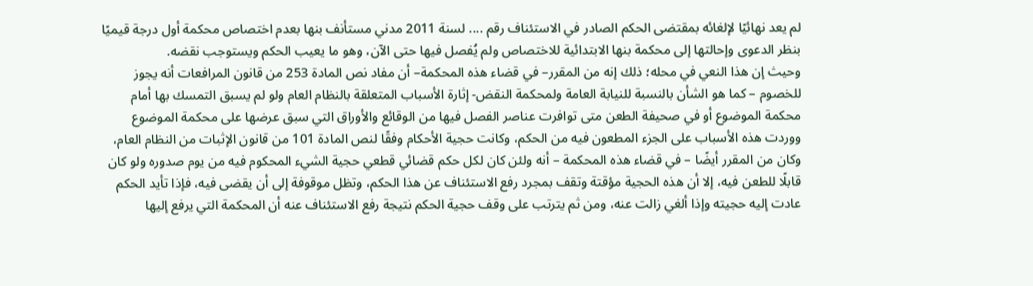لم يعد نهائيًا لإلغائه بمقتضى الحكم الصادر في الاستئناف رقم .... لسنة 2011 مدني مستأنف بنها بعدم اختصاص محكمة أول درجة قيميًا بنظر الدعوى وإحالتها إلى محكمة بنها الابتدائية للاختصاص ولم يُفصل فيها حتى الآن، وهو ما يعيب الحكم ويستوجب نقضه.
وحيث إن هذا النعي في محله؛ ذلك إنه من المقرر– في قضاء هذه المحكمة– أن مفاد نص المادة 253 من قانون المرافعات أنه يجوز للخصوم – كما هو الشأن بالنسبة للنيابة العامة ولمحكمة النقض- إثارة الأسباب المتعلقة بالنظام العام ولو لم يسبق التمسك بها أمام محكمة الموضوع أو في صحيفة الطعن متى توافرت عناصر الفصل فيها من الوقائع والأوراق التي سبق عرضها على محكمة الموضوع ووردت هذه الأسباب على الجزء المطعون فيه من الحكم، وكانت حجية الأحكام وفقًا لنص المادة 101 من قانون الإثبات من النظام العام، وكان من المقرر أيضًا – في قضاء هذه المحكمة – أنه ولئن كان لكل حكم قضائي قطعي حجية الشيء المحكوم فيه من يوم صدوره ولو كان قابلًا للطعن فيه، إلا أن هذه الحجية مؤقتة وتقف بمجرد رفع الاستئناف عن هذا الحكم، وتظل موقوفة إلى أن يقضى فيه، فإذا تأيد الحكم عادت إليه حجيته وإذا ألغي زالت عنه، ومن ثم يترتب على وقف حجية الحكم نتيجة رفع الاستئناف عنه أن المحكمة التي يرفع إليها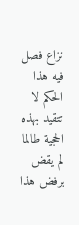نزاع فصل فيه هذا الحكم لا تتقيد بهذه الحجية طالما لم يقض برفض هذا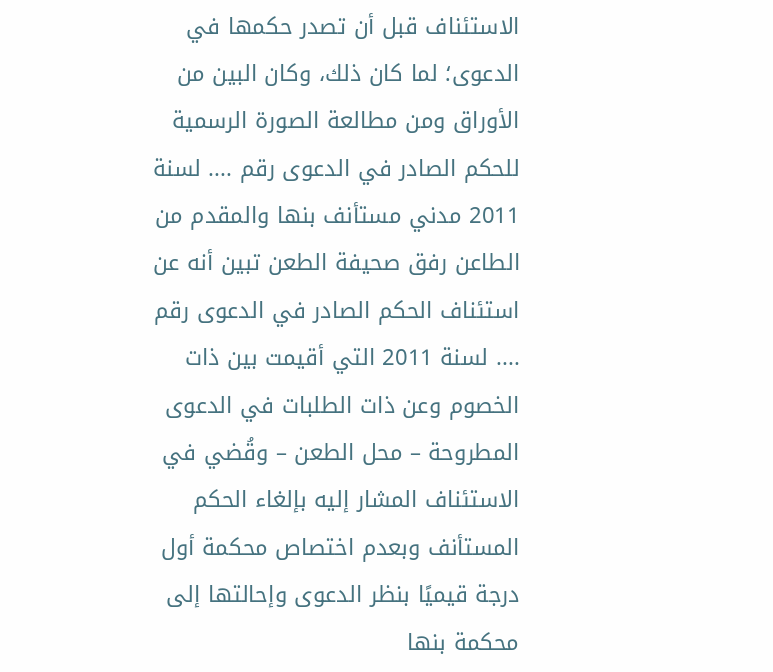الاستئناف قبل أن تصدر حكمها في الدعوى؛ لما كان ذلك، وكان البين من الأوراق ومن مطالعة الصورة الرسمية للحكم الصادر في الدعوى رقم .... لسنة 2011 مدني مستأنف بنها والمقدم من الطاعن رفق صحيفة الطعن تبين أنه عن استئناف الحكم الصادر في الدعوى رقم .... لسنة 2011 التي أقيمت بين ذات الخصوم وعن ذات الطلبات في الدعوى المطروحة – محل الطعن – وقُضي في الاستئناف المشار إليه بإلغاء الحكم المستأنف وبعدم اختصاص محكمة أول درجة قيميًا بنظر الدعوى وإحالتها إلى محكمة بنها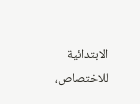الابتدائية للاختصاص،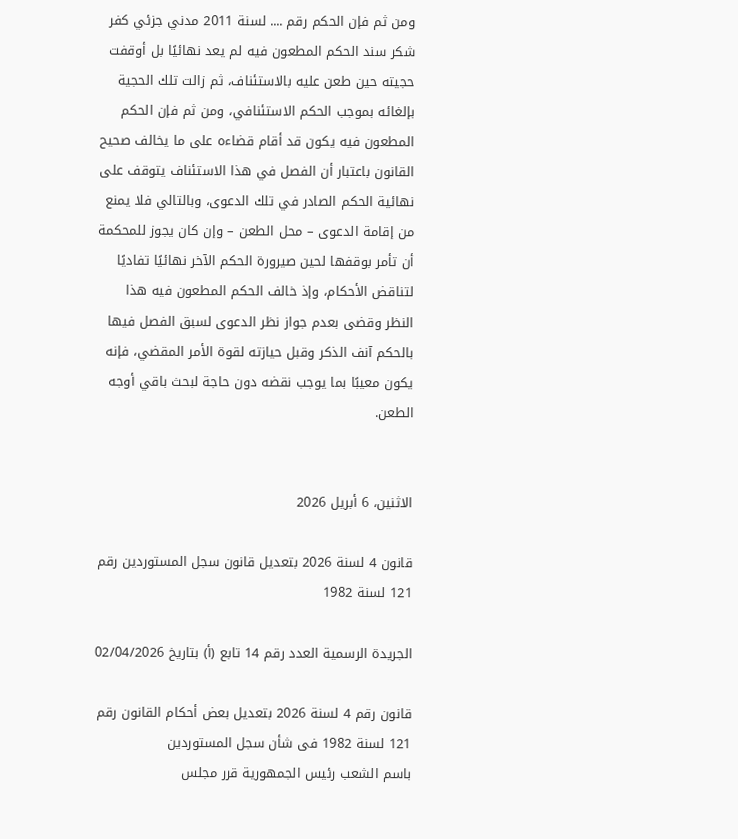ومن ثم فإن الحكم رقم .... لسنة 2011 مدني جزئي كفر شكر سند الحكم المطعون فيه لم يعد نهائيًا بل أوقفت حجيته حين طعن عليه بالاستئناف، ثم زالت تلك الحجية بإلغائه بموجب الحكم الاستئنافي، ومن ثم فإن الحكم المطعون فيه يكون قد أقام قضاءه على ما يخالف صحيح القانون باعتبار أن الفصل في هذا الاستئناف يتوقف على نهائية الحكم الصادر في تلك الدعوى، وبالتالي فلا يمنع من إقامة الدعوى – محل الطعن – وإن كان يجوز للمحكمة أن تأمر بوقفها لحين صيرورة الحكم الآخر نهائيًا تفاديًا لتناقض الأحكام، وإذ خالف الحكم المطعون فيه هذا النظر وقضى بعدم جواز نظر الدعوى لسبق الفصل فيها بالحكم آنف الذكر وقبل حيازته لقوة الأمر المقضي، فإنه يكون معيبًا بما يوجب نقضه دون حاجة لبحث باقي أوجه الطعن.


الاثنين، 6 أبريل 2026

قانون 4 لسنة 2026 بتعديل قانون سجل المستوردين رقم 121 لسنة 1982

الجريدة الرسمية العدد رقم 14 تابع (أ) بتاريخ 02/04/2026

قانون رقم 4 لسنة 2026 بتعديل بعض أحكام القانون رقم 121 لسنة 1982 فى شأن سجل المستوردين
باسم الشعب رئيس الجمهورية قرر مجلس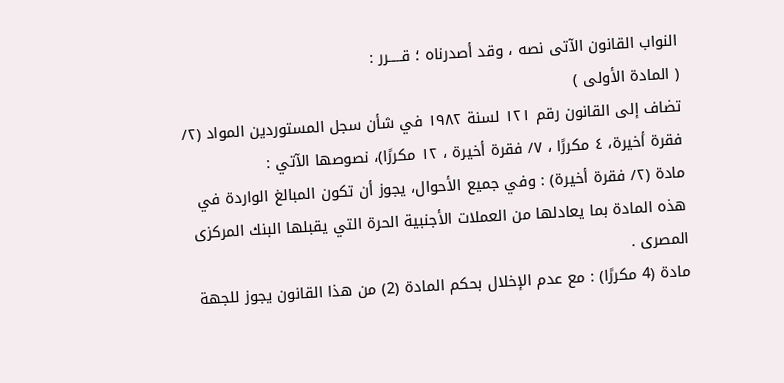النواب القانون الآتى نصه ، وقد أصدرناه ؛ قـــــرر :
( المادة الأولى )
تضاف إلى القانون رقم ۱۲۱ لسنة ۱۹۸۲ في شأن سجل المستوردين المواد (۲/ فقرة أخيرة، ٤ مكررًا ، ۷/ فقرة أخيرة ، ۱۲ مكررًا)، نصوصها الآتي :
مادة (٢/ فقرة أخيرة) : وفي جميع الأحوال، يجوز أن تكون المبالغ الواردة في هذه المادة بما يعادلها من العملات الأجنبية الحرة التي يقبلها البنك المركزى المصرى .
مادة (4 مكررًا) : مع عدم الإخلال بحكم المادة (2) من هذا القانون يجوز للجهة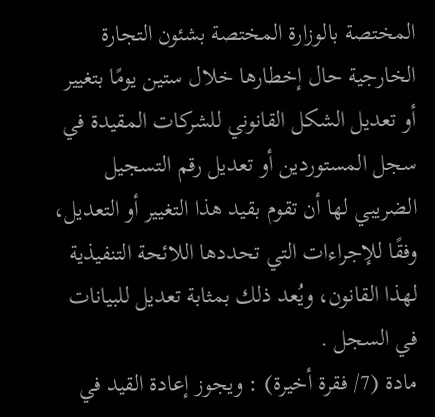المختصة بالوزارة المختصة بشئون التجارة الخارجية حال إخطارها خلال ستين يومًا بتغيير أو تعديل الشكل القانوني للشركات المقيدة في سجل المستوردين أو تعديل رقم التسجيل الضريبي لها أن تقوم بقيد هذا التغيير أو التعديل، وفقًا للإجراءات التي تحددها اللائحة التنفيذية لهذا القانون، ويُعد ذلك بمثابة تعديل للبيانات في السجل .
مادة (7/ فقرة أخيرة) : ويجوز إعادة القيد في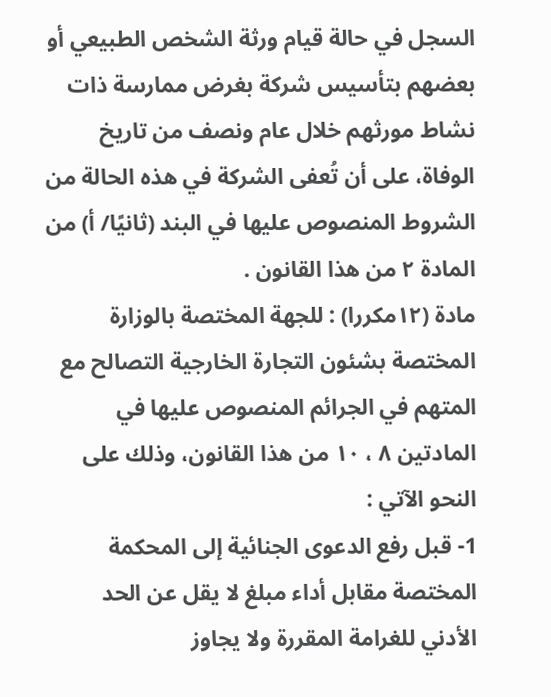السجل في حالة قيام ورثة الشخص الطبيعي أو بعضهم بتأسيس شركة بغرض ممارسة ذات نشاط مورثهم خلال عام ونصف من تاريخ الوفاة، على أن تُعفى الشركة في هذه الحالة من الشروط المنصوص عليها في البند (ثانيًا/ أ) من المادة ٢ من هذا القانون .
مادة (۱۲مكررا) : للجهة المختصة بالوزارة المختصة بشئون التجارة الخارجية التصالح مع المتهم في الجرائم المنصوص عليها في المادتين ۸ ، ۱۰ من هذا القانون، وذلك على النحو الآتي :
1- قبل رفع الدعوى الجنائية إلى المحكمة المختصة مقابل أداء مبلغ لا يقل عن الحد الأدني للغرامة المقررة ولا يجاوز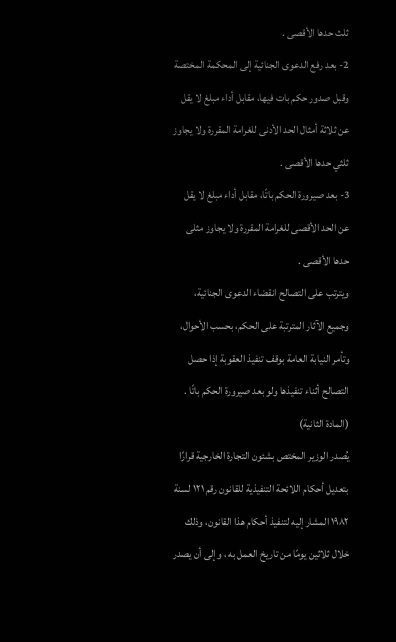ثلث حدها الأقصى .
2- بعد رفع الدعوى الجنائية إلى المحكمة المختصة وقبل صدور حكم بات فيها، مقابل أداء مبلغ لا يقل عن ثلاثة أمثال الحد الأدنى للغرامة المقررة ولا يجاوز ثلثي حدها الأقصى .
3- بعد صيرورة الحكم باتًا، مقابل أداء مبلغ لا يقل عن الحد الأقصى للغرامة المقررة ولا يجاوز مثلى حدها الأقصى .
ويترتب على التصالح انقضاء الدعوى الجنائية، وجميع الآثار المترتبة على الحكم، بحسب الأحوال، وتأمر النيابة العامة بوقف تنفيذ العقوبة إذا حصل التصالح أثناء تنفيذها ولو بعد صيرورة الحكم باتًا .
(المادة الثانية)
يُصدر الوزير المختص بشئون التجارة الخارجية قرارًا بتعديل أحكام اللائحة التنفيذية للقانون رقم ۱۲۱ لسنة ۱۹۸۲ المشار إليه لتنفيذ أحكام هذا القانون، وذلك خلال ثلاثين يومًا من تاريخ العمل به ، وإلى أن يصدر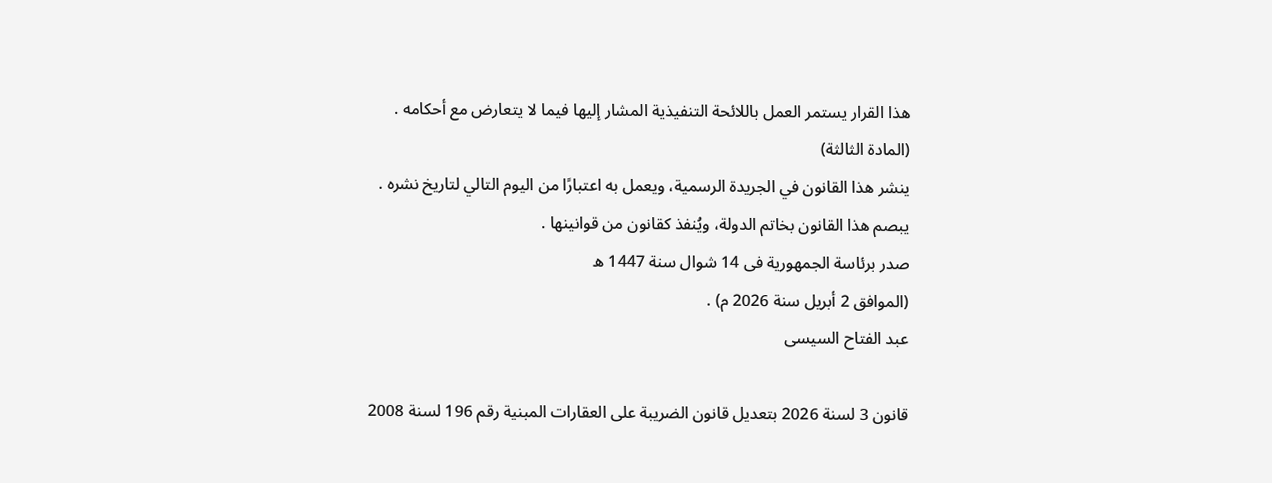هذا القرار يستمر العمل باللائحة التنفيذية المشار إليها فيما لا يتعارض مع أحكامه .
(المادة الثالثة)
ينشر هذا القانون في الجريدة الرسمية، ويعمل به اعتبارًا من اليوم التالي لتاريخ نشره .
يبصم هذا القانون بخاتم الدولة، ويُنفذ كقانون من قوانينها .
صدر برئاسة الجمهورية فى 14 شوال سنة 1447 ه
(الموافق 2 أبريل سنة 2026 م) .
عبد الفتاح السيسى

قانون 3 لسنة 2026 بتعديل قانون الضريبة على العقارات المبنية رقم 196 لسنة 2008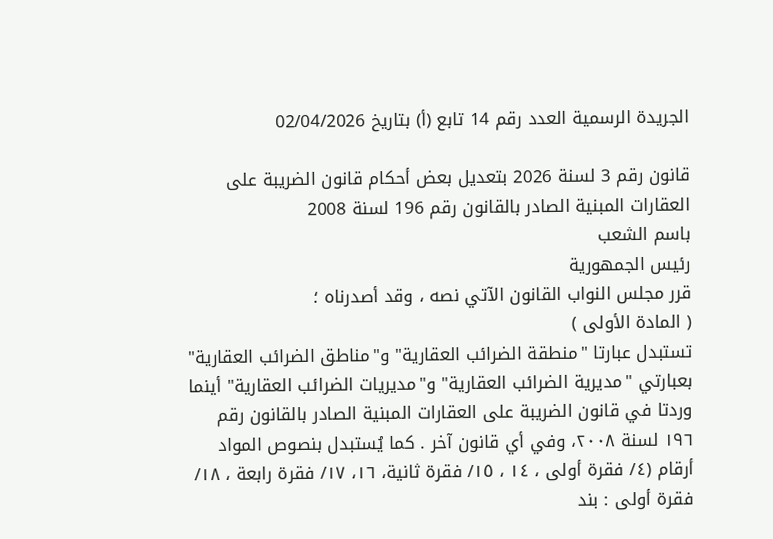الجريدة الرسمية العدد رقم 14 تابع (أ) بتاريخ 02/04/2026

قانون رقم 3 لسنة 2026 بتعديل بعض أحكام قانون الضريبة على العقارات المبنية الصادر بالقانون رقم 196 لسنة 2008
باسم الشعب
رئيس الجمهورية
قرر مجلس النواب القانون الآتي نصه ، وقد أصدرناه ؛
( المادة الأولى )
تستبدل عبارتا "منطقة الضرائب العقارية" و"مناطق الضرائب العقارية" بعبارتي "مديرية الضرائب العقارية" و"مديريات الضرائب العقارية" أينما وردتا في قانون الضريبة على العقارات المبنية الصادر بالقانون رقم ١٩٦ لسنة ٢٠٠٨، وفي أي قانون آخر . كما يُستبدل بنصوص المواد أرقام (٤/ فقرة أولى ، ١٤ ، ١٥/ فقرة ثانية، ١٦، ١٧/ فقرة رابعة ، ۱۸/ فقرة أولى : بند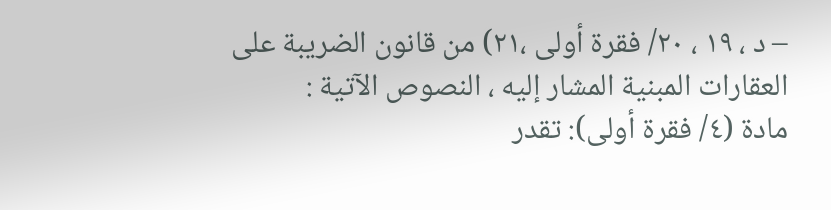– د ، ۱۹ ، ۲۰/ فقرة أولى ،۲۱) من قانون الضريبة على العقارات المبنية المشار إليه ، النصوص الآتية :
مادة (٤/ فقرة أولى): تقدر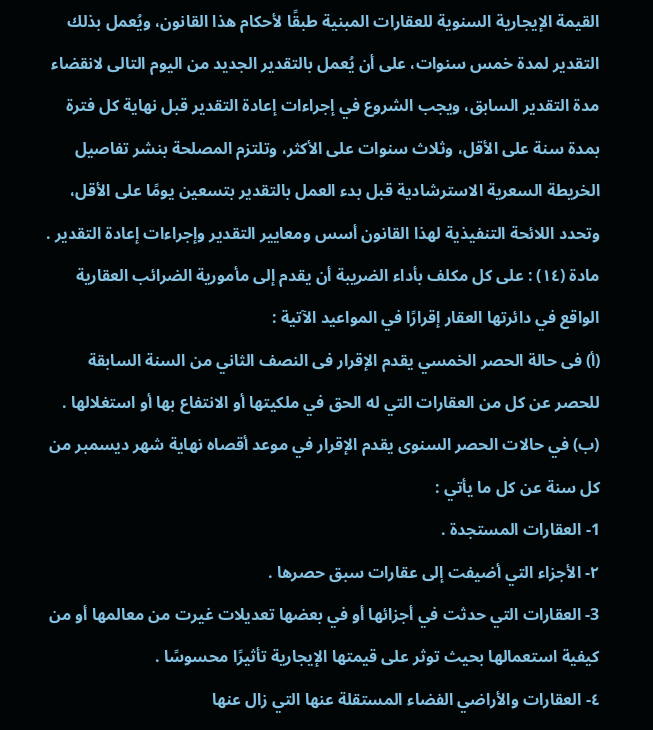القيمة الإيجارية السنوية للعقارات المبنية طبقًا لأحكام هذا القانون، ويُعمل بذلك التقدير لمدة خمس سنوات، على أن يُعمل بالتقدير الجديد من اليوم التالى لانقضاء مدة التقدير السابق، ويجب الشروع في إجراءات إعادة التقدير قبل نهاية كل فترة بمدة سنة على الأقل، وثلاث سنوات على الأكثر، وتلتزم المصلحة بنشر تفاصيل الخريطة السعرية الاسترشادية قبل بدء العمل بالتقدير بتسعين يومًا على الأقل، وتحدد اللائحة التنفيذية لهذا القانون أسس ومعايير التقدير وإجراءات إعادة التقدير .
مادة (١٤) : على كل مكلف بأداء الضريبة أن يقدم إلى مأمورية الضرائب العقارية الواقع في دائرتها العقار إقرارًا في المواعيد الآتية :
(أ) فى حالة الحصر الخمسي يقدم الإقرار فى النصف الثاني من السنة السابقة للحصر عن كل من العقارات التي له الحق في ملكيتها أو الانتفاع بها أو استغلالها .
(ب) في حالات الحصر السنوى يقدم الإقرار في موعد أقصاه نهاية شهر ديسمبر من كل سنة عن كل ما يأتي :
1- العقارات المستجدة .
٢- الأجزاء التي أضيفت إلى عقارات سبق حصرها .
3- العقارات التي حدثت في أجزائها أو في بعضها تعديلات غيرت من معالمها أو من كيفية استعمالها بحيث توثر على قيمتها الإيجارية تأثيرًا محسوسًا .
٤- العقارات والأراضي الفضاء المستقلة عنها التي زال عنها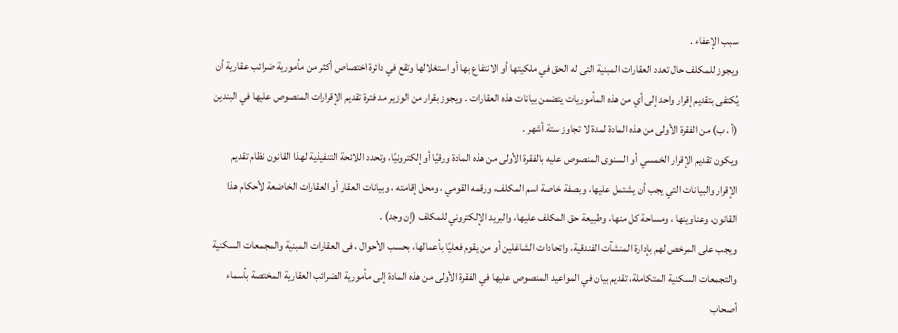سبب الإعفاء .
ويجوز للمكلف حال تعدد العقارات المبنية التى له الحق في ملكيتها أو الانتفاع بها أو استغلالها وتقع في دائرة اختصاص أكثر من مأمورية ضرائب عقارية أن يُكتفى بتقديم إقرار واحد إلى أي من هذه المأموريات يتضمن بيانات هذه العقارات . ويجوز بقرار من الوزير مد فترة تقديم الإقرارات المنصوص عليها في البندين (أ ، ب) من الفقرة الأولى من هذه المادة لمدة لا تجاوز ستة أشهر .
ويكون تقديم الإقرار الخمسي أو السنوى المنصوص عليه بالفقرة الأولى من هذه المادة ورقيًا أو إلكترونيًا، وتحدد اللائحة التنفيذية لهذا القانون نظام تقديم الإقرار والبيانات التي يجب أن يشتمل عليها، وبصفة خاصة اسم المكلف، ورقمه القومي ، ومحل إقامته ، وبيانات العقار أو العقارات الخاضعة لأحكام هذا القانون، وعناوينها ، ومساحة كل منها، وطبيعة حق المكلف عليها، والبريد الإلكتروني للمكلف (إن وجد) .
ويجب على المرخص لهم بإدارة المنشآت الفندقية، واتحادات الشاغلين أو من يقوم فعليًا بأعمالها، بحسب الأحوال ، فى العقارات المبنية والمجمعات السكنية والتجمعات السكنية المتكاملة، تقديم بيان في المواعيد المنصوص عليها في الفقرة الأولى من هذه المادة إلى مأمورية الضرائب العقارية المختصة بأسماء أصحاب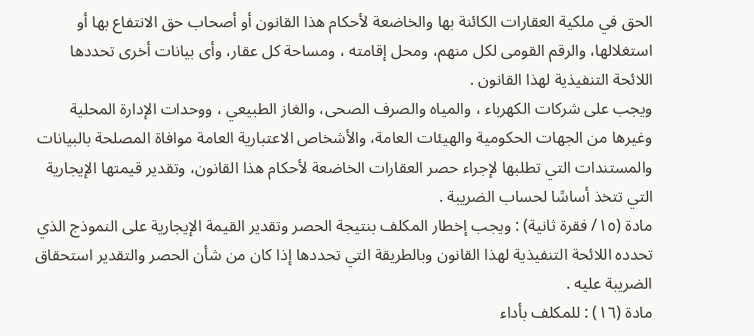الحق في ملكية العقارات الكائنة بها والخاضعة لأحكام هذا القانون أو أصحاب حق الانتفاع بها أو استغلالها، والرقم القومى لكل منهم، ومحل إقامته ، ومساحة كل عقار، وأى بيانات أخرى تحددها اللائحة التنفيذية لهذا القانون .
ويجب على شركات الكهرباء ، والمياه والصرف الصحى، والغاز الطبيعي ، ووحدات الإدارة المحلية وغيرها من الجهات الحكومية والهيئات العامة، والأشخاص الاعتبارية العامة موافاة المصلحة بالبيانات والمستندات التي تطلبها لإجراء حصر العقارات الخاضعة لأحكام هذا القانون، وتقدير قيمتها الإيجارية التي تتخذ أساسًا لحساب الضريبة .
مادة (١٥/ فقرة ثانية) : ويجب إخطار المكلف بنتيجة الحصر وتقدير القيمة الإيجارية على النموذج الذي تحدده اللائحة التنفيذية لهذا القانون وبالطريقة التي تحددها إذا كان من شأن الحصر والتقدير استحقاق الضريبة عليه .
مادة (١٦) : للمكلف بأداء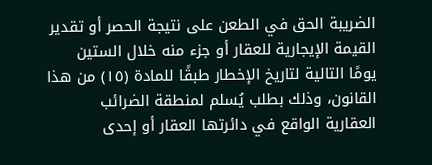الضريبة الحق في الطعن على نتيجة الحصر أو تقدير القيمة الإيجارية للعقار أو جزء منه خلال الستين يومًا التالية لتاريخ الإخطار طبقًا للمادة (١٥) من هذا القانون، وذلك بطلب يُسلم لمنطقة الضرائب العقارية الواقع في دائرتها العقار أو إحدى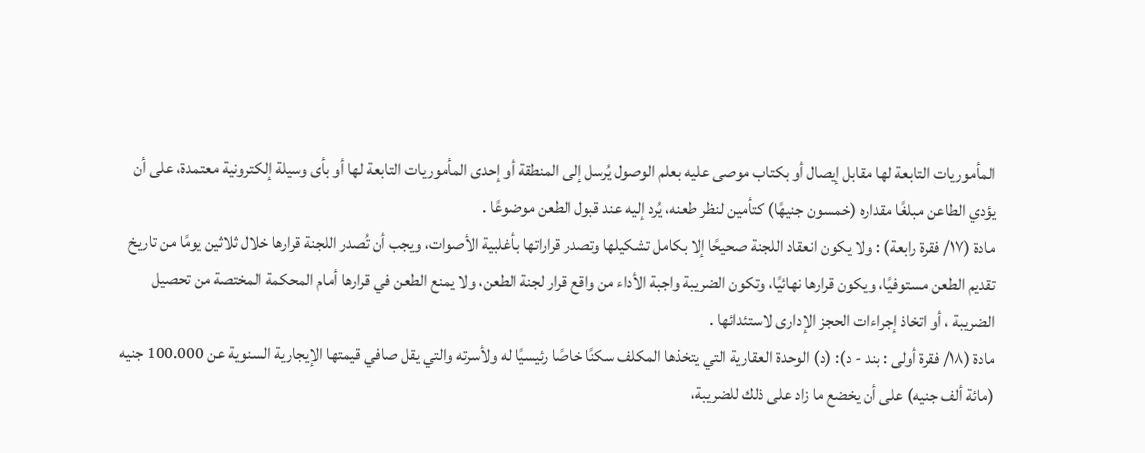المأموريات التابعة لها مقابل إيصال أو بكتاب موصى عليه بعلم الوصول يُرسل إلى المنطقة أو إحدى المأموريات التابعة لها أو بأى وسيلة إلكترونية معتمدة، على أن يؤدي الطاعن مبلغًا مقداره (خمسون جنيهًا) كتأمين لنظر طعنه، يُرد إليه عند قبول الطعن موضوعًا .
مادة (١٧/ فقرة رابعة) : ولا يكون انعقاد اللجنة صحيحًا إلا بكامل تشكيلها وتصدر قراراتها بأغلبية الأصوات، ويجب أن تُصدر اللجنة قرارها خلال ثلاثين يومًا من تاريخ تقديم الطعن مستوفيًا، ويكون قرارها نهائيًا، وتكون الضريبة واجبة الأداء من واقع قرار لجنة الطعن، ولا يمنع الطعن في قرارها أمام المحكمة المختصة من تحصيل الضريبة ، أو اتخاذ إجراءات الحجز الإدارى لاستئدائها .
مادة (۱۸/ فقرة أولى : بند - د): (د) الوحدة العقارية التي يتخذها المكلف سكنًا خاصًا رئيسيًا له ولأسرته والتي يقل صافي قيمتها الإيجارية السنوية عن 100.000 جنيه (مائة ألف جنيه) على أن يخضع ما زاد على ذلك للضريبة،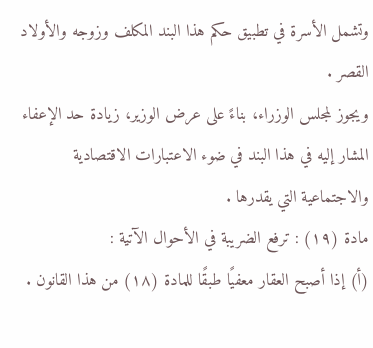وتشمل الأسرة في تطبيق حكم هذا البند المكلف وزوجه والأولاد القصر .
ويجوز لمجلس الوزراء، بناءً على عرض الوزير، زيادة حد الإعفاء المشار إليه في هذا البند في ضوء الاعتبارات الاقتصادية والاجتماعية التي يقدرها .
مادة (۱۹) : ترفع الضريبة في الأحوال الآتية :
(أ) إذا أصبح العقار معفيًا طبقًا للمادة (١٨) من هذا القانون .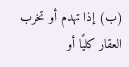(ب) إذا تهدم أو تخرب العقار كليًا أو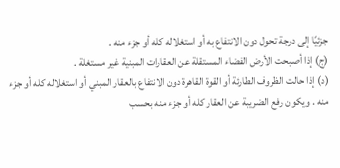جزئيًا إلى درجة تحول دون الانتفاع به أو استغلاله كله أو جزء منه .
(ج) إذا أصبحت الأرض الفضاء المستقلة عن العقارات المبنية غير مستغلة .
(د) إذا حالت الظروف الطارئة أو القوة القاهرة دون الانتفاع بالعقار المبني أو استغلاله كله أو جزء منه . ويكون رفع الضريبة عن العقار كله أو جزء منه بحسب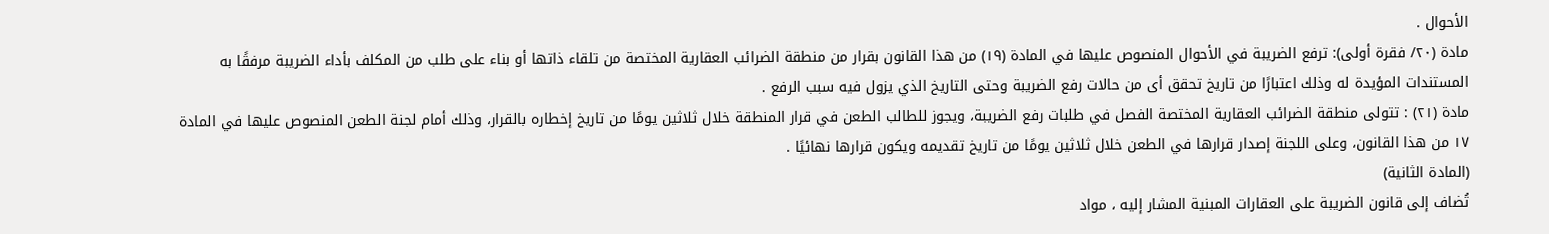الأحوال .
مادة (٢٠/ فقرة أولى): ترفع الضريبة في الأحوال المنصوص عليها في المادة (۱۹) من هذا القانون بقرار من منطقة الضرائب العقارية المختصة من تلقاء ذاتها أو بناء على طلب من المكلف بأداء الضريبة مرفقًا به المستندات المؤيدة له وذلك اعتبارًا من تاريخ تحقق أى من حالات رفع الضريبة وحتى التاريخ الذي يزول فيه سبب الرفع .
مادة (۲۱) : تتولى منطقة الضرائب العقارية المختصة الفصل في طلبات رفع الضريبة، ويجوز للطالب الطعن في قرار المنطقة خلال ثلاثين يومًا من تاريخ إخطاره بالقرار، وذلك أمام لجنة الطعن المنصوص عليها في المادة ١٧ من هذا القانون، وعلى اللجنة إصدار قرارها في الطعن خلال ثلاثين يومًا من تاريخ تقديمه ويكون قرارها نهائيًا .
(المادة الثانية)
تُضاف إلى قانون الضريبة على العقارات المبنية المشار إليه ، مواد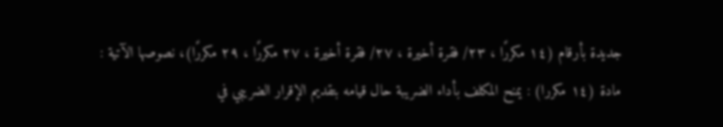جديدة بأرقام (١٤ مكررًا ، ٢٣/ فقرة أخيرة ، ۲۷/ فقرة أخيرة ، ۲۷ مكررًا ، ۲۹ مكررًا)، نصوصها الآتية :
مادة (١٤ مكررا) : يمنح المكلف بأداء الضريبة حال قيامه بتقديم الإقرار الضريبي في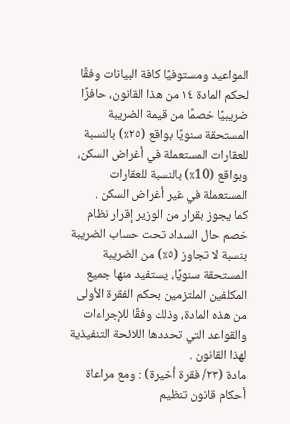المواعيد ومستوفيًا كافة البيانات وفقًا لحكم المادة ١٤ من هذا القانون، حافزًا ضريبيًا خصمًا من قيمة الضريبة المستحقة سنويًا بواقع (٢٥٪) بالنسبة للعقارات المستعملة في أغراض السكن، وبواقع (10٪) بالنسبة للعقارات المستعملة في غير أغراض السكن .
كما يجوز بقرار من الوزير إقرار نظام خصم حال السداد تحت حساب الضريبة بنسبة لا تجاوز (٥٪) من الضريبة المستحقة سنويًا، يستفيد منها جميع المكلفين الملتزمين بحكم الفقرة الأولى من هذه المادة، وذلك وفقًا للإجراءات والقواعد التي تحددها اللائحة التنفيذية لهذا القانون .
مادة (۲۳/ فقرة أخيرة) : ومع مراعاة أحكام قانون تنظيم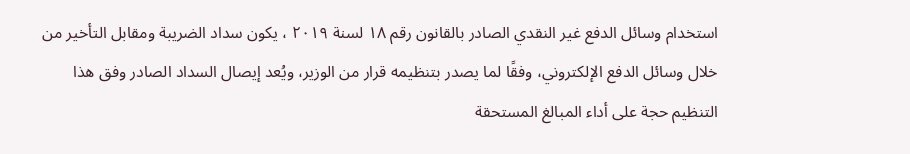استخدام وسائل الدفع غير النقدي الصادر بالقانون رقم ١٨ لسنة ۲۰۱۹ ، يكون سداد الضريبة ومقابل التأخير من خلال وسائل الدفع الإلكتروني، وفقًا لما يصدر بتنظيمه قرار من الوزير، ويُعد إيصال السداد الصادر وفق هذا التنظيم حجة على أداء المبالغ المستحقة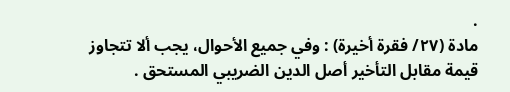.
مادة (٢٧/ فقرة أخيرة) : وفي جميع الأحوال، يجب ألا تتجاوز قيمة مقابل التأخير أصل الدين الضريبي المستحق .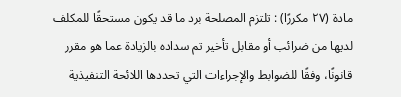مادة (۲۷ مكررًا) : تلتزم المصلحة برد ما قد يكون مستحقًا للمكلف لديها من ضرائب أو مقابل تأخير تم سداده بالزيادة عما هو مقرر قانونًا، وفقًا للضوابط والإجراءات التي تحددها اللائحة التنفيذية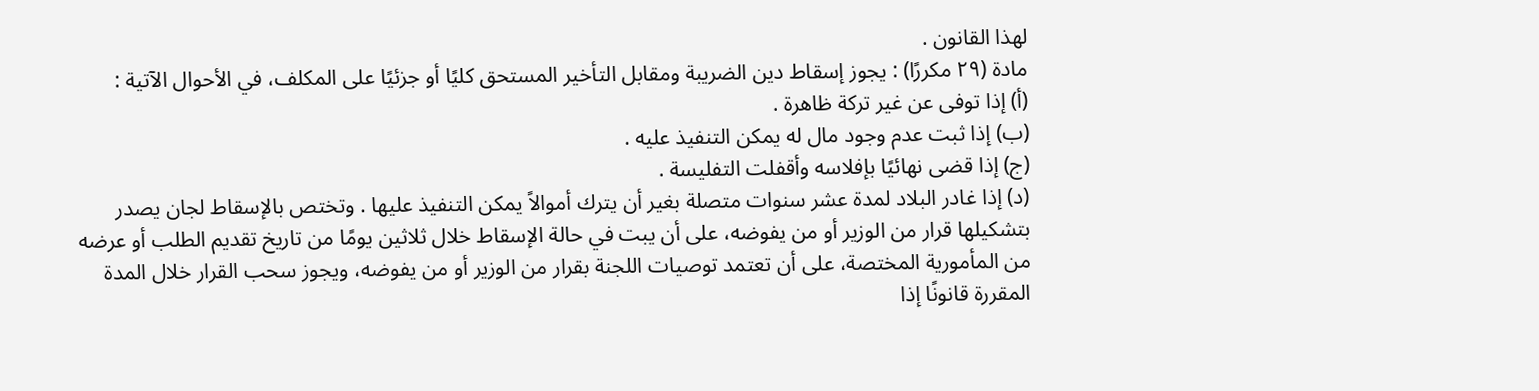لهذا القانون .
مادة (۲۹ مكررًا) : يجوز إسقاط دين الضريبة ومقابل التأخير المستحق كليًا أو جزئيًا على المكلف، في الأحوال الآتية :
(أ) إذا توفى عن غير تركة ظاهرة .
(ب) إذا ثبت عدم وجود مال له يمكن التنفيذ عليه .
(ج) إذا قضى نهائيًا بإفلاسه وأقفلت التفليسة .
(د) إذا غادر البلاد لمدة عشر سنوات متصلة بغير أن يترك أموالاً يمكن التنفيذ عليها . وتختص بالإسقاط لجان يصدر بتشكيلها قرار من الوزير أو من يفوضه، على أن يبت في حالة الإسقاط خلال ثلاثين يومًا من تاريخ تقديم الطلب أو عرضه من المأمورية المختصة، على أن تعتمد توصيات اللجنة بقرار من الوزير أو من يفوضه، ويجوز سحب القرار خلال المدة المقررة قانونًا إذا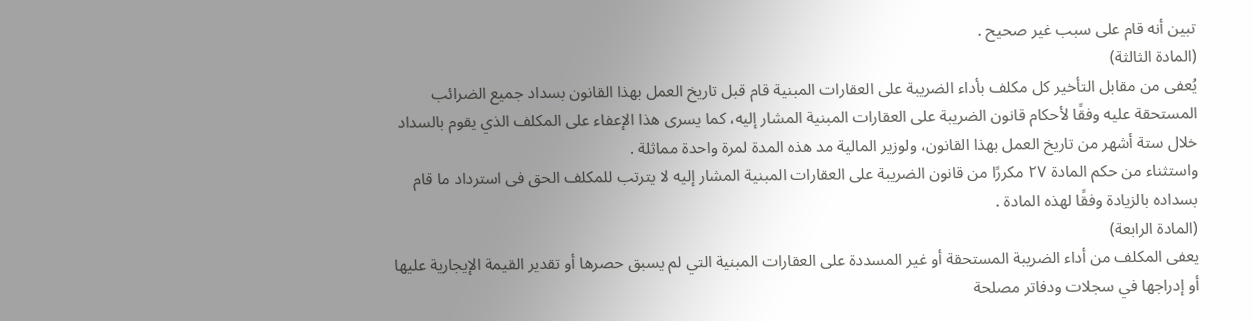تبين أنه قام على سبب غير صحيح .
(المادة الثالثة)
يُعفى من مقابل التأخير كل مكلف بأداء الضريبة على العقارات المبنية قام قبل تاريخ العمل بهذا القانون بسداد جميع الضرائب المستحقة عليه وفقًا لأحكام قانون الضريبة على العقارات المبنية المشار إليه، كما يسرى هذا الإعفاء على المكلف الذي يقوم بالسداد خلال ستة أشهر من تاريخ العمل بهذا القانون، ولوزير المالية مد هذه المدة لمرة واحدة مماثلة .
واستثناء من حكم المادة ٢٧ مكررًا من قانون الضريبة على العقارات المبنية المشار إليه لا يترتب للمكلف الحق فى استرداد ما قام بسداده بالزيادة وفقًا لهذه المادة .
(المادة الرابعة)
يعفى المكلف من أداء الضريبة المستحقة أو غير المسددة على العقارات المبنية التي لم يسبق حصرها أو تقدير القيمة الإيجارية عليها أو إدراجها في سجلات ودفاتر مصلحة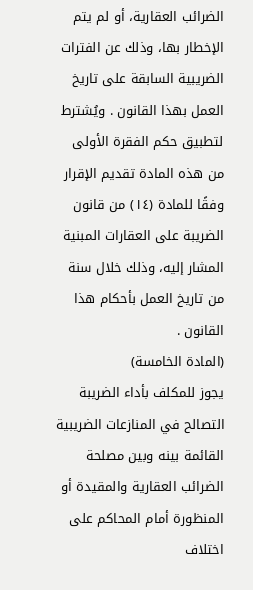الضرائب العقارية، أو لم يتم الإخطار بها، وذلك عن الفترات الضريبية السابقة على تاريخ العمل بهذا القانون . ويُشترط لتطبيق حكم الفقرة الأولى من هذه المادة تقديم الإقرار وفقًا للمادة (١٤) من قانون الضريبة على العقارات المبنية المشار إليه، وذلك خلال سنة من تاريخ العمل بأحكام هذا القانون .
(المادة الخامسة)
يجوز للمكلف بأداء الضريبة التصالح في المنازعات الضريبية القائمة بينه وبين مصلحة الضرائب العقارية والمقيدة أو المنظورة أمام المحاكم على اختلاف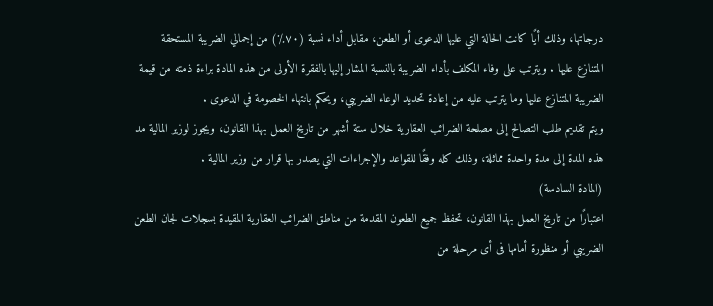درجاتها، وذلك أيًا كانت الحالة التي عليها الدعوى أو الطعن، مقابل أداء نسبة (۷۰٪) من إجمالي الضريبة المستحقة المتنازع عليها . ويترتب على وفاء المكلف بأداء الضريبة بالنسبة المشار إليها بالفقرة الأولى من هذه المادة براءة ذمته من قيمة الضريبة المتنازع عليها وما يترتب عليه من إعادة تحديد الوعاء الضريبي، ويحكم بانتهاء الخصومة في الدعوى .
ويتم تقديم طلب التصالح إلى مصلحة الضرائب العقارية خلال ستة أشهر من تاريخ العمل بهذا القانون، ويجوز لوزير المالية مد هذه المدة إلى مدة واحدة مماثلة، وذلك كله وفقًا للقواعد والإجراءات التي يصدر بها قرار من وزير المالية .
(المادة السادسة)
اعتبارًا من تاريخ العمل بهذا القانون، تحفظ جميع الطعون المقدمة من مناطق الضرائب العقارية المقيدة بسجلات لجان الطعن الضريبي أو منظورة أمامها فى أى مرحلة من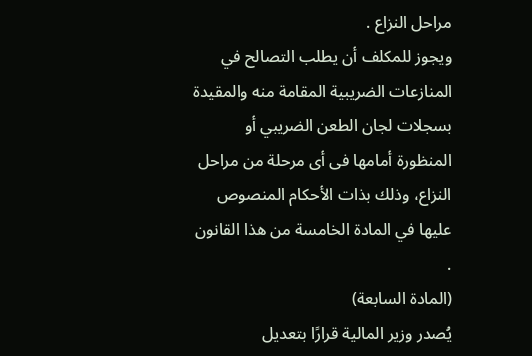مراحل النزاع .
ويجوز للمكلف أن يطلب التصالح في المنازعات الضريبية المقامة منه والمقيدة بسجلات لجان الطعن الضريبي أو المنظورة أمامها فى أى مرحلة من مراحل النزاع، وذلك بذات الأحكام المنصوص عليها في المادة الخامسة من هذا القانون .
(المادة السابعة)
يُصدر وزير المالية قرارًا بتعديل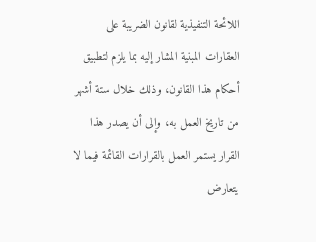اللائحة التنفيذية لقانون الضريبة على العقارات المبنية المشار إليه بما يلزم لتطبيق أحكام هذا القانون، وذلك خلال ستة أشهر من تاريخ العمل به، وإلى أن يصدر هذا القرار يستمر العمل بالقرارات القائمة فيما لا يتعارض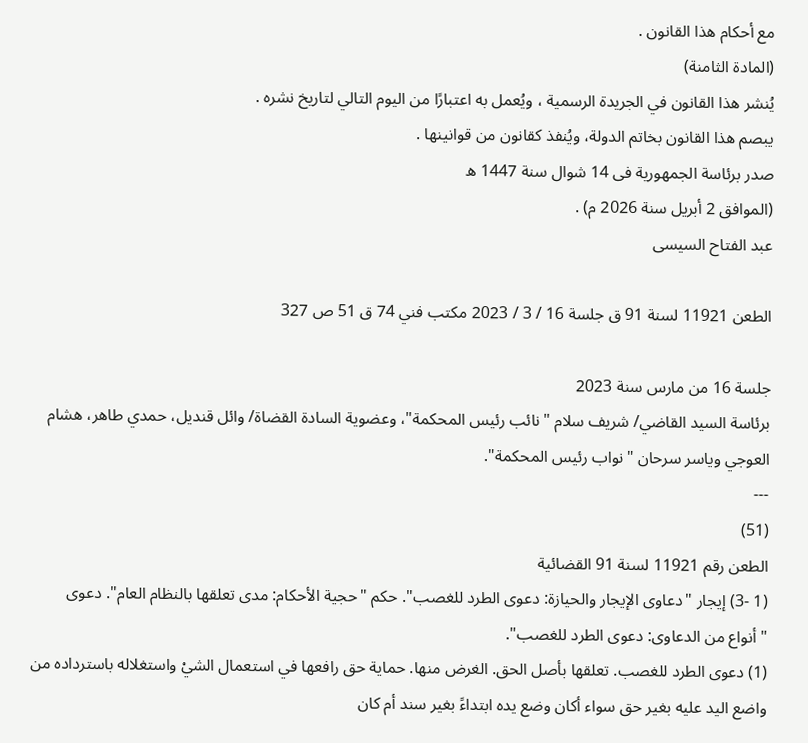مع أحكام هذا القانون .
(المادة الثامنة)
يُنشر هذا القانون في الجريدة الرسمية ، ويُعمل به اعتبارًا من اليوم التالي لتاريخ نشره .
يبصم هذا القانون بخاتم الدولة، ويُنفذ كقانون من قوانينها .
صدر برئاسة الجمهورية فى 14 شوال سنة 1447 ه
(الموافق 2 أبريل سنة 2026 م) .
عبد الفتاح السيسى

الطعن 11921 لسنة 91 ق جلسة 16 / 3 / 2023 مكتب فني 74 ق 51 ص 327

جلسة 16 من مارس سنة 2023
برئاسة السيد القاضي/ شريف سلام "نائب رئيس المحكمة"، وعضوية السادة القضاة/ وائل قنديل، حمدي طاهر، هشام العوجي وياسر سرحان "نواب رئيس المحكمة".
---
(51)
الطعن رقم 11921 لسنة 91 القضائية
(1 -3) إيجار "دعاوى الإيجار والحيازة: دعوى الطرد للغصب". حكم "حجية الأحكام: مدى تعلقها بالنظام العام". دعوى "أنواع من الدعاوى: دعوى الطرد للغصب".
(1) دعوى الطرد للغصب. تعلقها بأصل الحق. الغرض منها. حماية حق رافعها في استعمال الشيْ واستغلاله باسترداده من واضع اليد عليه بغير حق سواء أكان وضع يده ابتداءً بغير سند أم كان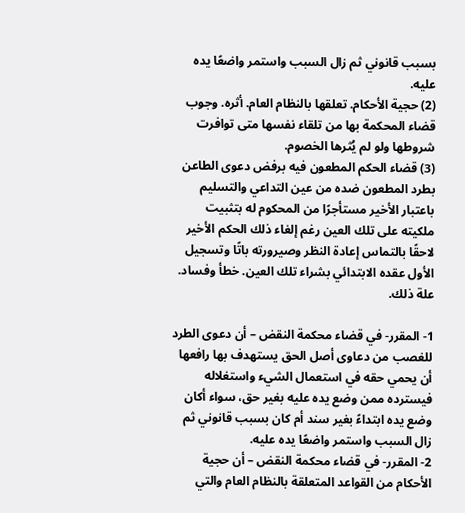بسبب قانوني ثم زال السبب واستمر واضعًا يده عليه.
(2) حجية الأحكام. تعلقها بالنظام العام. أثره. وجوب قضاء المحكمة بها من تلقاء نفسها متى توافرت شروطها ولو لم يُثرها الخصوم.
(3) قضاء الحكم المطعون فيه برفض دعوى الطاعن بطرد المطعون ضده من عين التداعي والتسليم باعتبار الأخير مستأجرًا من المحكوم له بتثبيت ملكيته على تلك العين رغم إلغاء ذلك الحكم الأخير لاحقًا بالتماس إعادة النظر وصيرورته باتًا وتسجيل الأول عقده الابتدائي بشراء تلك العين. خطأ وفساد. علة ذلك.

1- المقرر- في قضاء محكمة النقض – أن دعوى الطرد للغصب من دعاوى أصل الحق يستهدف بها رافعها أن يحمي حقه في استعمال الشيء واستغلاله فيسترده ممن وضع يده عليه بغير حق، سواء أكان وضع يده ابتداءً بغير سند أم كان بسبب قانوني ثم زال السبب واستمر واضعًا يده عليه.
2- المقرر- في قضاء محكمة النقض – أن حجية الأحكام من القواعد المتعلقة بالنظام العام والتي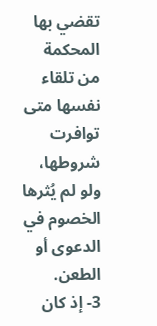تقضي بها المحكمة من تلقاء نفسها متى توافرت شروطها، ولو لم يُثرها الخصوم في الدعوى أو الطعن.
3- إذ كان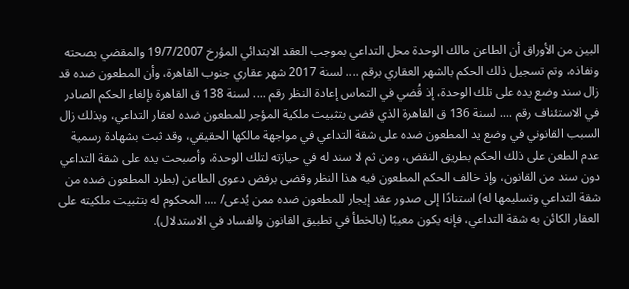البين من الأوراق أن الطاعن مالك الوحدة محل التداعي بموجب العقد الابتدائي المؤرخ 19/7/2007 والمقضي بصحته ونفاذه، وتم تسجيل ذلك الحكم بالشهر العقاري برقم .... لسنة 2017 شهر عقاري جنوب القاهرة، وأن المطعون ضده قد زال سند وضع يده على تلك الوحدة، إذ قُضي في التماس إعادة النظر رقم .... لسنة 138 ق القاهرة بإلغاء الحكم الصادر في الاستئناف رقم .... لسنة 136 ق القاهرة الذي قضى بتثبيت ملكية المؤجر للمطعون ضده لعقار التداعي، وبذلك زال السبب القانوني في وضع يد المطعون ضده على شقة التداعي في مواجهة مالكها الحقيقي، وقد ثبت بشهادة رسمية عدم الطعن على ذلك الحكم بطريق النقض، ومن ثم لا سند له في حيازته لتلك الوحدة، وأصبحت يده على شقة التداعي دون سند من القانون، وإذ خالف الحكم المطعون فيه هذا النظر وقضى برفض دعوى الطاعن (بطرد المطعون ضده من شقة التداعي وتسليمها له) استنادًا إلى صدور عقد إيجار للمطعون ضده ممن يُدعى/ .... المحكوم له بتثبيت ملكيته على العقار الكائن به شقة التداعي، فإنه يكون معيبًا (بالخطأ في تطبيق القانون والفساد في الاستدلال).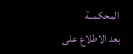المحكمــة
بعد الاطلاع على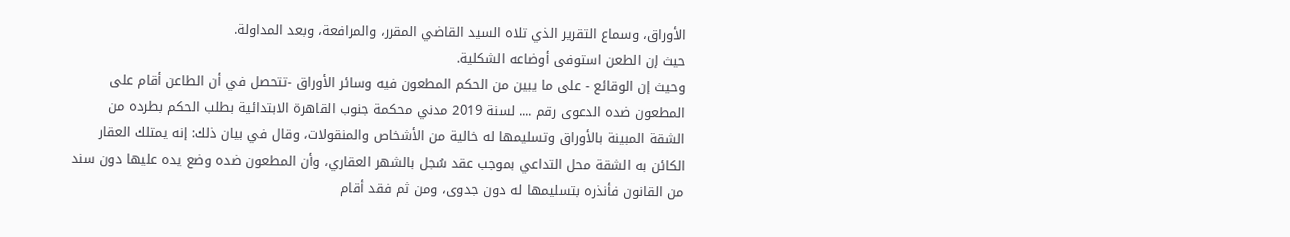الأوراق، وسماع التقرير الذي تلاه السيد القاضي المقرر، والمرافعة، وبعد المداولة.
حيث إن الطعن استوفى أوضاعه الشكلية.
وحيث إن الوقائع - على ما يبين من الحكم المطعون فيه وسائر الأوراق -تتحصل في أن الطاعن أقام على المطعون ضده الدعوى رقم .... لسنة 2019 مدني محكمة جنوب القاهرة الابتدائية بطلب الحكم بطرده من الشقة المبينة بالأوراق وتسليمها له خالية من الأشخاص والمنقولات، وقال في بيان ذلك: إنه يمتلك العقار الكائن به الشقة محل التداعي بموجب عقد سُجل بالشهر العقاري، وأن المطعون ضده وضع يده عليها دون سند من القانون فأنذره بتسليمها له دون جدوى، ومن ثم فقد أقام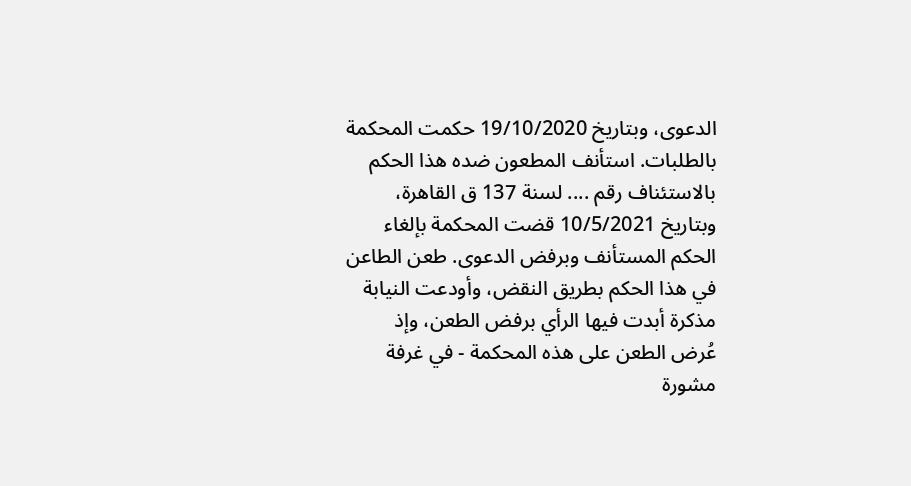الدعوى، وبتاريخ 19/10/2020 حكمت المحكمة بالطلبات. استأنف المطعون ضده هذا الحكم بالاستئناف رقم .... لسنة 137 ق القاهرة، وبتاريخ 10/5/2021 قضت المحكمة بإلغاء الحكم المستأنف وبرفض الدعوى. طعن الطاعن في هذا الحكم بطريق النقض، وأودعت النيابة مذكرة أبدت فيها الرأي برفض الطعن، وإذ عُرض الطعن على هذه المحكمة - في غرفة مشورة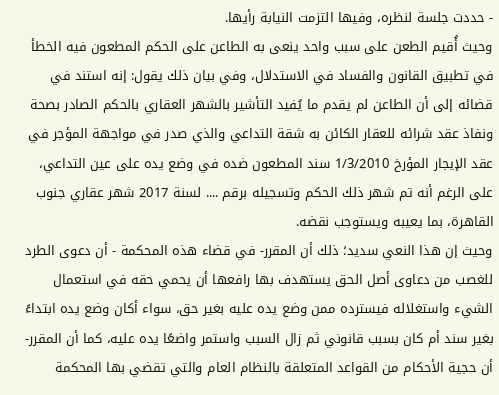- حددت جلسة لنظره، وفيها التزمت النيابة رأيها.
وحيث أُقيم الطعن على سبب واحد ينعى به الطاعن على الحكم المطعون فيه الخطأ في تطبيق القانون والفساد في الاستدلال، وفي بيان ذلك يقول: إنه استند في قضائه إلى أن الطاعن لم يقدم ما يُفيد التأشير بالشهر العقاري بالحكم الصادر بصحة ونفاذ عقد شرائه للعقار الكائن به شقة التداعي والذي صدر في مواجهة المؤجر في عقد الإيجار المؤرخ 1/3/2010 سند المطعون ضده في وضع يده على عين التداعي، على الرغم أنه تم شهر ذلك الحكم وتسجيله برقم .... لسنة 2017 شهر عقاري جنوب القاهرة، بما يعيبه ويستوجب نقضه.
وحيث إن هذا النعي سديد؛ ذلك أن المقرر- في قضاء هذه المحكمة - أن دعوى الطرد للغصب من دعاوى أصل الحق يستهدف بها رافعها أن يحمي حقه في استعمال الشيء واستغلاله فيسترده ممن وضع يده عليه بغير حق، سواء أكان وضع يده ابتداءً بغير سند أم كان بسبب قانوني ثم زال السبب واستمر واضعًا يده عليه، كما أن المقرر- أن حجية الأحكام من القواعد المتعلقة بالنظام العام والتي تقضي بها المحكمة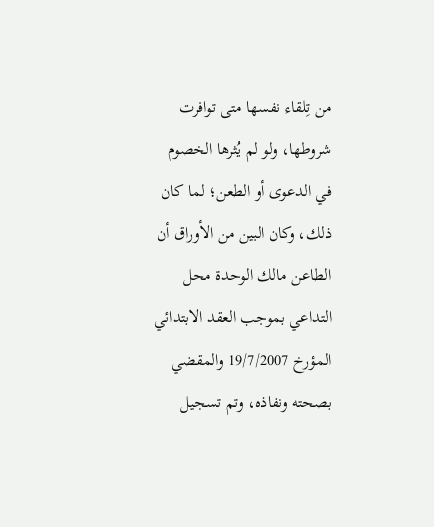من تِلقاء نفسها متى توافرت شروطها، ولو لم يُثرها الخصوم في الدعوى أو الطعن؛ لما كان ذلك، وكان البين من الأوراق أن الطاعن مالك الوحدة محل التداعي بموجب العقد الابتدائي المؤرخ 19/7/2007 والمقضي بصحته ونفاذه، وتم تسجيل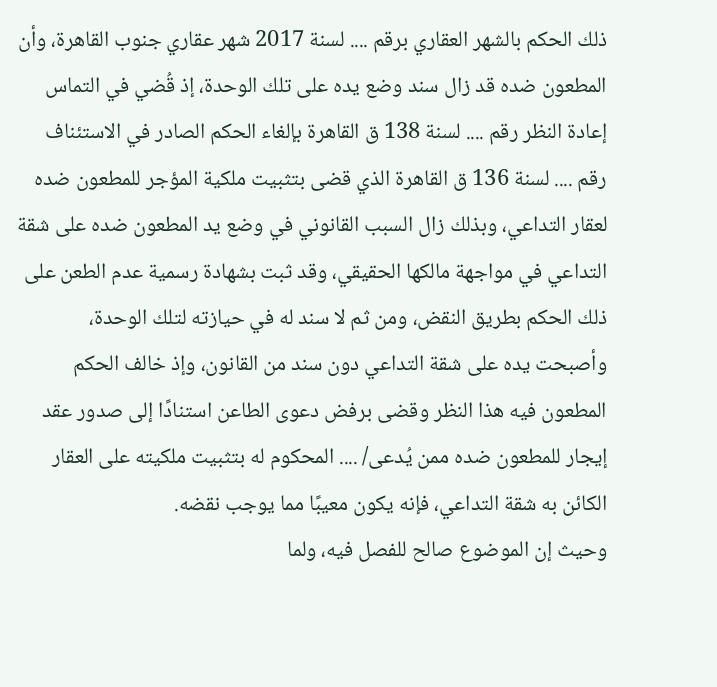ذلك الحكم بالشهر العقاري برقم .... لسنة 2017 شهر عقاري جنوب القاهرة، وأن المطعون ضده قد زال سند وضع يده على تلك الوحدة، إذ قُضي في التماس إعادة النظر رقم .... لسنة 138 ق القاهرة بإلغاء الحكم الصادر في الاستئناف رقم .... لسنة 136 ق القاهرة الذي قضى بتثبيت ملكية المؤجر للمطعون ضده لعقار التداعي، وبذلك زال السبب القانوني في وضع يد المطعون ضده على شقة التداعي في مواجهة مالكها الحقيقي، وقد ثبت بشهادة رسمية عدم الطعن على ذلك الحكم بطريق النقض، ومن ثم لا سند له في حيازته لتلك الوحدة، وأصبحت يده على شقة التداعي دون سند من القانون، وإذ خالف الحكم المطعون فيه هذا النظر وقضى برفض دعوى الطاعن استنادًا إلى صدور عقد إيجار للمطعون ضده ممن يُدعى/ .... المحكوم له بتثبيت ملكيته على العقار الكائن به شقة التداعي، فإنه يكون معيبًا مما يوجب نقضه.
وحيث إن الموضوع صالح للفصل فيه، ولما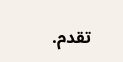تقدم.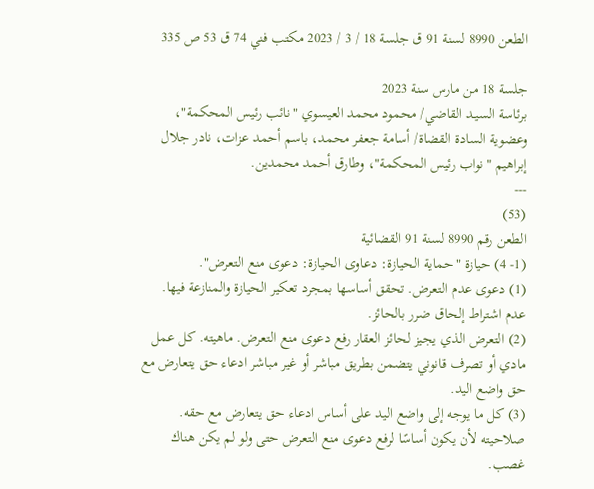الطعن 8990 لسنة 91 ق جلسة 18 / 3 / 2023 مكتب فني 74 ق 53 ص 335

جلسة 18 من مارس سنة 2023
برئاسة السيـد القاضي/ محمود محمد العيسوي "نائب رئيس المحكمة"، وعضوية السادة القضاة/ أسامة جعفر محمد، باسم أحمد عزات، نادر جلال إبراهيم "نواب رئيس المحكمة"، وطارق أحمد محمدين.
---
(53)
الطعن رقم 8990 لسنة 91 القضائية
(1- 4) حيازة "حماية الحيازة: دعاوى الحيازة: دعوى منع التعرض".
(1) دعوى عدم التعرض. تحقق أساسها بمجرد تعكير الحيازة والمنازعة فيها. عدم اشتراط إلحاق ضرر بالحائز.
(2) التعرض الذي يجيز لحائز العقار رفع دعوى منع التعرض. ماهيته. كل عمل مادي أو تصرف قانوني يتضمن بطريق مباشر أو غير مباشر ادعاء حق يتعارض مع حق واضع اليد.
(3) كل ما يوجه إلى واضع اليد على أساس ادعاء حق يتعارض مع حقه. صلاحيته لأن يكون أساسًا لرفع دعوى منع التعرض حتى ولو لم يكن هناك غصب.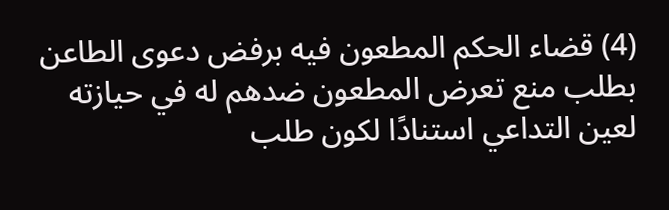(4) قضاء الحكم المطعون فيه برفض دعوى الطاعن بطلب منع تعرض المطعون ضدهم له في حيازته لعين التداعي استنادًا لكون طلب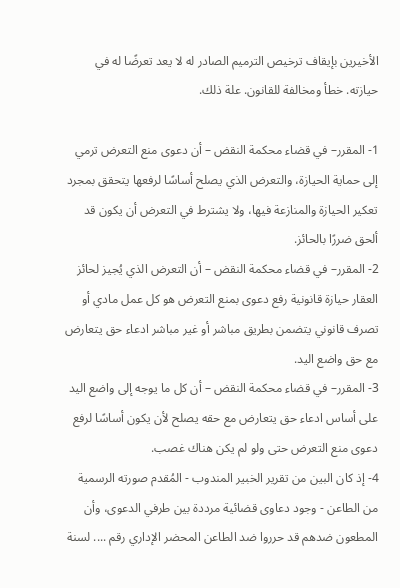الأخيرين بإيقاف ترخيص الترميم الصادر له لا يعد تعرضًا له في حيازته. خطأ ومخالفة للقانون. علة ذلك.

1- المقرر– في قضاء محكمة النقض – أن دعوى منع التعرض ترمي إلى حماية الحيازة، والتعرض الذي يصلح أساسًا لرفعها يتحقق بمجرد تعكير الحيازة والمنازعة فيها، ولا يشترط في التعرض أن يكون قد ألحق ضررًا بالحائز.
2- المقرر– في قضاء محكمة النقض – أن التعرض الذي يُجيز لحائز العقار حيازة قانونية رفع دعوى بمنع التعرض هو كل عمل مادي أو تصرف قانوني يتضمن بطريق مباشر أو غير مباشر ادعاء حق يتعارض مع حق واضع اليد.
3- المقرر– في قضاء محكمة النقض – أن كل ما يوجه إلى واضع اليد على أساس ادعاء حق يتعارض مع حقه يصلح لأن يكون أساسًا لرفع دعوى منع التعرض حتى ولو لم يكن هناك غصب.
4- إذ كان البين من تقرير الخبير المندوب - المُقدم صورته الرسمية من الطاعن - وجود دعاوى قضائية مرددة بين طرفي الدعوى، وأن المطعون ضدهم قد حرروا ضد الطاعن المحضر الإداري رقم .... لسنة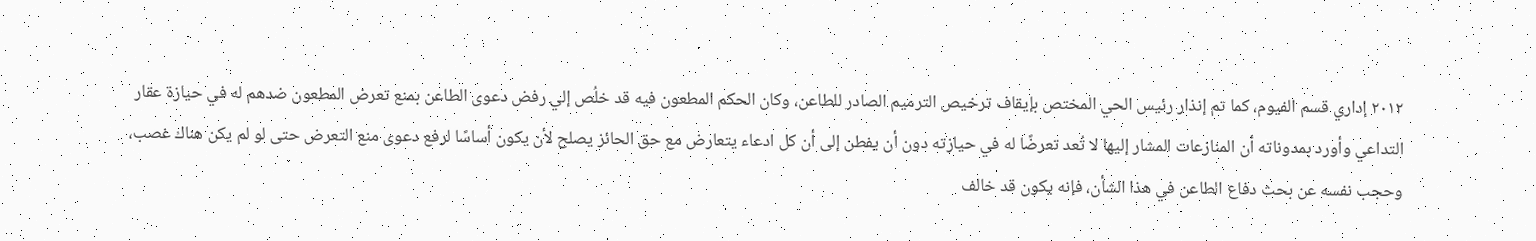۲۰۱۲ إداري قسم الفيوم، كما تم إنذار رئيس الحي المختص بإيقاف ترخيص الترميم الصادر للطاعن، وكان الحكم المطعون فيه قد خلُص إلي رفض دعوى الطاعن بمنع تعرض المطعون ضدهم له في حيازة عقار التداعي وأورد بمدوناته أن المنازعات المشار إليها لا تُعد تعرضًا له في حيازته دون أن يفطن إلى أن كل ادعاء يتعارض مع حق الحائز يصلح لأن يكون أساسًا لرفع دعوى منع التعرض حتى لو لم يكن هناك غصب، وحجب نفسه عن بحث دفاع الطاعن في هذا الشأن، فإنه يكون قد خالف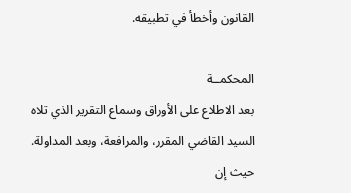القانون وأخطأ في تطبيقه.

المحكمــة
بعد الاطلاع على الأوراق وسماع التقرير الذي تلاه السيد القاضي المقرر، والمرافعة، وبعد المداولة.
حيث إن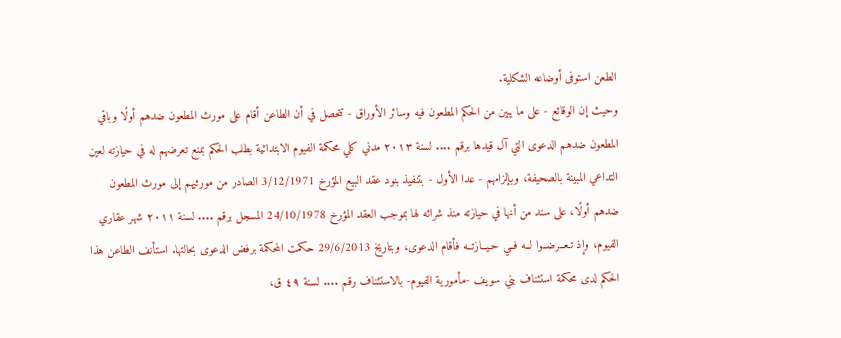الطعن استوفى أوضاعه الشكلية.
وحيث إن الوقائع - على ما يبين من الحكم المطعون فيه وسائر الأوراق - تتحصل في أن الطاعن أقام على مورث المطعون ضدهم أولًا وباقي المطعون ضدهم الدعوى التي آل قيدها برقم .... لسنة ٢٠١٣ مدني كلي محكمة الفيوم الابتدائية بطلب الحكم بمنع تعرضهم له في حيازته لعين التداعي المبينة بالصحيفة، وبإلزامهم - عدا الأول - بتنفيذ بنود عقد البيع المؤرخ 3/12/1971 الصادر من مورثيهم إلى مورث المطعون ضدهم أولًا، على سند من أنها في حيازته منذ شرائه لها بموجب العقد المؤرخ 24/10/1978 المسجل برقم .... لسنة ۲۰۱۱ شهر عقاري الفيوم، وإذ تـعــرضــوا لــه فــي حـيــازتــه فأقام الدعوى، وبتاريخ 29/6/2013 حكمت المحكمة برفض الدعوى بحالتها. استأنف الطاعن هذا الحكم لدى محكمة استئناف بني سويف -مأمورية الفيوم- بالاستئناف رقم .... لسنة ٤٩ ق،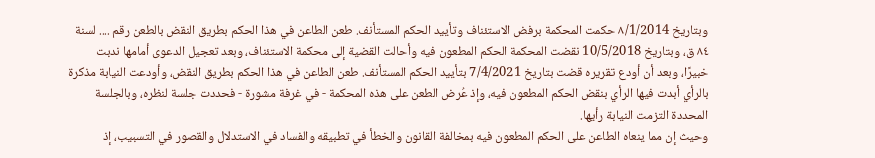وبتاريخ ٨/1/2014 حكمت المحكمة برفض الاستئناف وتأييد الحكم المستأنف. طعن الطاعن في هذا الحكم بطريق النقض بالطعن رقم .... لسنة ٨٤ ق، وبتاريخ 10/5/2018 نقضت المحكمة الحكم المطعون فيه وأحالت القضية إلى محكمة الاستئناف، وبعد تعجيل الدعوى أمامها ندبت خبيرًا، وبعد أن أودع تقريره قضت بتاريخ 7/4/2021 بتأييد الحكم المستأنف. طعن الطاعن في هذا الحكم بطريق النقض، وأودعت النيابة مذكرة بالرأي أبدت فيها الرأي بنقض الحكم المطعون فيه، وإذ عُرض الطعن على هذه المحكمة - في غرفة مشورة - فحددت جلسة لنظره، وبالجلسة المحددة التزمت النيابة رأيها.
وحيث إن مما ينعاه الطاعن على الحكم المطعون فيه بمخالفة القانون والخطأ في تطبيقه والفساد في الاستدلال والقصور في التسبيب، إذ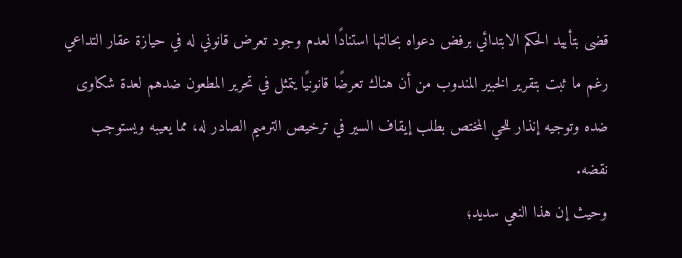قضى بتأييد الحكم الابتدائي برفض دعواه بحالتها استنادًا لعدم وجود تعرض قانوني له في حيازة عقار التداعي رغم ما ثبت بتقرير الخبير المندوب من أن هناك تعرضًا قانونيًا يتمثل في تحرير المطعون ضدهم لعدة شكاوى ضده وتوجيه إنذار للحي المختص بطلب إيقاف السير في ترخيص الترميم الصادر له، مما يعيبه ويستوجب نقضه.
وحيث إن هذا النعي سديد؛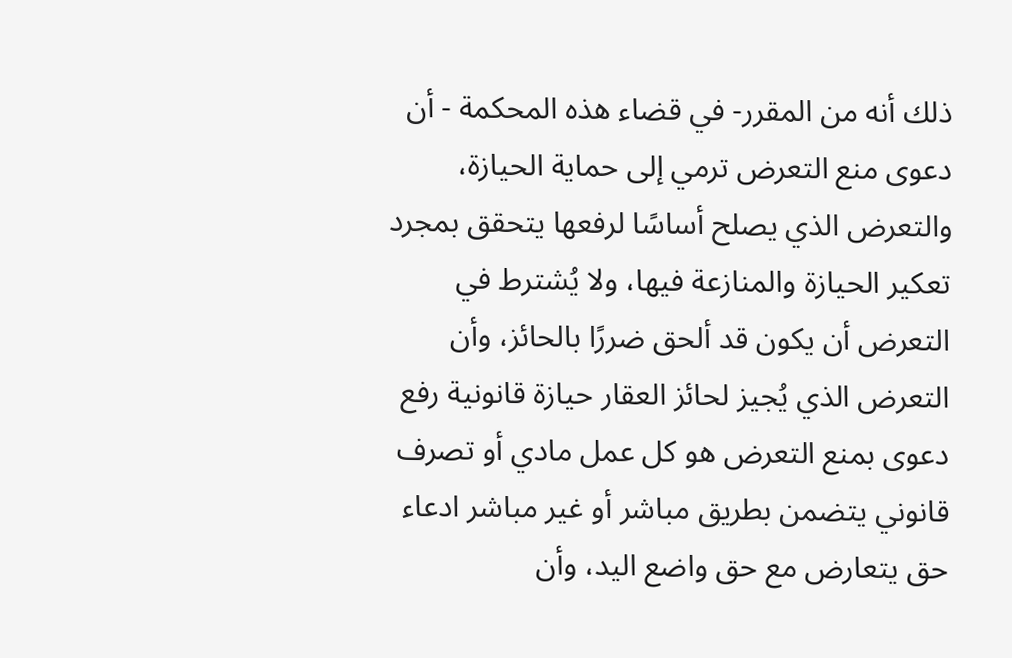ذلك أنه من المقرر- في قضاء هذه المحكمة - أن دعوى منع التعرض ترمي إلى حماية الحيازة، والتعرض الذي يصلح أساسًا لرفعها يتحقق بمجرد تعكير الحيازة والمنازعة فيها، ولا يُشترط في التعرض أن يكون قد ألحق ضررًا بالحائز، وأن التعرض الذي يُجيز لحائز العقار حيازة قانونية رفع دعوى بمنع التعرض هو كل عمل مادي أو تصرف قانوني يتضمن بطريق مباشر أو غير مباشر ادعاء حق يتعارض مع حق واضع اليد، وأن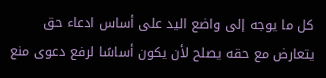كل ما يوجه إلى واضع اليد على أساس ادعاء حق يتعارض مع حقه يصلح لأن يكون أساسًا لرفع دعوى منع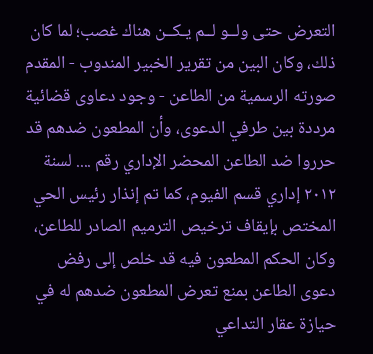التعرض حتى ولــو لــم يـكــن هناك غصب؛ لما كان ذلك، وكان البين من تقرير الخبير المندوب - المقدم صورته الرسمية من الطاعن - وجود دعاوى قضائية مرددة بين طرفي الدعوى، وأن المطعون ضدهم قد حرروا ضد الطاعن المحضر الإداري رقم .... لسنة ۲۰۱۲ إداري قسم الفيوم، كما تم إنذار رئيس الحي المختص بإيقاف ترخيص الترميم الصادر للطاعن، وكان الحكم المطعون فيه قد خلص إلى رفض دعوى الطاعن بمنع تعرض المطعون ضدهم له في حيازة عقار التداعي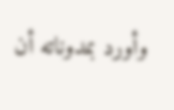وأورد بمدوناته أن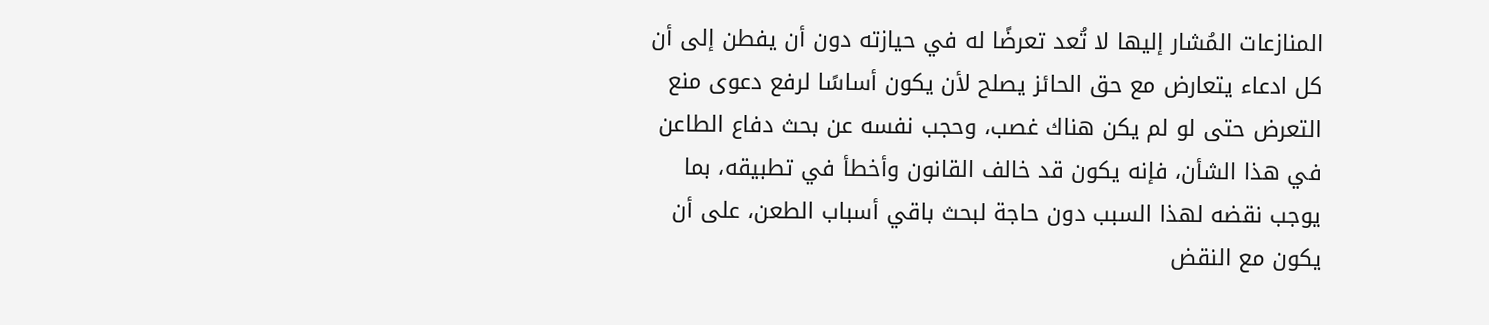المنازعات المُشار إليها لا تُعد تعرضًا له في حيازته دون أن يفطن إلى أن كل ادعاء يتعارض مع حق الحائز يصلح لأن يكون أساسًا لرفع دعوى منع التعرض حتى لو لم يكن هناك غصب، وحجب نفسه عن بحث دفاع الطاعن في هذا الشأن، فإنه يكون قد خالف القانون وأخطأ في تطبيقه، بما يوجب نقضه لهذا السبب دون حاجة لبحث باقي أسباب الطعن، على أن يكون مع النقض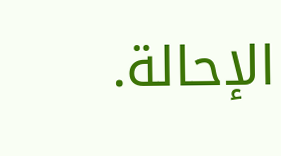الإحالة.